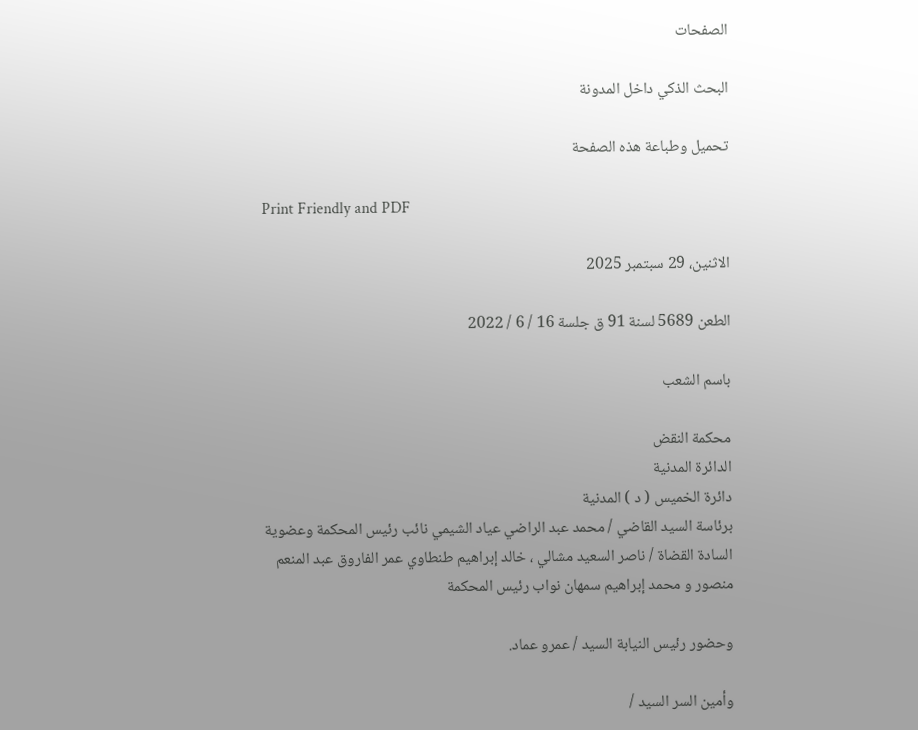الصفحات

البحث الذكي داخل المدونة

تحميل وطباعة هذه الصفحة

Print Friendly and PDF

الاثنين، 29 سبتمبر 2025

الطعن 5689 لسنة 91 ق جلسة 16 / 6 / 2022

باسم الشعب

محكمة النقض
الدائرة المدنية
دائرة الخميس ( د ) المدنية
برئاسة السيد القاضي / محمد عبد الراضي عياد الشيمي نائب رئيس المحكمة وعضوية السادة القضاة / ناصر السعيد مشالي ، خالد إبراهيم طنطاوي عمر الفاروق عبد المنعم منصور و محمد إبراهيم سمهان نواب رئيس المحكمة

وحضور رئيس النيابة السيد / عمرو عماد.

وأمين السر السيد /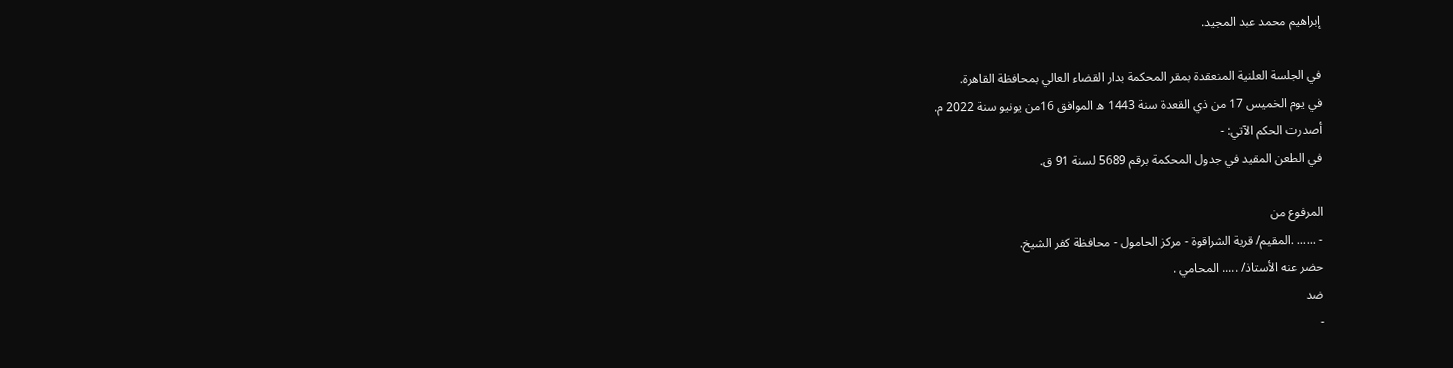إبراهيم محمد عبد المجيد.

في الجلسة العلنية المنعقدة بمقر المحكمة بدار القضاء العالي بمحافظة القاهرة.
في يوم الخميس 17 من ذي القعدة سنة 1443 ه الموافق 16من يونيو سنة 2022 م.
أصدرت الحكم الآتي: -
في الطعن المقيد في جدول المحكمة برقم 5689 لسنة 91 ق.

المرفوع من
- ...... .المقيم/ قرية الشراقوة - مركز الحامول - محافظة كفر الشيخ.
حضر عنه الأستاذ/ ..... المحامي .
ضد
-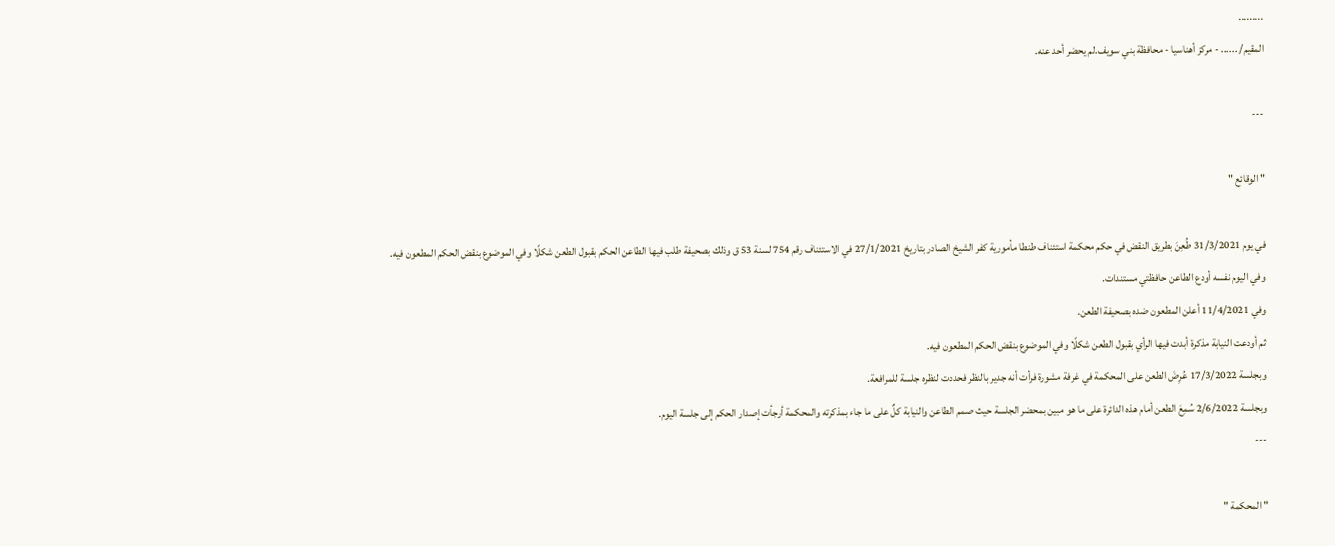.........
المقيم/ ...... - مركز أهناسيا - محافظة بني سويف.لم يحضر أحد عنه.

---

" الوقائع "

في يوم 31/3/2021 طُعِنَ بطريق النقض في حكم محكمة استئناف طنطا مأمورية كفر الشيخ الصادر بتاريخ 27/1/2021 في الاستئناف رقم 754 لسنة 53 ق وذلك بصحيفة طلب فيها الطاعن الحكم بقبول الطعن شكلًا وفي الموضوع بنقض الحكم المطعون فيه.
وفي اليوم نفسه أودع الطاعن حافظتي مستندات.
وفي 11/4/2021 أعلن المطعون ضده بصحيفة الطعن.
ثم أودعت النيابة مذكرة أبدت فيها الرأي بقبول الطعن شكلًا وفي الموضوع بنقض الحكم المطعون فيه.
وبجلسة 17/3/2022 عُرِضَ الطعن على المحكمة في غرفة مشورة فرأت أنه جدير بالنظر فحددت لنظره جلسة للمرافعة.
وبجلسة 2/6/2022 سُمِعَ الطعن أمام هذه الدائرة على ما هو مبين بمحضر الجلسة حيث صمم الطاعن والنيابة كلٌ على ما جاء بمذكرته والمحكمة أرجأت إصدار الحكم إلى جلسة اليوم.
---

" المحكمة "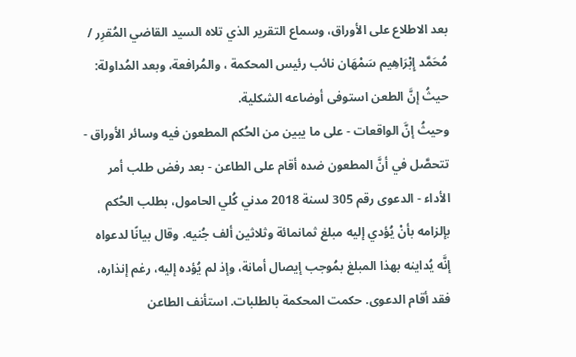بعد الاطلاع على الأوراق، وسماع التقرير الذي تلاه السيد القاضي المُقرِر / مُحَمَّد إِبْرَاهِيم سَمْهَان نائب رئيس المحكمة ، والمُرافعة، وبعد المُداولة:
حيثُ إنَّ الطعن استوفى أوضاعه الشكلية.
وحيثُ إنَّ الواقعات - على ما يبين من الحُكم المطعون فيه وسائر الأوراق - تتحصَّل في أنَّ المطعون ضده أقام على الطاعن - بعد رفض طلب أمر الأداء - الدعوى رقم 305 لسنة 2018 مدني كُلي الحامول، بطلب الحُكم بإلزامه بأنْ يُؤدي إليه مبلغ ثمانمائة وثلاثين ألف جُنيه. وقال بيانًا لدعواه إنَّه يُداينه بهذا المبلغ بمُوجب إيصال أمانة، وإذ لم يُؤده إليه، رغم إنذاره، فقد أقام الدعوى. حكمت المحكمة بالطلبات. استأنف الطاعن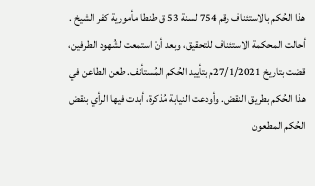هذا الحُكم بالاستئناف رقم 754 لسنة 53 ق طنطا مأمورية كفر الشيخ . أحالت المحكمة الاستئناف للتحقيق، وبعد أنْ استمعت لشُهود الطرفين، قضت بتاريخ 27/1/2021م بتأييد الحُكم المُستأنف. طعن الطاعن في هذا الحُكم بطريق النقض. وأودعت النيابة مُذكرة، أبدت فيها الرأي بنقض الحُكم المطعون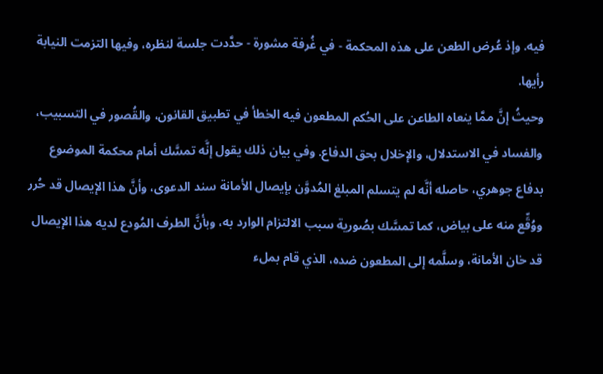فيه. وإذ عُرض الطعن على هذه المحكمة - في غُرفة مشورة - حدَّدت جلسة لنظره، وفيها التزمت النيابة رأيها.
وحيثُ إنَّ ممَّا ينعاه الطاعن على الحُكم المطعون فيه الخطأ في تطبيق القانون، والقُصور في التسبيب، والفساد في الاستدلال، والإخلال بحق الدفاع. وفي بيان ذلك يقول إنَّه تمسَّك أمام محكمة الموضوع بدفاع جوهري، حاصله أنَّه لم يتسلم المبلغ المُدوَّن بإيصال الأمانة سند الدعوى، وأنَّ هذا الإيصال قد حُرر ووُقِّع منه على بياض، كما تمسَّك بصُورية سبب الالتزام الوارد به، وبأنَّ الطرف المُودع لديه هذا الإيصال قد خان الأمانة، وسلَّمه إلى المطعون ضده، الذي قام بملء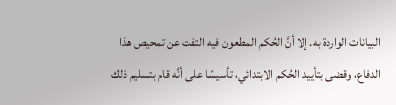البيانات الواردة به. إلا أنَّ الحُكم المطعون فيه التفت عن تمحيص هذا الدفاع، وقضى بتأييد الحُكم الابتدائي، تأسيسًا على أنَّه قام بتسليم ذلك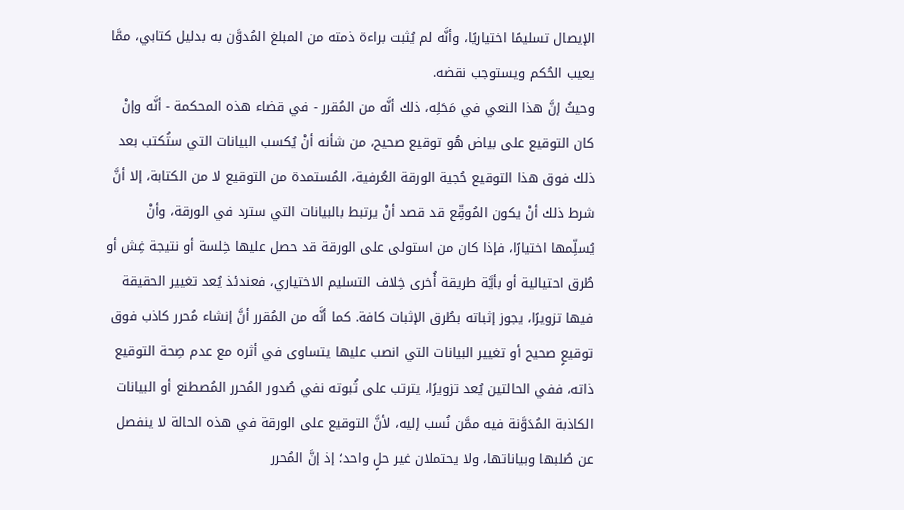الإيصال تسليمًا اختياريًا، وأنَّه لم يُثبت براءة ذمته من المبلغ المُدوَّن به بدليل كتابي، ممَّا يعيب الحُكم ويستوجب نقضه.
وحيثُ إنَّ هذا النعي في مَحَلِه، ذلك أنَّه من المُقرر - في قضاء هذه المحكمة - أنَّه وإنْ كان التوقيع على بياض هُو توقيع صحيح، من شأنه أنْ يُكسب البيانات التي ستُكتب بعد ذلك فوق هذا التوقيع حُجية الورقة العُرفية، المُستمدة من التوقيع لا من الكتابة، إلا أنَّ شرط ذلك أنْ يكون المُوقِّع قد قصد أنْ يرتبط بالبيانات التي سترد في الورقة، وأنْ يُسلِّمها اختيارًا، فإذا كان من استولى على الورقة قد حصل عليها خِلسة أو نتيجة غِش أو طُرق احتيالية أو بأيَّة طريقة أُخرى خِلاف التسليم الاختياري، فعندئذ يُعد تغيير الحقيقة فيها تزويرًا، يجوز إثباته بطُرق الإثبات كافة. كما أنَّه من المُقرر أنَّ إنشاء مُحرر كاذب فوق توقيعٍ صحيح أو تغيير البيانات التي انصب عليها يتساوى في أثره مع عدم صِحة التوقيع ذاته، ففي الحالتين يُعد تزويرًا، يترتب على ثُبوته نفي صُدور المُحرر المُصطنع أو البيانات الكاذبة المُدَوَّنة فيه ممَّن نُسب إليه، لأنَّ التوقيع على الورقة في هذه الحالة لا ينفصل عن صُلبها وبياناتها، ولا يحتملان غير حلٍ واحد؛ إذ إنَّ المُحرر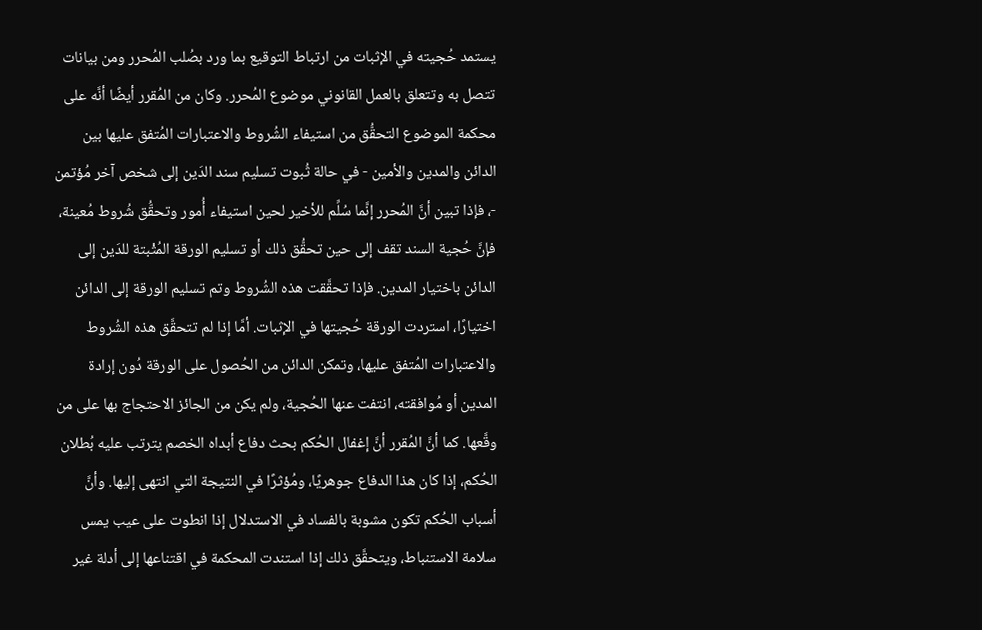يستمد حُجيته في الإثبات من ارتباط التوقيع بما ورد بصُلب المُحرر ومن بيانات تتصل به وتتعلق بالعمل القانوني موضوع المُحرر. وكان من المُقرر أيضًا أنَّه على محكمة الموضوع التحقُّق من استيفاء الشُروط والاعتبارات المُتفق عليها بين الدائن والمدين والأمين - في حالة ثُبوت تسليم سند الدَين إلى شخص آخر مُؤتمن -، فإذا تبين أنَّ المُحرر إنَّما سُلِّم للأخير لحين استيفاء أُمور وتحقُّق شُروط مُعينة، فإنَّ حُجية السند تقف إلى حين تحقُّق ذلك أو تسليم الورقة المُثْبتة للدَين إلى الدائن باختيار المدين. فإذا تحقَّقت هذه الشُروط وتم تسليم الورقة إلى الدائن اختيارًا، استردت الورقة حُجيتها في الإثبات. أمَّا إذا لم تتحقَّق هذه الشُروط والاعتبارات المُتفق عليها، وتمكن الدائن من الحُصول على الورقة دُون إرادة المدين أو مُوافقته، انتفت عنها الحُجية، ولم يكن من الجائز الاحتجاج بها على من وقَّعها. كما أنَّ المُقرر أنَّ إغفال الحُكم بحث دفاع أبداه الخصم يترتب عليه بُطلان الحُكم، إذا كان هذا الدفاع جوهريًا، ومُؤثرًا في النتيجة التي انتهى إليها. وأنَّ أسباب الحُكم تكون مشوبة بالفساد في الاستدلال إذا انطوت على عيب يمس سلامة الاستنباط، ويتحقَّق ذلك إذا استندت المحكمة في اقتناعها إلى أدلة غير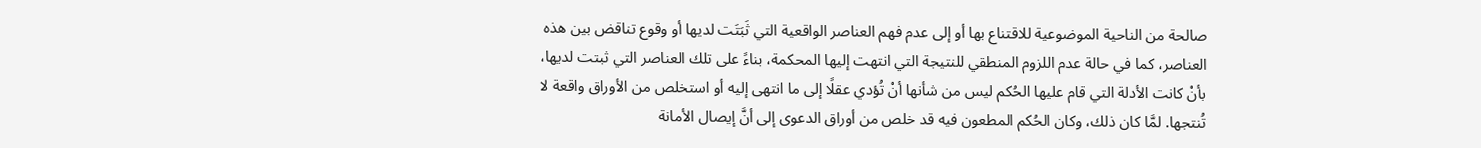صالحة من الناحية الموضوعية للاقتناع بها أو إلى عدم فهم العناصر الواقعية التي ثَبَتَت لديها أو وقوع تناقض بين هذه العناصر، كما في حالة عدم اللزوم المنطقي للنتيجة التي انتهت إليها المحكمة، بناءً على تلك العناصر التي ثبتت لديها، بأنْ كانت الأدلة التي قام عليها الحُكم ليس من شأنها أنْ تُؤدي عقلًا إلى ما انتهى إليه أو استخلص من الأوراق واقعة لا تُنتجها. لمَّا كان ذلك، وكان الحُكم المطعون فيه قد خلص من أوراق الدعوى إلى أنَّ إيصال الأمانة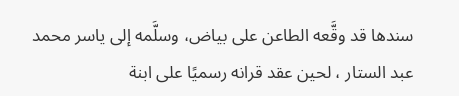سندها قد وقَّعه الطاعن على بياض، وسلَّمه إلى ياسر محمد عبد الستار ، لحين عقد قرانه رسميًا على ابنة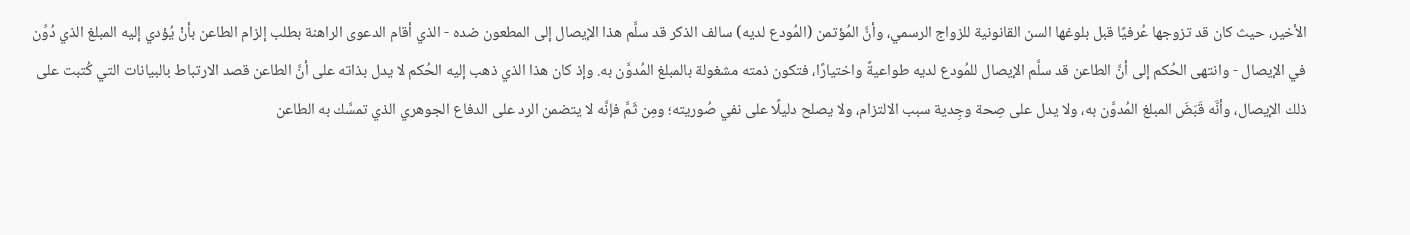الأخير، حيث كان قد تزوجها عُرفيًا قبل بلوغها السن القانونية للزواج الرسمي، وأنَّ المُؤتمن (المُودع لديه) سالف الذكر قد سلَّم هذا الإيصال إلى المطعون ضده - الذي أقام الدعوى الراهنة بطلب إلزام الطاعن بأنْ يُؤدي إليه المبلغ الذي دُوِّن في الإيصال - وانتهى الحُكم إلى أنَّ الطاعن قد سلَّم الإيصال للمُودع لديه طواعيةً واختيارًا، فتكون ذمته مشغولة بالمبلغ المُدوَّن به. وإذ كان هذا الذي ذهب إليه الحُكم لا يدل بذاته على أنَّ الطاعن قصد الارتباط بالبيانات التي كُتبت على ذلك الإيصال، وأنَّه قَبَضَ المبلغ المُدوَّن به، ولا يدل على صِحة وجِدية سبب الالتزام، ولا يصلح دليلًا على نفي صُوريته؛ ومِن ثَمَّ فإنَّه لا يتضمن الرد على الدفاع الجوهري الذي تمسَّك به الطاعن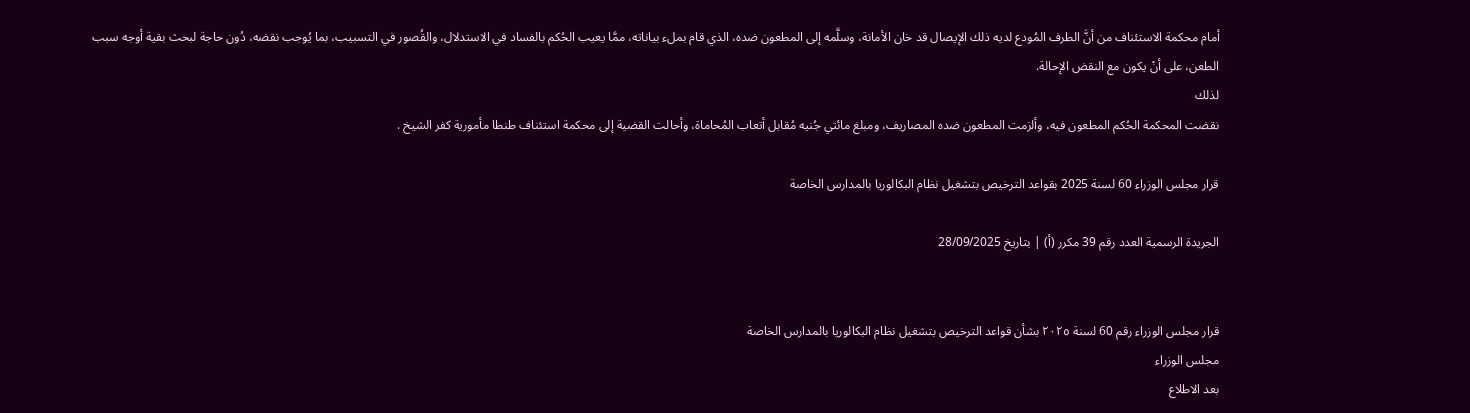أمام محكمة الاستئناف من أنَّ الطرف المُودع لديه ذلك الإيصال قد خان الأمانة، وسلَّمه إلى المطعون ضده، الذي قام بملء بياناته، ممَّا يعيب الحُكم بالفساد في الاستدلال، والقُصور في التسبيب، بما يُوجب نقضه، دُون حاجة لبحث بقية أوجه سبب الطعن، على أنْ يكون مع النقض الإحالة.
لذلك
نقضت المحكمة الحُكم المطعون فيه، وألزمت المطعون ضده المصاريف، ومبلغ مائتي جُنيه مُقابل أتعاب المُحاماة، وأحالت القضية إلى محكمة استئناف طنطا مأمورية كفر الشيخ .

قرار مجلس الوزراء 60 لسنة 2025 بقواعد الترخيص بتشغيل نظام البكالوريا بالمدارس الخاصة

الجريدة الرسمية العدد رقم 39 مكرر (أ) | بتاريخ 28/09/2025


قرار مجلس الوزراء رقم 60 لسنة ٢٠٢٥ بشأن قواعد الترخيص بتشغيل نظام البكالوريا بالمدارس الخاصة
مجلس الوزراء
بعد الاطلاع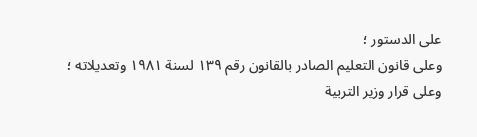على الدستور ؛
وعلى قانون التعليم الصادر بالقانون رقم ۱۳۹ لسنة ۱۹۸۱ وتعديلاته ؛
وعلى قرار وزير التربية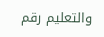والتعليم رقم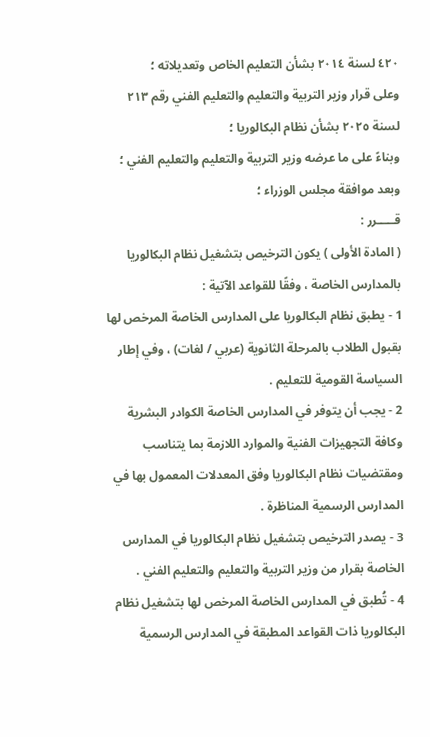٤۲۰ لسنة ۲۰۱٤ بشأن التعليم الخاص وتعديلاته ؛
وعلى قرار وزير التربية والتعليم والتعليم الفني رقم ۲۱۳ لسنة ٢٠٢٥ بشأن نظام البكالوريا ؛
وبناءً على ما عرضه وزير التربية والتعليم والتعليم الفني ؛
وبعد موافقة مجلس الوزراء ؛
قـــــرر :
( المادة الأولى ) يكون الترخيص بتشغيل نظام البكالوريا بالمدارس الخاصة ، وفقًا للقواعد الآتية :
1 - يطبق نظام البكالوريا على المدارس الخاصة المرخص لها بقبول الطلاب بالمرحلة الثانوية (عربي / لغات) ، وفي إطار السياسة القومية للتعليم .
2 - يجب أن يتوفر في المدارس الخاصة الكوادر البشرية وكافة التجهيزات الفنية والموارد اللازمة بما يتناسب ومقتضيات نظام البكالوريا وفق المعدلات المعمول بها في المدارس الرسمية المناظرة .
3 - يصدر الترخيص بتشغيل نظام البكالوريا في المدارس الخاصة بقرار من وزير التربية والتعليم والتعليم الفني .
4 - تُطبق في المدارس الخاصة المرخص لها بتشغيل نظام البكالوريا ذات القواعد المطبقة في المدارس الرسمية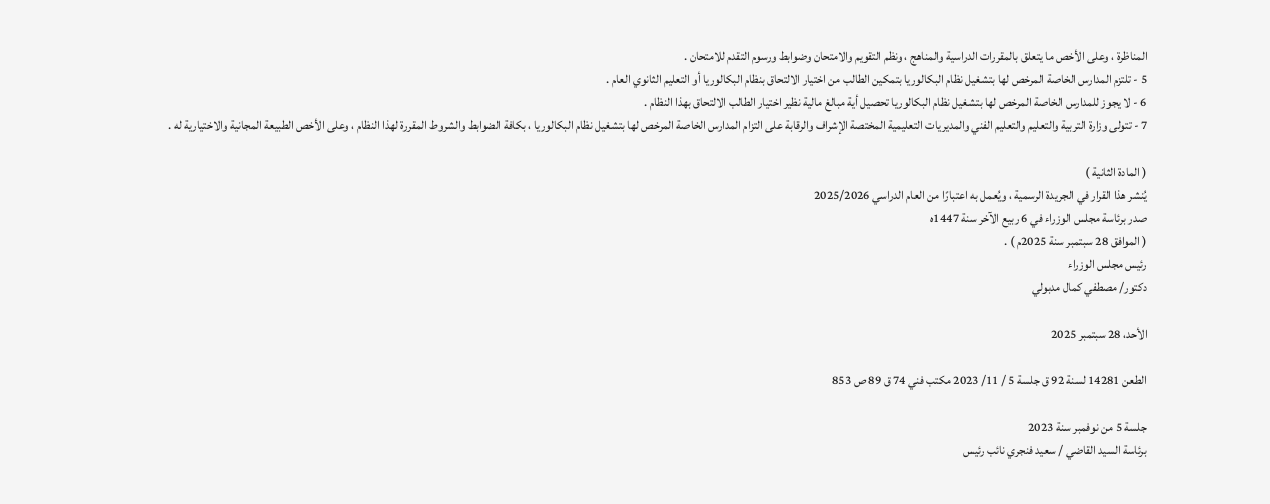المناظرة ، وعلى الأخص ما يتعلق بالمقررات الدراسية والمناهج ، ونظم التقويم والامتحان وضوابط ورسوم التقدم للامتحان .
5 - تلتزم المدارس الخاصة المرخص لها بتشغيل نظام البكالوريا بتمكين الطالب من اختيار الالتحاق بنظام البكالوريا أو التعليم الثانوي العام .
6 - لا يجوز للمدارس الخاصة المرخص لها بتشغيل نظام البكالوريا تحصيل أية مبالغ مالية نظير اختيار الطالب الالتحاق بهذا النظام .
7 - تتولى وزارة التربية والتعليم والتعليم الفني والمديريات التعليمية المختصة الإشراف والرقابة على التزام المدارس الخاصة المرخص لها بتشغيل نظام البكالوريا ، بكافة الضوابط والشروط المقررة لهذا النظام ، وعلى الأخص الطبيعة المجانية والاختيارية له .

( المادة الثانية )
يُنشر هذا القرار في الجريدة الرسمية ، ويُعمل به اعتبارًا من العام الدراسي 2025/2026
صدر برئاسة مجلس الوزراء في 6 ربيع الآخر سنة 1447ه
( الموافق 28 سبتمبر سنة 2025م ) .
رئيس مجلس الوزراء
دكتور/ مصطفي كمال مدبولي

الأحد، 28 سبتمبر 2025

الطعن 14281 لسنة 92 ق جلسة 5 / 11/ 2023 مكتب فني 74 ق 89 ص 853

جلسة 5 من نوفمبر سنة 2023
برئاسة السيد القاضي / سعيد فنجري نائب رئيس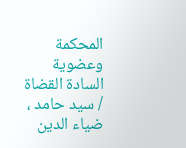المحكمة وعضوية السادة القضاة / سيد حامد ، ضياء الدين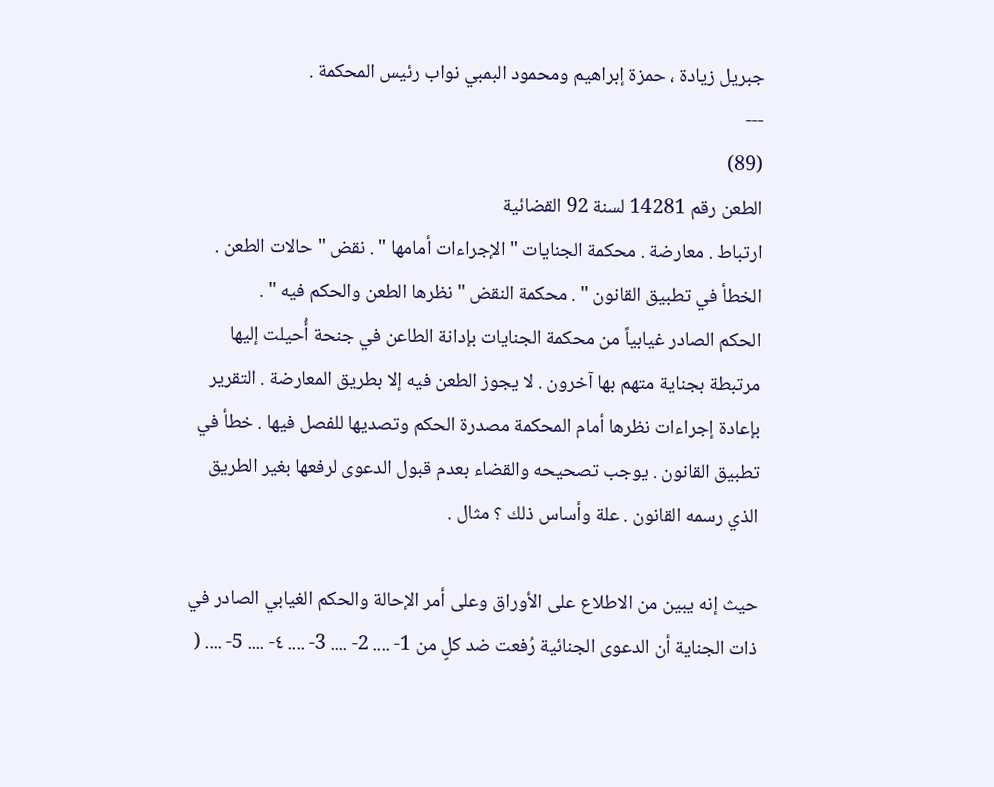جبريل زيادة ، حمزة إبراهيم ومحمود البمبي نواب رئيس المحكمة .
---
(89)
الطعن رقم 14281 لسنة 92 القضائية
ارتباط . معارضة . محكمة الجنايات " الإجراءات أمامها " . نقض " حالات الطعن . الخطأ في تطبيق القانون " . محكمة النقض " نظرها الطعن والحكم فيه " .
الحكم الصادر غيابياً من محكمة الجنايات بإدانة الطاعن في جنحة أُحيلت إليها مرتبطة بجناية متهم بها آخرون . لا يجوز الطعن فيه إلا بطريق المعارضة . التقرير بإعادة إجراءات نظرها أمام المحكمة مصدرة الحكم وتصديها للفصل فيها . خطأ في تطبيق القانون . يوجب تصحيحه والقضاء بعدم قبول الدعوى لرفعها بغير الطريق الذي رسمه القانون . علة وأساس ذلك ؟ مثال .

حيث إنه يبين من الاطلاع على الأوراق وعلى أمر الإحالة والحكم الغيابي الصادر في ذات الجناية أن الدعوى الجنائية رُفعت ضد كلٍ من 1- .... 2- .... 3- .... ٤- .... 5- .... (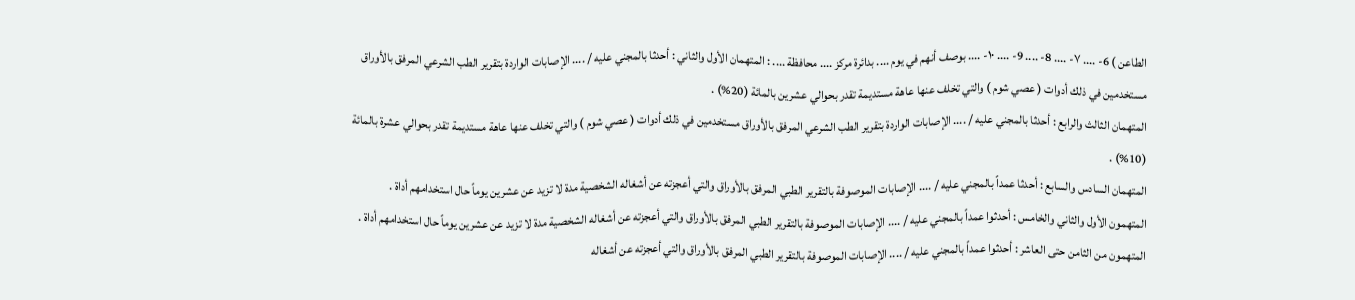الطاعن ) 6- .... ٧- .... 8- .... 9- .... ١٠- .... بوصف أنهم في يوم .... بدائرة مركز .... محافظة .... : المتهمان الأول والثاني : أحدثا بالمجني عليه / .... الإصابات الواردة بتقرير الطب الشرعي المرفق بالأوراق مستخدمين في ذلك أدوات ( عصي شوم ) والتي تخلف عنها عاهة مستديمة تقدر بحوالي عشرين بالمائة (20%) .
المتهمان الثالث والرابع : أحدثا بالمجني عليه / .... الإصابات الواردة بتقرير الطب الشرعي المرفق بالأوراق مستخدمين في ذلك أدوات ( عصي شوم ) والتي تخلف عنها عاهة مستديمة تقدر بحوالي عشرة بالمائة (10%) .
المتهمان السادس والسابع : أحدثا عمداً بالمجني عليه / .... الإصابات الموصوفة بالتقرير الطبي المرفق بالأوراق والتي أعجزته عن أشغاله الشخصية مدة لا تزيد عن عشرين يوماً حال استخدامهم أداة .
المتهمون الأول والثاني والخامس : أحدثوا عمداً بالمجني عليه / .... الإصابات الموصوفة بالتقرير الطبي المرفق بالأوراق والتي أعجزته عن أشغاله الشخصية مدة لا تزيد عن عشرين يوماً حال استخدامهم أداة .
المتهمون من الثامن حتى العاشر : أحدثوا عمداً بالمجني عليه / .... الإصابات الموصوفة بالتقرير الطبي المرفق بالأوراق والتي أعجزته عن أشغاله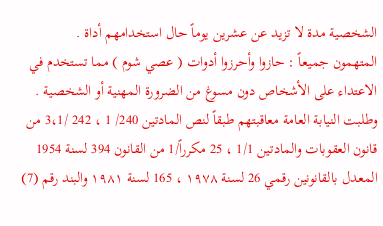الشخصية مدة لا تزيد عن عشرين يوماً حال استخدامهم أداة .
المتهمون جميعاً : حازوا وأحرزوا أدوات ( عصي شوم ) مما تستخدم في الاعتداء على الأشخاص دون مسوغ من الضرورة المهنية أو الشخصية .
وطلبت النيابة العامة معاقبتهم طبقاً لنص المادتين 240/ 1 ، 242 /3،1 من قانون العقوبات والمادتين 1/1 ، 25 مكرراً/1 من القانون 394 لسنة 1954 المعدل بالقانونين رقمي 26 لسنة ۱۹۷۸ ، 165 لسنة ۱۹۸۱ والبند رقم (7)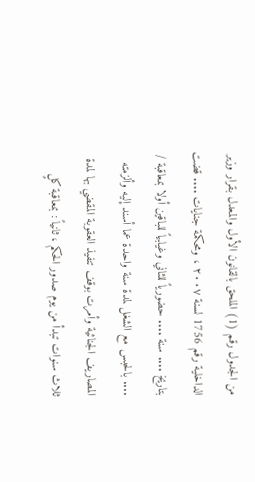من الجدول رقم (1) الملحق بالقانون الأول والمعدل بقرار وزير الداخلية رقم 1756 لسنة ٢٠٠٧ ، ومحكمة جنايات .... قضت بتاريخ .... سنة .... حضورياً للثاني وغيابياً للباقين أولا بمعاقبة / .... بالحبس مع الشغل لمدة سنة واحدة عما أسند إليه وألزمته المصاريف الجنائية وأمرت بوقف تنفيذ العقوبة المقضي بها لمدة ثلاث سنوات تبدأ من يوم صدور الحكم ، ثانياً : بمعاقبة كلٍ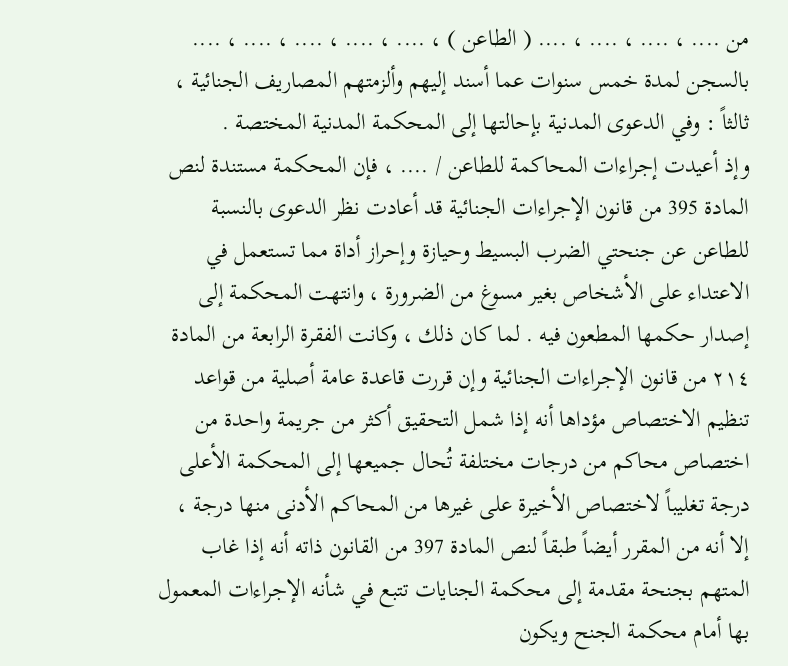من .... ، .... ، .... ، .... ( الطاعن ) ، .... ، .... ، .... ، .... ، .... بالسجن لمدة خمس سنوات عما أسند إليهم وألزمتهم المصاريف الجنائية ، ثالثاً : وفي الدعوى المدنية بإحالتها إلى المحكمة المدنية المختصة .
وإذ أعيدت إجراءات المحاكمة للطاعن / .... ، فإن المحكمة مستندة لنص المادة 395 من قانون الإجراءات الجنائية قد أعادت نظر الدعوى بالنسبة للطاعن عن جنحتي الضرب البسيط وحيازة وإحراز أداة مما تستعمل في الاعتداء على الأشخاص بغير مسوغ من الضرورة ، وانتهت المحكمة إلى إصدار حكمها المطعون فيه . لما كان ذلك ، وكانت الفقرة الرابعة من المادة ٢١٤ من قانون الإجراءات الجنائية وإن قررت قاعدة عامة أصلية من قواعد تنظيم الاختصاص مؤداها أنه إذا شمل التحقيق أكثر من جريمة واحدة من اختصاص محاكم من درجات مختلفة تُحال جميعها إلى المحكمة الأعلى درجة تغليباً لاختصاص الأخيرة على غيرها من المحاكم الأدنى منها درجة ، إلا أنه من المقرر أيضاً طبقاً لنص المادة 397 من القانون ذاته أنه إذا غاب المتهم بجنحة مقدمة إلى محكمة الجنايات تتبع في شأنه الإجراءات المعمول بها أمام محكمة الجنح ويكون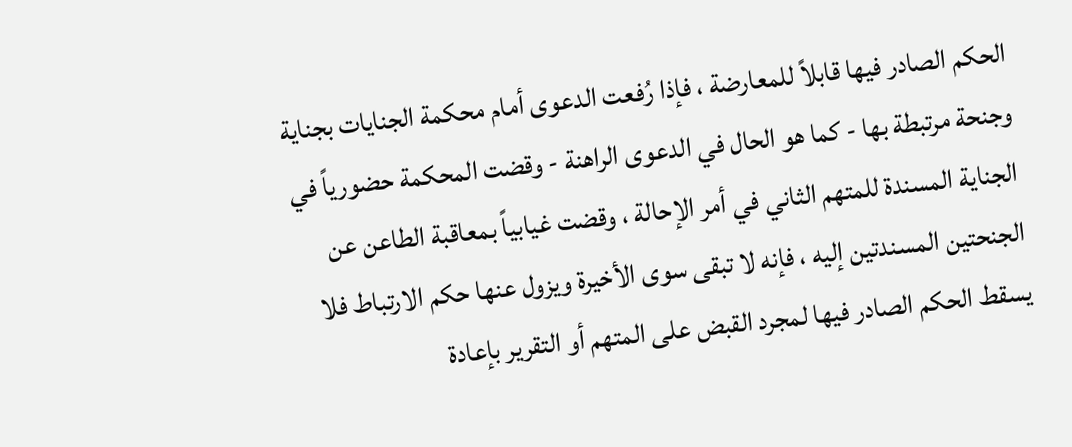الحكم الصادر فيها قابلاً للمعارضة ، فإذا رُفعت الدعوى أمام محكمة الجنايات بجناية وجنحة مرتبطة بها - كما هو الحال في الدعوى الراهنة - وقضت المحكمة حضورياً في الجناية المسندة للمتهم الثاني في أمر الإحالة ، وقضت غيابياً بمعاقبة الطاعن عن الجنحتين المسندتين إليه ، فإنه لا تبقى سوى الأخيرة ويزول عنها حكم الارتباط فلا يسقط الحكم الصادر فيها لمجرد القبض على المتهم أو التقرير بإعادة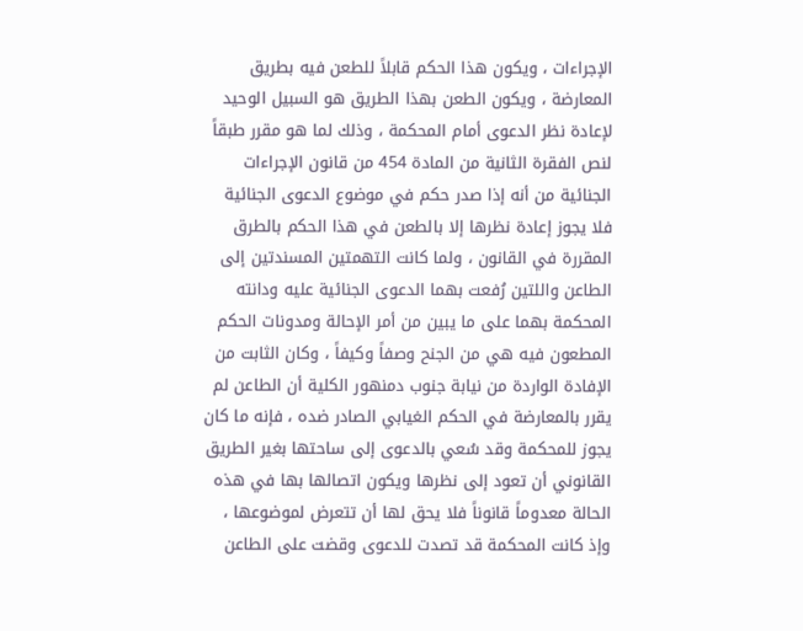الإجراءات ، ويكون هذا الحكم قابلاً للطعن فيه بطريق المعارضة ، ويكون الطعن بهذا الطريق هو السبيل الوحيد لإعادة نظر الدعوى أمام المحكمة ، وذلك لما هو مقرر طبقاً لنص الفقرة الثانية من المادة 454 من قانون الإجراءات الجنائية من أنه إذا صدر حكم في موضوع الدعوى الجنائية فلا يجوز إعادة نظرها إلا بالطعن في هذا الحكم بالطرق المقررة في القانون ، ولما كانت التهمتين المسندتين إلى الطاعن واللتين رُفعت بهما الدعوى الجنائية عليه ودانته المحكمة بهما على ما يبين من أمر الإحالة ومدونات الحكم المطعون فيه هي من الجنح وصفاً وكيفاً ، وكان الثابت من الإفادة الواردة من نيابة جنوب دمنهور الكلية أن الطاعن لم يقرر بالمعارضة في الحكم الغيابي الصادر ضده ، فإنه ما كان يجوز للمحكمة وقد سُعي بالدعوى إلى ساحتها بغير الطريق القانوني أن تعود إلى نظرها ويكون اتصالها بها في هذه الحالة معدوماً قانوناً فلا يحق لها أن تتعرض لموضوعها ، وإذ كانت المحكمة قد تصدت للدعوى وقضت على الطاعن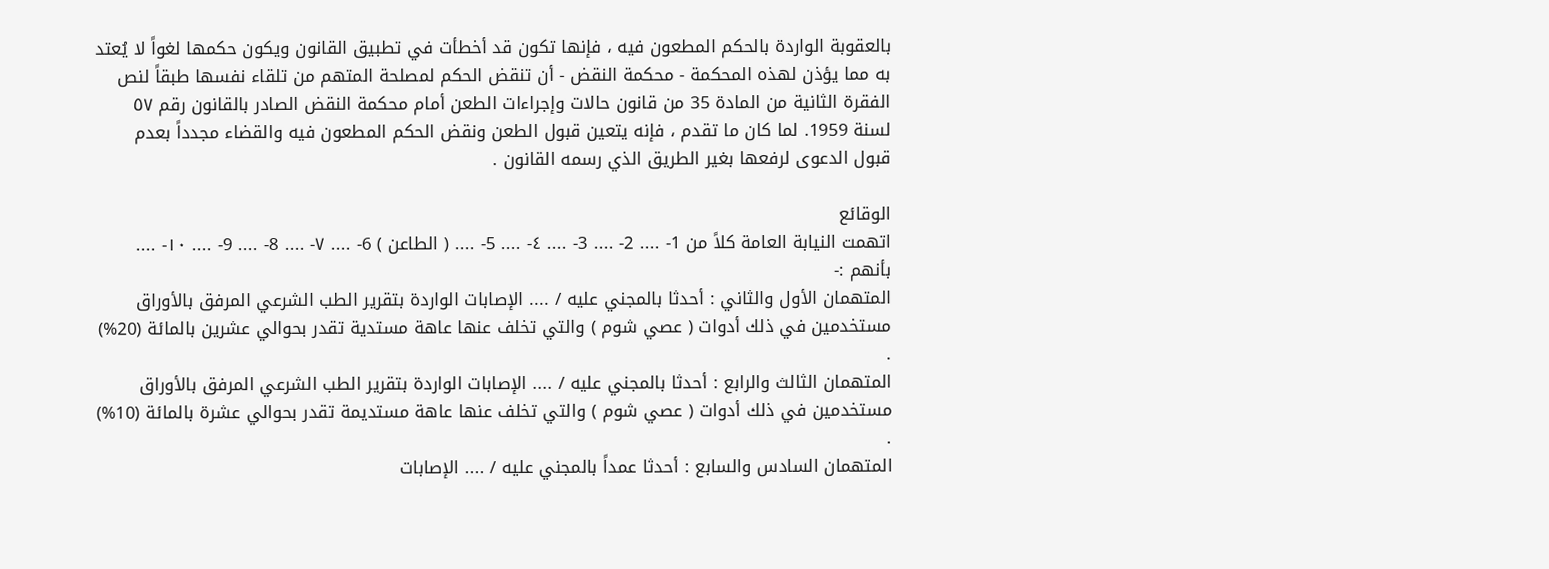بالعقوبة الواردة بالحكم المطعون فيه ، فإنها تكون قد أخطأت في تطبيق القانون ويكون حكمها لغواً لا يُعتد به مما يؤذن لهذه المحكمة - محكمة النقض - أن تنقض الحكم لمصلحة المتهم من تلقاء نفسها طبقاً لنص الفقرة الثانية من المادة 35 من قانون حالات وإجراءات الطعن أمام محكمة النقض الصادر بالقانون رقم ٥٧ لسنة 1959. لما كان ما تقدم ، فإنه يتعين قبول الطعن ونقض الحكم المطعون فيه والقضاء مجدداً بعدم قبول الدعوى لرفعها بغير الطريق الذي رسمه القانون .

الوقائع
اتهمت النيابة العامة كلاً من 1- .... 2- .... 3- .... ٤- .... 5- .... ( الطاعن ) 6- .... ٧- .... 8- .... 9- .... ١٠- .... بأنهم :-
المتهمان الأول والثاني : أحدثا بالمجني عليه / .... الإصابات الواردة بتقرير الطب الشرعي المرفق بالأوراق مستخدمين في ذلك أدوات ( عصي شوم ) والتي تخلف عنها عاهة مستدية تقدر بحوالي عشرين بالمائة (20%) .
المتهمان الثالث والرابع : أحدثا بالمجني عليه / .... الإصابات الواردة بتقرير الطب الشرعي المرفق بالأوراق مستخدمين في ذلك أدوات ( عصي شوم ) والتي تخلف عنها عاهة مستديمة تقدر بحوالي عشرة بالمائة (10%) .
المتهمان السادس والسابع : أحدثا عمداً بالمجني عليه / .... الإصابات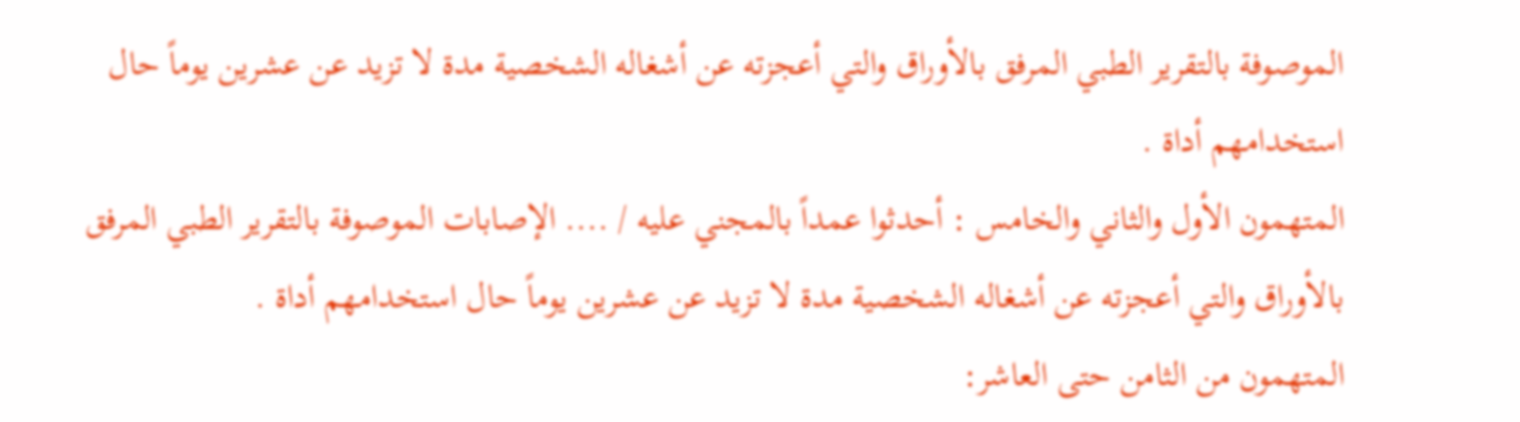الموصوفة بالتقرير الطبي المرفق بالأوراق والتي أعجزته عن أشغاله الشخصية مدة لا تزيد عن عشرين يوماً حال استخدامهم أداة .
المتهمون الأول والثاني والخامس : أحدثوا عمداً بالمجني عليه / .... الإصابات الموصوفة بالتقرير الطبي المرفق بالأوراق والتي أعجزته عن أشغاله الشخصية مدة لا تزيد عن عشرين يوماً حال استخدامهم أداة .
المتهمون من الثامن حتى العاشر: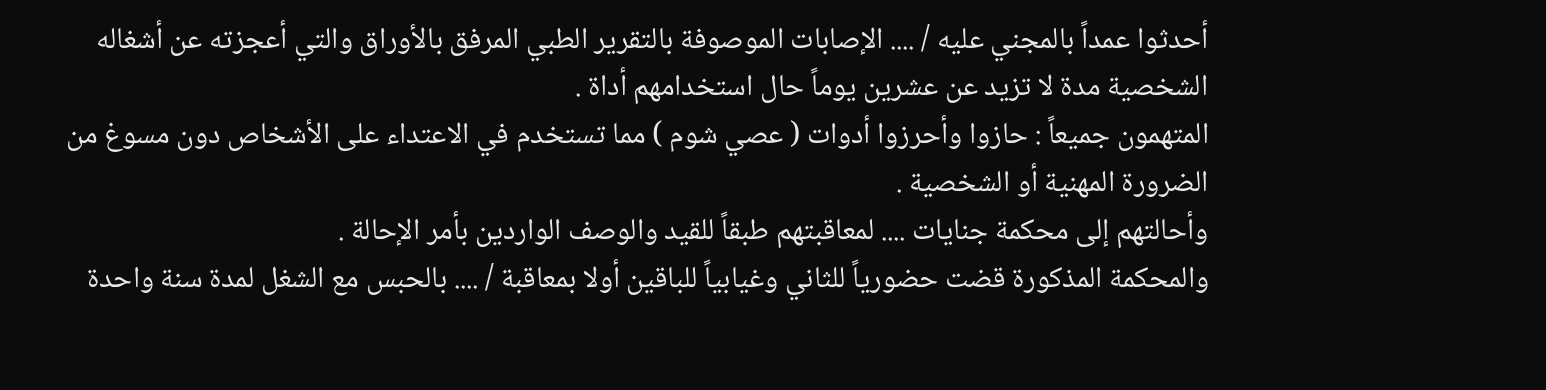أحدثوا عمداً بالمجني عليه / .... الإصابات الموصوفة بالتقرير الطبي المرفق بالأوراق والتي أعجزته عن أشغاله الشخصية مدة لا تزيد عن عشرين يوماً حال استخدامهم أداة .
المتهمون جميعاً : حازوا وأحرزوا أدوات ( عصي شوم ) مما تستخدم في الاعتداء على الأشخاص دون مسوغ من الضرورة المهنية أو الشخصية .
وأحالتهم إلى محكمة جنايات .... لمعاقبتهم طبقاً للقيد والوصف الواردين بأمر الإحالة .
والمحكمة المذكورة قضت حضورياً للثاني وغيابياً للباقين أولا بمعاقبة / .... بالحبس مع الشغل لمدة سنة واحدة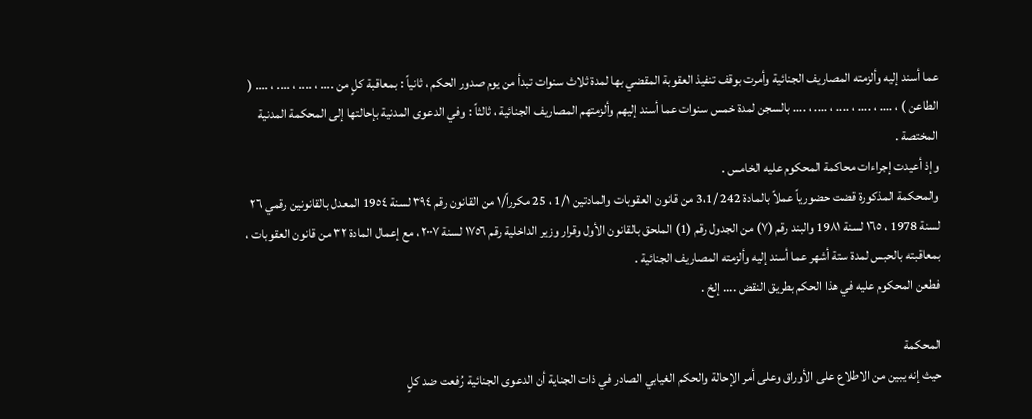عما أسند إليه وألزمته المصاريف الجنائية وأمرت بوقف تنفيذ العقوبة المقضي بها لمدة ثلاث سنوات تبدأ من يوم صدور الحكم ، ثانياً : بمعاقبة كلٍ من .... ، .... ، .... ، .... ( الطاعن ) ، .... ، .... ، .... ، .... ، .... بالسجن لمدة خمس سنوات عما أسند إليهم وألزمتهم المصاريف الجنائية ، ثالثاً : وفي الدعوى المدنية بإحالتها إلى المحكمة المدنية المختصة .
وإذ أعيدت إجراءات محاكمة المحكوم عليه الخامس .
والمحكمة المذكورة قضت حضورياً عملاً بالمادة 242 /3،1 من قانون العقوبات والمادتين 1/۱ ، 25 مكرراً/۱ من القانون رقم ٣٩٤ لسنة 19٥٤ المعدل بالقانونين رقمي ٢٦ لسنة 1978 ، ١٦٥ لسنة 19۸۱ والبند رقم (٧) من الجدول رقم (1) الملحق بالقانون الأول وقرار وزير الداخلية رقم ١٧٥٦ لسنة ۲۰۰۷ ، مع إعمال المادة ٣٢ من قانون العقوبات ، بمعاقبته بالحبس لمدة ستة أشهر عما أسند إليه وألزمته المصاريف الجنائية .
فطعن المحكوم عليه في هذا الحكم بطريق النقض .... إلخ .

المحكمة
حيث إنه يبين من الاطلاع على الأوراق وعلى أمر الإحالة والحكم الغيابي الصادر في ذات الجناية أن الدعوى الجنائية رُفعت ضد كلٍ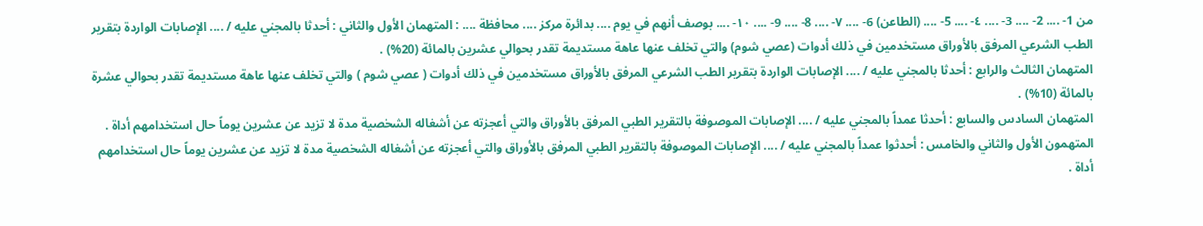من 1- .... 2- .... 3- .... ٤- .... 5- .... (الطاعن) 6- .... ٧- .... 8- .... 9- .... ١٠- .... بوصف أنهم في يوم .... بدائرة مركز .... محافظة .... : المتهمان الأول والثاني : أحدثا بالمجني عليه / .... الإصابات الواردة بتقرير الطب الشرعي المرفق بالأوراق مستخدمين في ذلك أدوات (عصي شوم) والتي تخلف عنها عاهة مستديمة تقدر بحوالي عشرين بالمائة (20%) .
المتهمان الثالث والرابع : أحدثا بالمجني عليه / .... الإصابات الواردة بتقرير الطب الشرعي المرفق بالأوراق مستخدمين في ذلك أدوات ( عصي شوم ) والتي تخلف عنها عاهة مستديمة تقدر بحوالي عشرة بالمائة (10%) .
المتهمان السادس والسابع : أحدثا عمداً بالمجني عليه / .... الإصابات الموصوفة بالتقرير الطبي المرفق بالأوراق والتي أعجزته عن أشغاله الشخصية مدة لا تزيد عن عشرين يوماً حال استخدامهم أداة .
المتهمون الأول والثاني والخامس : أحدثوا عمداً بالمجني عليه / .... الإصابات الموصوفة بالتقرير الطبي المرفق بالأوراق والتي أعجزته عن أشغاله الشخصية مدة لا تزيد عن عشرين يوماً حال استخدامهم أداة .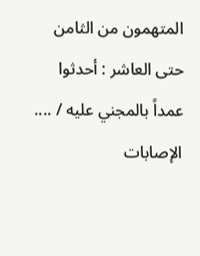المتهمون من الثامن حتى العاشر : أحدثوا عمداً بالمجني عليه / .... الإصابات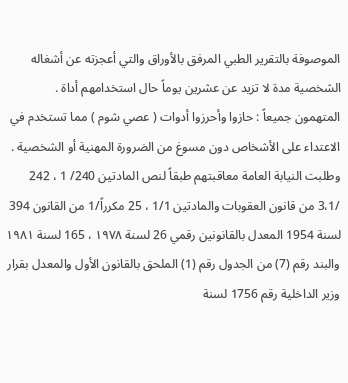الموصوفة بالتقرير الطبي المرفق بالأوراق والتي أعجزته عن أشغاله الشخصية مدة لا تزيد عن عشرين يوماً حال استخدامهم أداة .
المتهمون جميعاً : حازوا وأحرزوا أدوات ( عصي شوم ) مما تستخدم في الاعتداء على الأشخاص دون مسوغ من الضرورة المهنية أو الشخصية .
وطلبت النيابة العامة معاقبتهم طبقاً لنص المادتين 240/ 1 ، 242 /3،1 من قانون العقوبات والمادتين 1/1 ، 25 مكرراً/1 من القانون 394 لسنة 1954 المعدل بالقانونين رقمي 26 لسنة ۱۹۷۸ ، 165 لسنة ۱۹۸۱ والبند رقم (7) من الجدول رقم (1) الملحق بالقانون الأول والمعدل بقرار وزير الداخلية رقم 1756 لسنة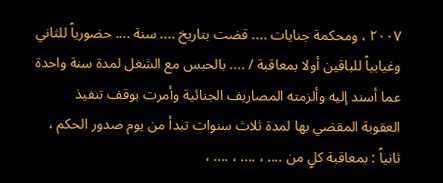٢٠٠٧ ، ومحكمة جنايات .... قضت بتاريخ .... سنة .... حضورياً للثاني وغيابياً للباقين أولا بمعاقبة / .... بالحبس مع الشغل لمدة سنة واحدة عما أسند إليه وألزمته المصاريف الجنائية وأمرت بوقف تنفيذ العقوبة المقضي بها لمدة ثلاث سنوات تبدأ من يوم صدور الحكم ، ثانياً : بمعاقبة كلٍ من .... ، .... ، .... ،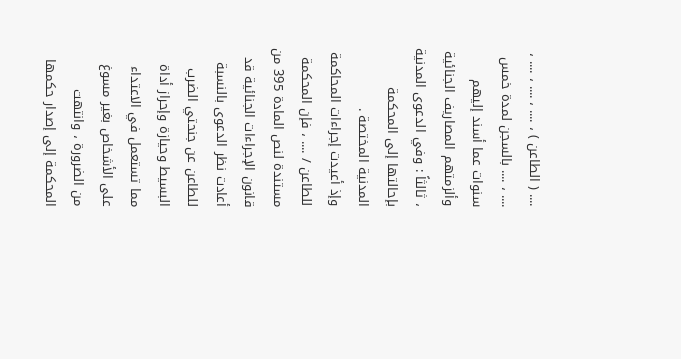.... ( الطاعن ) ، .... ، .... ، .... ، .... ، .... بالسجن لمدة خمس سنوات عما أسند إليهم وألزمتهم المصاريف الجنائية ، ثالثاً : وفي الدعوى المدنية بإحالتها إلى المحكمة المدنية المختصة .
وإذ أعيدت إجراءات المحاكمة للطاعن / .... ، فإن المحكمة مستندة لنص المادة 395 من قانون الإجراءات الجنائية قد أعادت نظر الدعوى بالنسبة للطاعن عن جنحتي الضرب البسيط وحيازة وإحراز أداة مما تستعمل في الاعتداء على الأشخاص بغير مسوغ من الضرورة ، وانتهت المحكمة إلى إصدار حكمها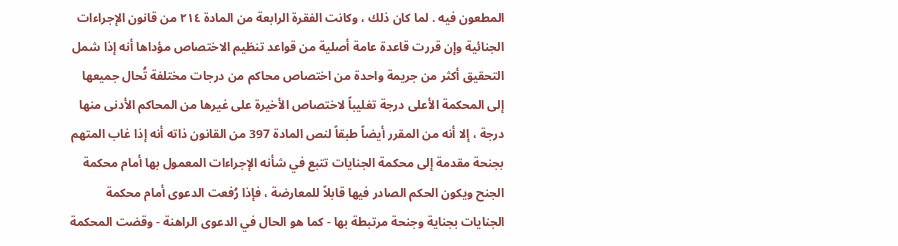المطعون فيه . لما كان ذلك ، وكانت الفقرة الرابعة من المادة ٢١٤ من قانون الإجراءات الجنائية وإن قررت قاعدة عامة أصلية من قواعد تنظيم الاختصاص مؤداها أنه إذا شمل التحقيق أكثر من جريمة واحدة من اختصاص محاكم من درجات مختلفة تُحال جميعها إلى المحكمة الأعلى درجة تغليباً لاختصاص الأخيرة على غيرها من المحاكم الأدنى منها درجة ، إلا أنه من المقرر أيضاً طبقاً لنص المادة 397 من القانون ذاته أنه إذا غاب المتهم بجنحة مقدمة إلى محكمة الجنايات تتبع في شأنه الإجراءات المعمول بها أمام محكمة الجنح ويكون الحكم الصادر فيها قابلاً للمعارضة ، فإذا رُفعت الدعوى أمام محكمة الجنايات بجناية وجنحة مرتبطة بها - كما هو الحال في الدعوى الراهنة - وقضت المحكمة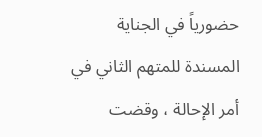حضورياً في الجناية المسندة للمتهم الثاني في أمر الإحالة ، وقضت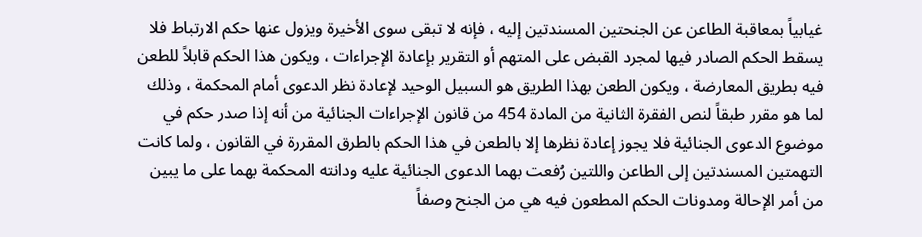غيابياً بمعاقبة الطاعن عن الجنحتين المسندتين إليه ، فإنه لا تبقى سوى الأخيرة ويزول عنها حكم الارتباط فلا يسقط الحكم الصادر فيها لمجرد القبض على المتهم أو التقرير بإعادة الإجراءات ، ويكون هذا الحكم قابلاً للطعن فيه بطريق المعارضة ، ويكون الطعن بهذا الطريق هو السبيل الوحيد لإعادة نظر الدعوى أمام المحكمة ، وذلك لما هو مقرر طبقاً لنص الفقرة الثانية من المادة 454 من قانون الإجراءات الجنائية من أنه إذا صدر حكم في موضوع الدعوى الجنائية فلا يجوز إعادة نظرها إلا بالطعن في هذا الحكم بالطرق المقررة في القانون ، ولما كانت التهمتين المسندتين إلى الطاعن واللتين رُفعت بهما الدعوى الجنائية عليه ودانته المحكمة بهما على ما يبين من أمر الإحالة ومدونات الحكم المطعون فيه هي من الجنح وصفاً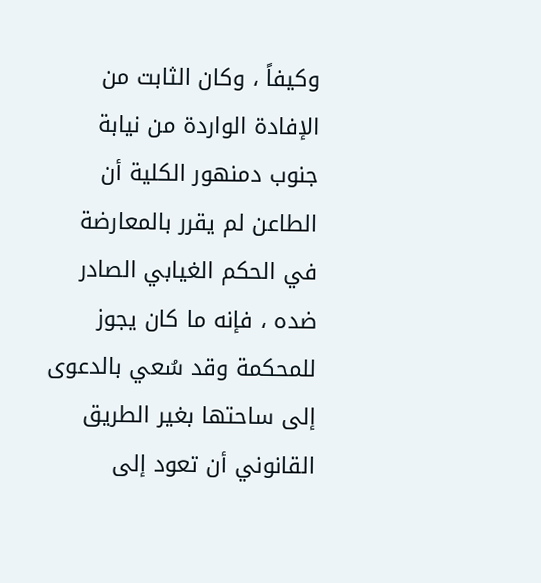وكيفاً ، وكان الثابت من الإفادة الواردة من نيابة جنوب دمنهور الكلية أن الطاعن لم يقرر بالمعارضة في الحكم الغيابي الصادر ضده ، فإنه ما كان يجوز للمحكمة وقد سُعي بالدعوى إلى ساحتها بغير الطريق القانوني أن تعود إلى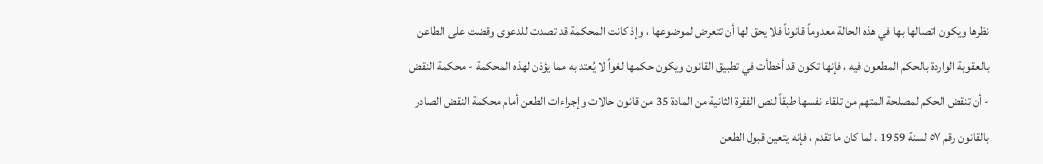نظرها ويكون اتصالها بها في هذه الحالة معدوماً قانوناً فلا يحق لها أن تتعرض لموضوعها ، وإذ كانت المحكمة قد تصدت للدعوى وقضت على الطاعن بالعقوبة الواردة بالحكم المطعون فيه ، فإنها تكون قد أخطأت في تطبيق القانون ويكون حكمها لغواً لا يُعتد به مما يؤذن لهذه المحكمة - محكمة النقض - أن تنقض الحكم لمصلحة المتهم من تلقاء نفسها طبقاً لنص الفقرة الثانية من المادة 35 من قانون حالات وإجراءات الطعن أمام محكمة النقض الصادر بالقانون رقم ٥٧ لسنة 1959 . لما كان ما تقدم ، فإنه يتعين قبول الطعن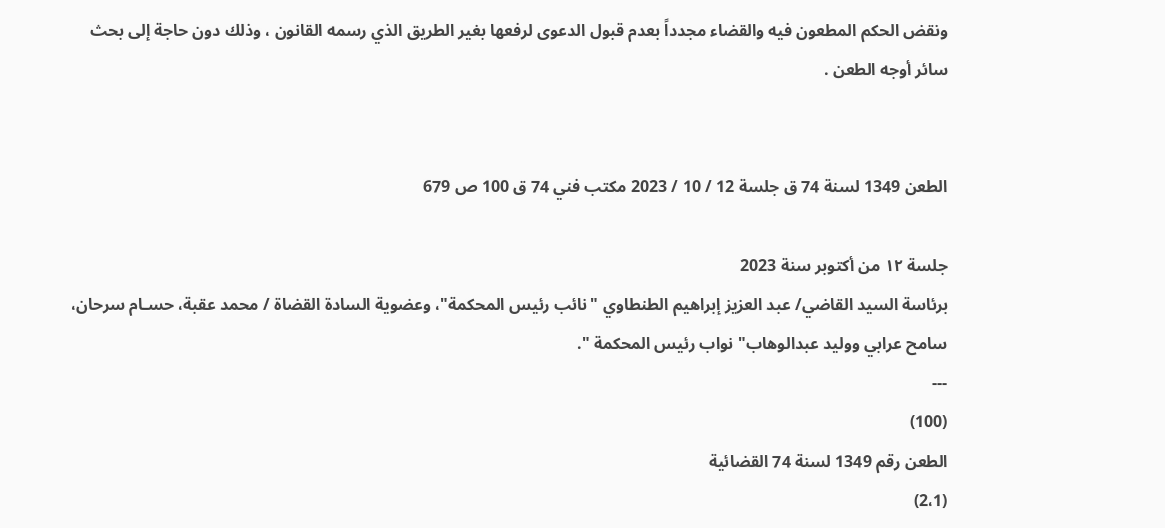ونقض الحكم المطعون فيه والقضاء مجدداً بعدم قبول الدعوى لرفعها بغير الطريق الذي رسمه القانون ، وذلك دون حاجة إلى بحث سائر أوجه الطعن .


الطعن 1349 لسنة 74 ق جلسة 12 / 10 / 2023 مكتب فني 74 ق 100 ص 679

جلسة ١٢ من أكتوبر سنة 2023
برئاسة السيد القاضي/ عبد العزيز إبراهيم الطنطاوي "نائب رئيس المحكمة"، وعضوية السادة القضاة / محمد عقبة، حسـام سرحان، سامح عرابي ووليد عبدالوهاب" نواب رئيس المحكمة ".
---
(100)
الطعن رقم 1349 لسنة 74 القضائية
(2،1)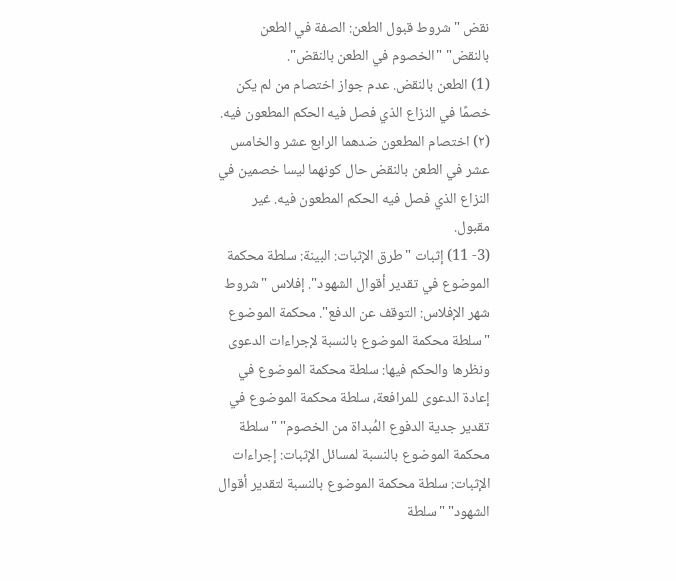نقض "شروط قبول الطعن: الصفة في الطعن بالنقض" "الخصوم في الطعن بالنقض".
(1) الطعن بالنقض. عدم جواز اختصام من لم يكن خصمًا في النزاع الذي فصل فيه الحكم المطعون فيه.
(٢) اختصام المطعون ضدهما الرابع عشر والخامس عشر في الطعن بالنقض حال كونهما ليسا خصمين في النزاع الذي فصل فيه الحكم المطعون فيه. غير مقبول.
(3- 11) إثبات "طرق الإثبات: البينة: سلطة محكمة الموضوع في تقدير أقوال الشهود". إفلاس "شروط شهر الإفلاس: التوقف عن الدفع". محكمة الموضوع "سلطة محكمة الموضوع بالنسبة لإجراءات الدعوى ونظرها والحكم فيها: سلطة محكمة الموضوع في إعادة الدعوى للمرافعة، سلطة محكمة الموضوع في تقدير جدية الدفوع المُبداة من الخصوم" "سلطة محكمة الموضوع بالنسبة لمسائل الإثبات: إجراءات الإثبات: سلطة محكمة الموضوع بالنسبة لتقدير أقوال الشهود" "سلطة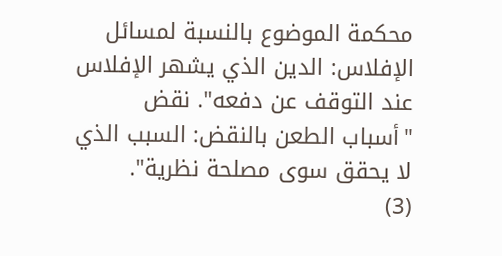محكمة الموضوع بالنسبة لمسائل الإفلاس: الدين الذي يشهر الإفلاس عند التوقف عن دفعه". نقض "أسباب الطعن بالنقض: السبب الذي لا يحقق سوى مصلحة نظرية".
(3)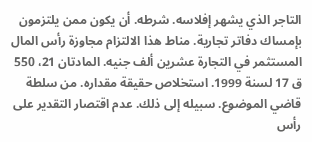التاجر الذي يشهر إفلاسه. شرطه. أن يكون ممن يلتزمون بإمساك دفاتر تجارية. مناط هذا الالتزام مجاوزة رأس المال المستثمر في التجارة عشرين ألف جنيه. المادتان 21، 550 ق 17 لسنة 1999. استخلاص حقيقة مقداره. من سلطة قاضي الموضوع. سبيله إلى ذلك. عدم اقتصار التقدير على رأس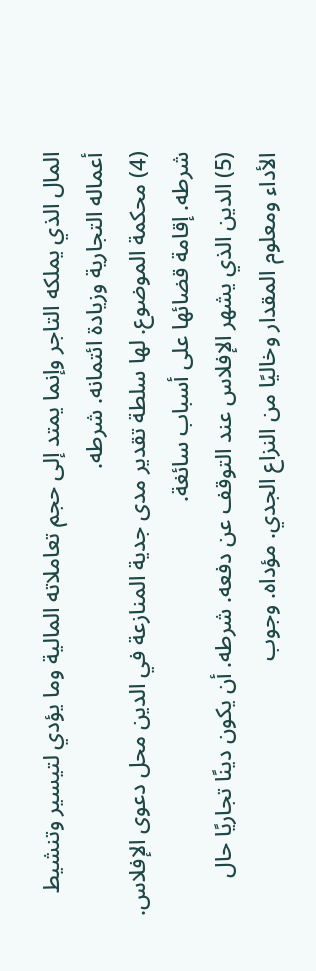المال الذي يملكه التاجر وإنما يمتد إلى حجم تعاملاته المالية وما يؤدي لتيسير وتنشيط أعماله التجارية وزيادة ائتمانه. شرطه.
(4) محكمة الموضوع. لها سلطة تقدير مدى جدية المنازعة في الدين محل دعوى الإفلاس. شرطه. إقامة قضائها على أسباب سائغة.
(5) الدين الذي يشهر الإفلاس عند التوقف عن دفعه. شرطه. أن يكون دينًا تجاريًا حال الأداء ومعلوم المقدار وخاليًا من النزاع الجدي. مؤداه. وجوب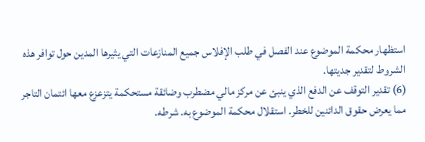استظهار محكمة الموضوع عند الفصل في طلب الإفلاس جميع المنازعات التي يثيرها المدين حول توافر هذه الشروط لتقدير جديتها.
(6) تقدير التوقف عن الدفع الذي ينبئ عن مركز مالي مضطرب وضائقة مستحكمة يتزعزع معها ائتمان التاجر مما يعرض حقوق الدائنين للخطر. استقلال محكمة الموضوع به. شرطه.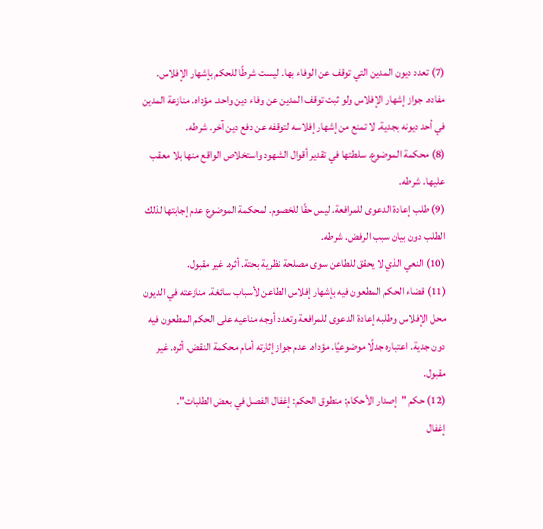(7) تعدد ديون المدين التي توقف عن الوفاء بها. ليست شرطًا للحكم بإشهار الإفلاس. مفاده. جواز إشهار الإفلاس ولو ثبت توقف المدين عن وفاء دين واحد. مؤداه. منازعة المدين في أحد ديونه بجدية. لا تمنع من إشهار إفلاسه لتوقفه عن دفع دين آخر. شرطه.
(8) محكمة الموضوع. سلطتها في تقدير أقوال الشهود واستخلاص الواقع منها بلا معقب عليها. شرطه.
(9) طلب إعادة الدعوى للمرافعة. ليس حقًا للخصوم. لمحكمة الموضوع عدم إجابتها لذلك الطلب دون بيان سبب الرفض. شرطه.
(10) النعي الذي لا يحقق للطاعن سوى مصلحة نظرية بحتة. أثره. غير مقبول.
(11) قضاء الحكم المطعون فيه بإشهار إفلاس الطاعن لأسباب سائغة. منازعته في الديون محل الإفلاس وطلبه إعادة الدعوى للمرافعة وتعدد أوجه مناعيه على الحكم المطعون فيه دون جدية. اعتباره جدلًا موضوعيًا. مؤداه. عدم جواز إثارته أمام محكمة النقض. أثره. غير مقبول.
(12) حكم "إصدار الأحكام: منطوق الحكم: إغفال الفصل في بعض الطلبات".
إغفال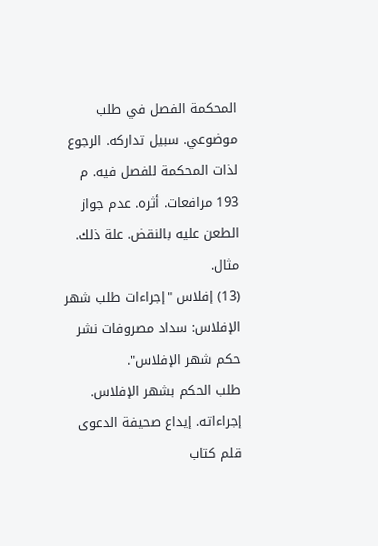المحكمة الفصل في طلب موضوعي. سبيل تداركه. الرجوع لذات المحكمة للفصل فيه. م 193 مرافعات. أثره. عدم جواز الطعن عليه بالنقض. علة ذلك. مثال.
(13) إفلاس "إجراءات طلب شهر الإفلاس: سداد مصروفات نشر حكم شهر الإفلاس".
طلب الحكم بشهر الإفلاس. إجراءاته. إيداع صحيفة الدعوى قلم كتاب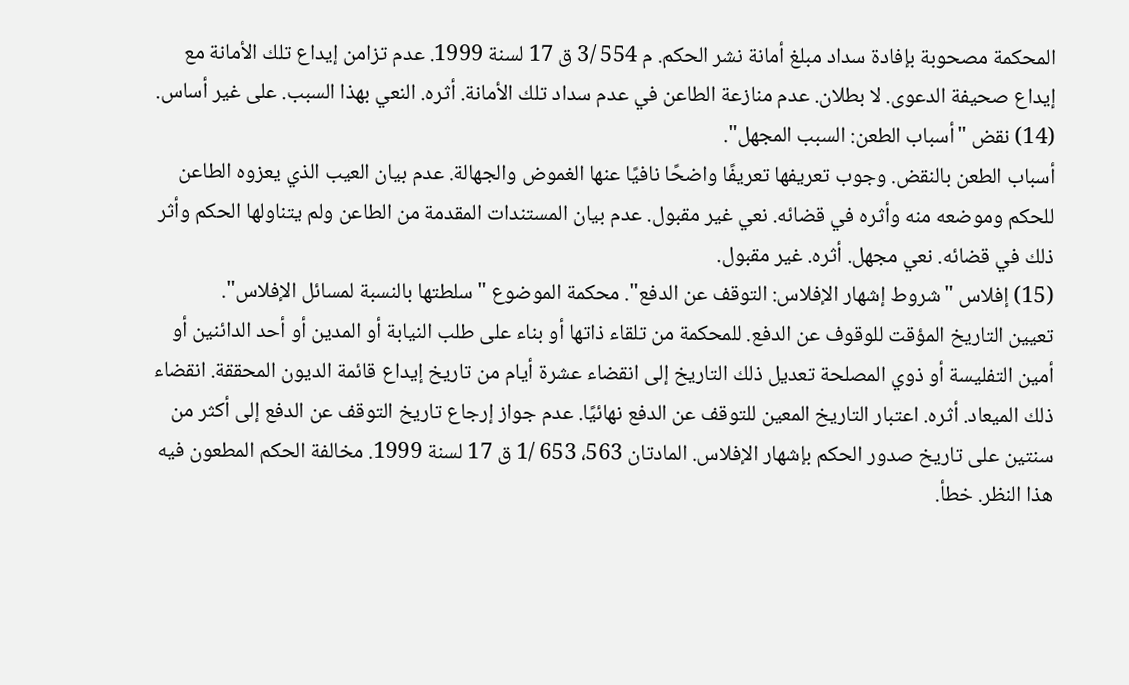المحكمة مصحوبة بإفادة سداد مبلغ أمانة نشر الحكم. م 554 /3 ق 17 لسنة 1999. عدم تزامن إيداع تلك الأمانة مع إيداع صحيفة الدعوى. لا بطلان. عدم منازعة الطاعن في عدم سداد تلك الأمانة. أثره. النعي بهذا السبب. على غير أساس.
(14) نقض "أسباب الطعن: السبب المجهل".
أسباب الطعن بالنقض. وجوب تعريفها تعريفًا واضحًا نافيًا عنها الغموض والجهالة. عدم بيان العيب الذي يعزوه الطاعن للحكم وموضعه منه وأثره في قضائه. نعي غير مقبول. عدم بيان المستندات المقدمة من الطاعن ولم يتناولها الحكم وأثر ذلك في قضائه. نعي مجهل. أثره. غير مقبول.
(15) إفلاس "شروط إشهار الإفلاس: التوقف عن الدفع". محكمة الموضوع "سلطتها بالنسبة لمسائل الإفلاس".
تعيين التاريخ المؤقت للوقوف عن الدفع. للمحكمة من تلقاء ذاتها أو بناء على طلب النيابة أو المدين أو أحد الدائنين أو أمين التفليسة أو ذوي المصلحة تعديل ذلك التاريخ إلى انقضاء عشرة أيام من تاريخ إيداع قائمة الديون المحققة. انقضاء ذلك الميعاد. أثره. اعتبار التاريخ المعين للتوقف عن الدفع نهائيًا. عدم جواز إرجاع تاريخ التوقف عن الدفع إلى أكثر من سنتين على تاريخ صدور الحكم بإشهار الإفلاس. المادتان 563، 653 /1 ق 17 لسنة 1999. مخالفة الحكم المطعون فيه هذا النظر. خطأ.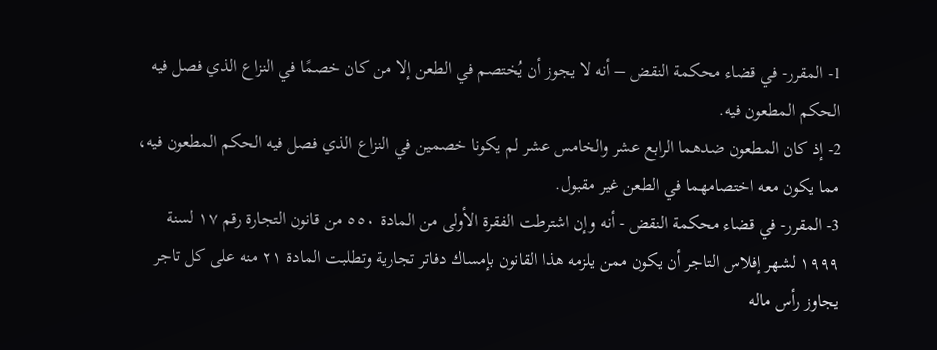1- المقرر- في قضاء محكمة النقض – أنه لا يجوز أن يُختصم في الطعن إلا من كان خصمًا في النزاع الذي فصل فيه الحكم المطعون فيه.
2- إذ كان المطعون ضدهما الرابع عشر والخامس عشر لم يكونا خصمين في النزاع الذي فصل فيه الحكم المطعون فيه، مما يكون معه اختصامهما في الطعن غير مقبول.
3- المقرر- في قضاء محكمة النقض - أنه وإن اشترطت الفقرة الأولى من المادة ٥٥٠ من قانون التجارة رقم ١٧ لسنة ١٩٩٩ لشهر إفلاس التاجر أن يكون ممن يلزمه هذا القانون بإمساك دفاتر تجارية وتطلبت المادة ٢١ منه على كل تاجر يجاوز رأس ماله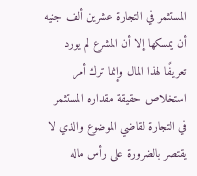المستثمر في التجارة عشرين ألف جنيه أن يمسكها إلا أن المشرع لم يورد تعريفًا لهذا المال وإنما ترك أمر استخلاص حقيقة مقداره المستثمر في التجارة لقاضي الموضوع والذي لا يقتصر بالضرورة على رأس ماله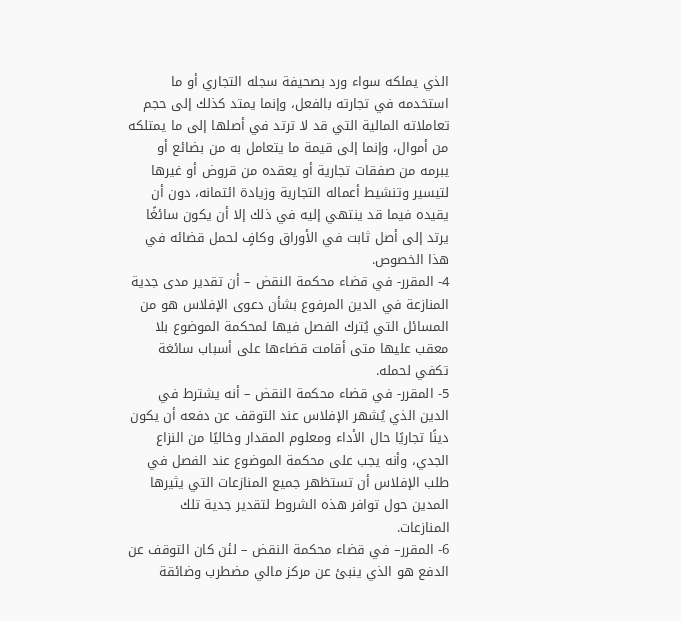الذي يملكه سواء ورد بصحيفة سجله التجاري أو ما استخدمه في تجارته بالفعل، وإنما يمتد كذلك إلى حجم تعاملاته المالية التي قد لا ترتد في أصلها إلى ما يمتلكه من أموال، وإنما إلى قيمة ما يتعامل به من بضائع أو يبرمه من صفقات تجارية أو يعقده من قروض أو غيرها لتيسير وتنشيط أعماله التجارية وزيادة ائتمانه، دون أن يقيده فيما قد ينتهي إليه في ذلك إلا أن يكون سائغًا يرتد إلى أصل ثابت في الأوراق وكافٍ لحمل قضائه في هذا الخصوص.
4- المقرر- في قضاء محكمة النقض – أن تقدير مدى جدية المنازعة في الدين المرفوع بشأن دعوى الإفلاس هو من المسائل التي يُترك الفصل فيها لمحكمة الموضوع بلا معقب عليها متى أقامت قضاءها على أسباب سائغة تكفي لحمله.
5- المقرر- في قضاء محكمة النقض – أنه يشترط في الدين الذي يُشهر الإفلاس عند التوقف عن دفعه أن يكون دينًا تجاريًا حال الأداء ومعلوم المقدار وخاليًا من النزاع الجدي، وأنه يجب على محكمة الموضوع عند الفصل في طلب الإفلاس أن تستظهر جميع المنازعات التي يثيرها المدين حول توافر هذه الشروط لتقدير جدية تلك المنازعات.
6- المقرر– في قضاء محكمة النقض – لئن كان التوقف عن الدفع هو الذي ينبئ عن مركز مالي مضطرب وضائقة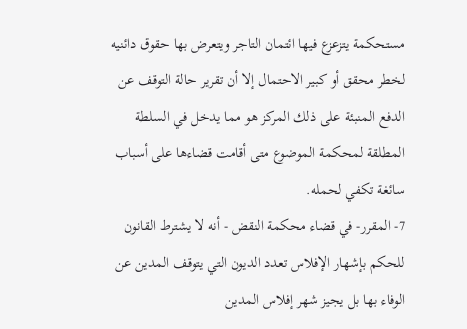مستحكمة يتزعزع فيها ائتمان التاجر ويتعرض بها حقوق دائنيه لخطر محقق أو كبير الاحتمال إلا أن تقرير حالة التوقف عن الدفع المنبئة على ذلك المركز هو مما يدخل في السلطة المطلقة لمحكمة الموضوع متى أقامت قضاءها على أسباب سائغة تكفي لحمله.
7- المقرر- في قضاء محكمة النقض - أنه لا يشترط القانون للحكم بإشهار الإفلاس تعدد الديون التي يتوقف المدين عن الوفاء بها بل يجيز شهر إفلاس المدين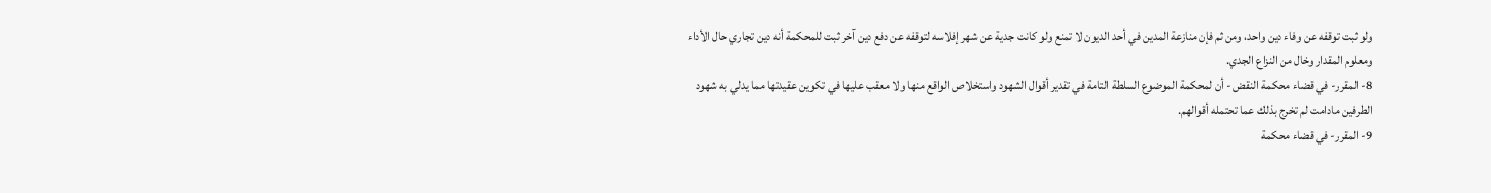ولو ثبت توقفه عن وفاء دين واحد، ومن ثم فإن منازعة المدين في أحد الديون لا تمنع ولو كانت جدية عن شهر إفلاسه لتوقفه عن دفع دين آخر ثبت للمحكمة أنه دين تجاري حال الأداء ومعلوم المقدار وخال من النزاع الجدي.
8- المقرر- في قضاء محكمة النقض - أن لمحكمة الموضوع السلطة التامة في تقدير أقوال الشهود واستخلاص الواقع منها ولا معقب عليها في تكوين عقيدتها مما يدلي به شهود الطرفين مادامت لم تخرج بذلك عما تحتمله أقوالهم.
9- المقرر- في قضاء محكمة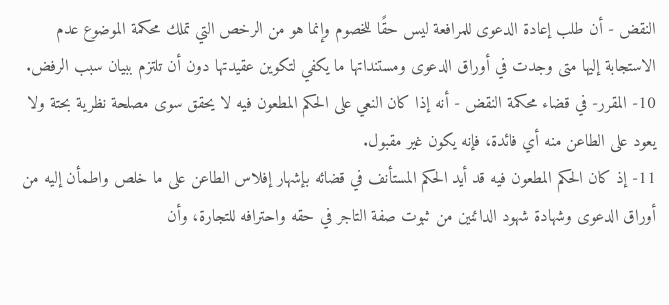النقض - أن طلب إعادة الدعوى للمرافعة ليس حقًا للخصوم وإنما هو من الرخص التي تملك محكمة الموضوع عدم الاستجابة إليها متى وجدت في أوراق الدعوى ومستنداتها ما يكفي لتكوين عقيدتها دون أن تلتزم ببيان سبب الرفض.
10- المقرر- في قضاء محكمة النقض - أنه إذا كان النعي على الحكم المطعون فيه لا يحقق سوى مصلحة نظرية بحتة ولا يعود على الطاعن منه أي فائدة، فإنه يكون غير مقبول.
11- إذ كان الحكم المطعون فيه قد أيد الحكم المستأنف في قضائه بإشهار إفلاس الطاعن على ما خلص واطمأن إليه من أوراق الدعوى وشهادة شهود الدائنين من ثبوت صفة التاجر في حقه واحترافه للتجارة، وأن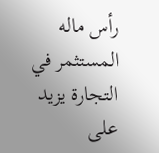رأس ماله المستثمر في التجارة يزيد على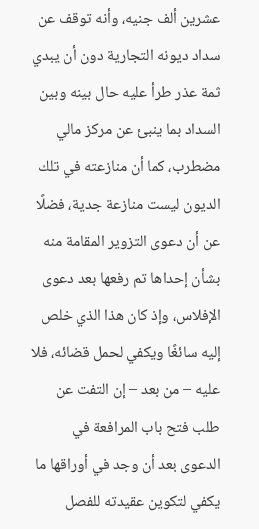عشرين ألف جنيه، وأنه توقف عن سداد ديونه التجارية دون أن يبدي ثمة عذر طرأ عليه حال بينه وبين السداد بما ينبئ عن مركز مالي مضطرب، كما أن منازعته في تلك الديون ليست منازعة جدية، فضلًا عن أن دعوى التزوير المقامة منه بشأن إحداها تم رفعها بعد دعوى الإفلاس، وإذ كان هذا الذي خلص إليه سائغًا ويكفي لحمل قضائه، فلا عليه – من بعد – إن التفت عن طلب فتح باب المرافعة في الدعوى بعد أن وجد في أوراقها ما يكفي لتكوين عقيدته للفصل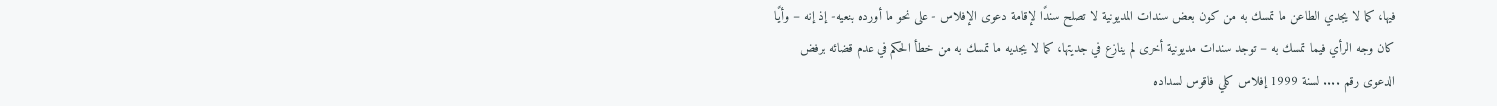فيها، كما لا يجدي الطاعن ما تمسك به من كون بعض سندات المديونية لا تصلح سندًا لإقامة دعوى الإفلاس - على نحو ما أورده بنعيه- إذ إنه – وأيًا كان وجه الرأي فيما تمسك به – توجد سندات مديونية أخرى لم ينازع في جديتها، كما لا يجديه ما تمسك به من خطأ الحكم في عدم قضائه برفض الدعوى رقم .... لسنة 1999 إفلاس كلي فاقوس لسداده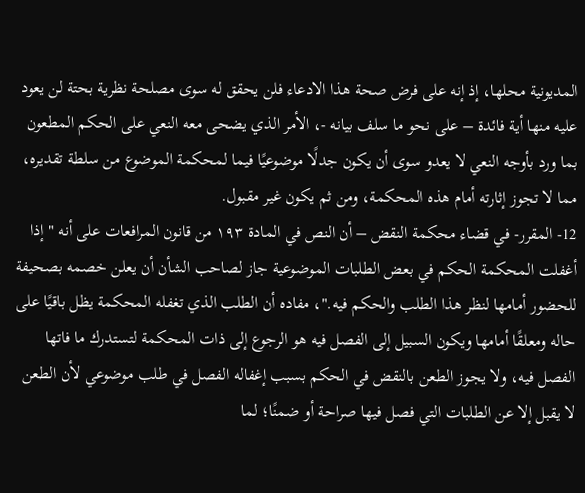المديونية محلها، إذ إنه على فرض صحة هذا الادعاء فلن يحقق له سوى مصلحة نظرية بحتة لن يعود عليه منها أية فائدة – على نحو ما سلف بيانه -، الأمر الذي يضحى معه النعي على الحكم المطعون بما ورد بأوجه النعي لا يعدو سوى أن يكون جدلًا موضوعيًا فيما لمحكمة الموضوع من سلطة تقديره، مما لا تجوز إثارته أمام هذه المحكمة، ومن ثم يكون غير مقبول.
12- المقرر- في قضاء محكمة النقض – أن النص في المادة ١٩٣ من قانون المرافعات على أنه " إذا أغفلت المحكمة الحكم في بعض الطلبات الموضوعية جاز لصاحب الشأن أن يعلن خصمه بصحيفة للحضور أمامها لنظر هذا الطلب والحكم فيه."، مفاده أن الطلب الذي تغفله المحكمة يظل باقيًا على حاله ومعلقًا أمامها ويكون السبيل إلى الفصل فيه هو الرجوع إلى ذات المحكمة لتستدرك ما فاتها الفصل فيه، ولا يجوز الطعن بالنقض في الحكم بسبب إغفاله الفصل في طلب موضوعي لأن الطعن لا يقبل إلا عن الطلبات التي فصل فيها صراحة أو ضمنًا؛ لما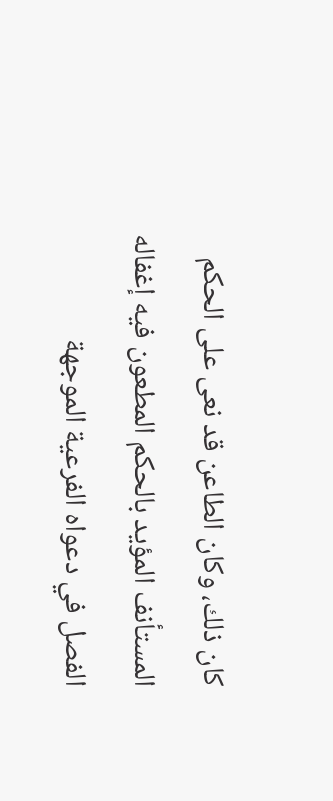كان ذلك، وكان الطاعن قد نعى على الحكم المستأنف المؤيد بالحكم المطعون فيه إغفاله الفصل في دعواه الفرعية الموجهة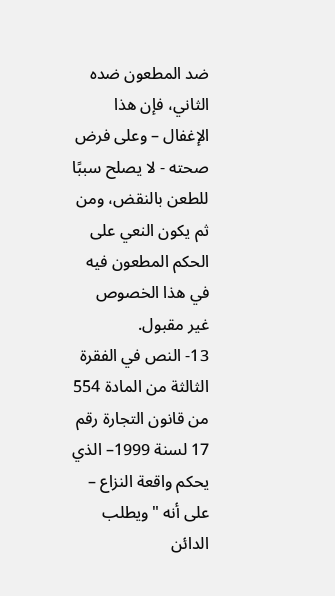ضد المطعون ضده الثاني، فإن هذا الإغفال – وعلى فرض صحته - لا يصلح سببًا للطعن بالنقض، ومن ثم يكون النعي على الحكم المطعون فيه في هذا الخصوص غير مقبول.
13- النص في الفقرة الثالثة من المادة 554 من قانون التجارة رقم 17 لسنة 1999– الذي يحكم واقعة النزاع – على أنه "ويطلب الدائن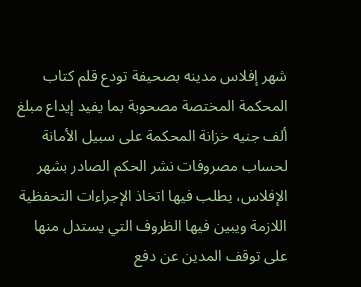شهر إفلاس مدينه بصحيفة تودع قلم كتاب المحكمة المختصة مصحوبة بما يفيد إيداع مبلغ ألف جنيه خزانة المحكمة على سبيل الأمانة لحساب مصروفات نشر الحكم الصادر بشهر الإفلاس، يطلب فيها اتخاذ الإجراءات التحفظية اللازمة ويبين فيها الظروف التي يستدل منها على توقف المدين عن دفع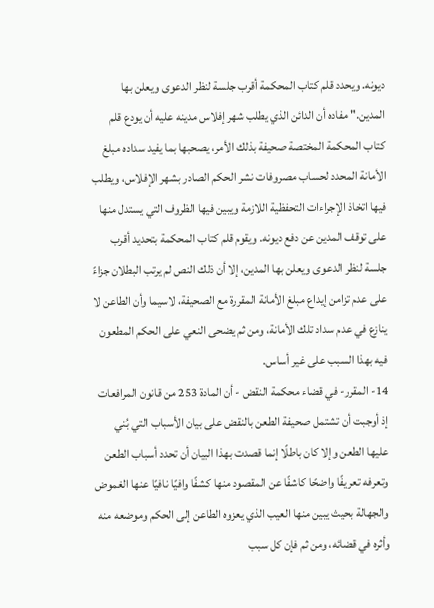ديونه. ويحدد قلم كتاب المحكمة أقرب جلسة لنظر الدعوى ويعلن بها المدين." مفاده أن الدائن الذي يطلب شهر إفلاس مدينه عليه أن يودع قلم كتاب المحكمة المختصة صحيفة بذلك الأمر، يصحبها بما يفيد سداده مبلغ الأمانة المحدد لحساب مصروفات نشر الحكم الصادر بشهر الإفلاس، ويطلب فيها اتخاذ الإجراءات التحفظية اللازمة ويبين فيها الظروف التي يستدل منها على توقف المدين عن دفع ديونه. ويقوم قلم كتاب المحكمة بتحديد أقرب جلسة لنظر الدعوى ويعلن بها المدين، إلا أن ذلك النص لم يرتب البطلان جزاءً على عدم تزامن إيداع مبلغ الأمانة المقررة مع الصحيفة، لاسيما وأن الطاعن لا ينازع في عدم سداد تلك الأمانة، ومن ثم يضحى النعي على الحكم المطعون فيه بهذا السبب على غير أساس.
14- المقرر- في قضاء محكمة النقض - أن المادة 253 من قانون المرافعات إذ أوجبت أن تشتمل صحيفة الطعن بالنقض على بيان الأسباب التي بُني عليها الطعن وإلا كان باطلًا إنما قصدت بهذا البيان أن تحدد أسباب الطعن وتعرفه تعريفًا واضحًا كاشفًا عن المقصود منها كشفًا وافيًا نافيًا عنها الغموض والجهالة بحيث يبين منها العيب الذي يعزوه الطاعن إلى الحكم وموضعه منه وأثره في قضائه، ومن ثم فإن كل سبب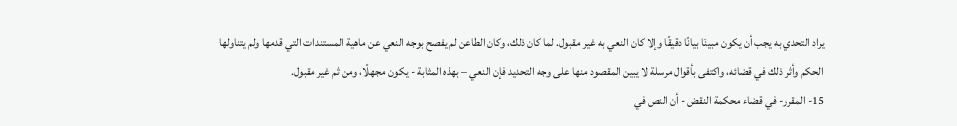يراد التحدي به يجب أن يكون مبينَا بيانًا دقيقًا وإلا كان النعي به غير مقبول. لما كان ذلك، وكان الطاعن لم يفصح بوجه النعي عن ماهية المستندات التي قدمها ولم يتناولها الحكم وأثر ذلك في قضائه، واكتفى بأقوال مرسلة لا يبين المقصود منها على وجه التحديد فإن النعي – بهذه المثابة - يكون مجهلًا، ومن ثم غير مقبول.
15- المقرر- في قضاء محكمة النقض - أن النص في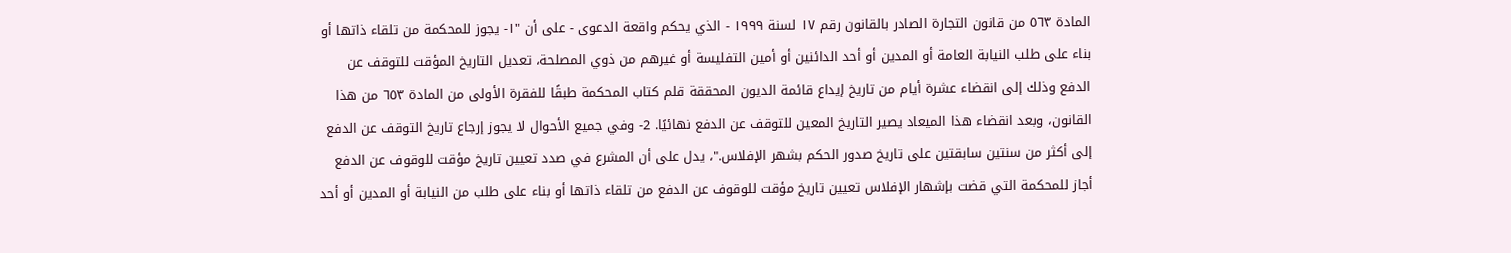المادة ٥٦٣ من قانون التجارة الصادر بالقانون رقم ١٧ لسنة ١٩٩٩ - الذي يحكم واقعة الدعوى - على أن "١- يجوز للمحكمة من تلقاء ذاتها أو بناء على طلب النيابة العامة أو المدين أو أحد الدائنين أو أمين التفليسة أو غيرهم من ذوي المصلحة، تعديل التاريخ المؤقت للتوقف عن الدفع وذلك إلى انقضاء عشرة أيام من تاريخ إيداع قائمة الديون المحققة قلم كتاب المحكمة طبقًا للفقرة الأولى من المادة ٦٥٣ من هذا القانون، وبعد انقضاء هذا الميعاد يصير التاريخ المعين للتوقف عن الدفع نهائيًا. 2- وفي جميع الأحوال لا يجوز إرجاع تاريخ التوقف عن الدفع إلى أكثر من سنتين سابقتين على تاريخ صدور الحكم بشهر الإفلاس."، يدل على أن المشرع في صدد تعيين تاريخ مؤقت للوقوف عن الدفع أجاز للمحكمة التي قضت بإشهار الإفلاس تعيين تاريخ مؤقت للوقوف عن الدفع من تلقاء ذاتها أو بناء على طلب من النيابة أو المدين أو أحد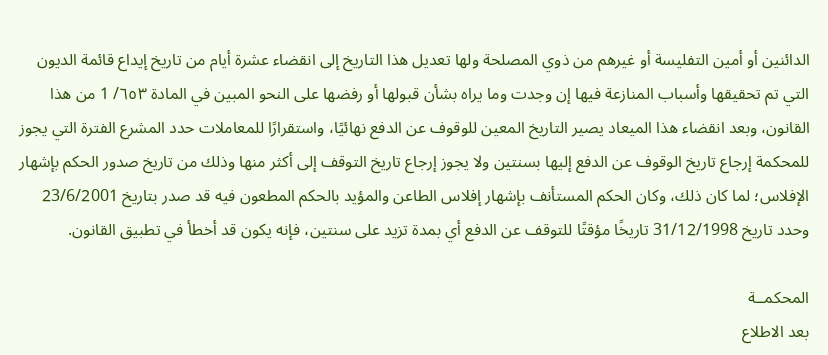الدائنين أو أمين التفليسة أو غيرهم من ذوي المصلحة ولها تعديل هذا التاريخ إلى انقضاء عشرة أيام من تاريخ إيداع قائمة الديون التي تم تحقيقها وأسباب المنازعة فيها إن وجدت وما يراه بشأن قبولها أو رفضها على النحو المبين في المادة ٦٥٣/ 1 من هذا القانون، وبعد انقضاء هذا الميعاد يصير التاريخ المعين للوقوف عن الدفع نهائيًا، واستقرارًا للمعاملات حدد المشرع الفترة التي يجوز للمحكمة إرجاع تاريخ الوقوف عن الدفع إليها بسنتين ولا يجوز إرجاع تاريخ التوقف إلى أكثر منها وذلك من تاريخ صدور الحكم بإشهار الإفلاس؛ لما كان ذلك، وكان الحكم المستأنف بإشهار إفلاس الطاعن والمؤيد بالحكم المطعون فيه قد صدر بتاريخ 23/6/2001 وحدد تاريخ 31/12/1998 تاريخًا مؤقتًا للتوقف عن الدفع أي بمدة تزيد على سنتين، فإنه يكون قد أخطأ في تطبيق القانون.

المحكمــة
بعد الاطلاع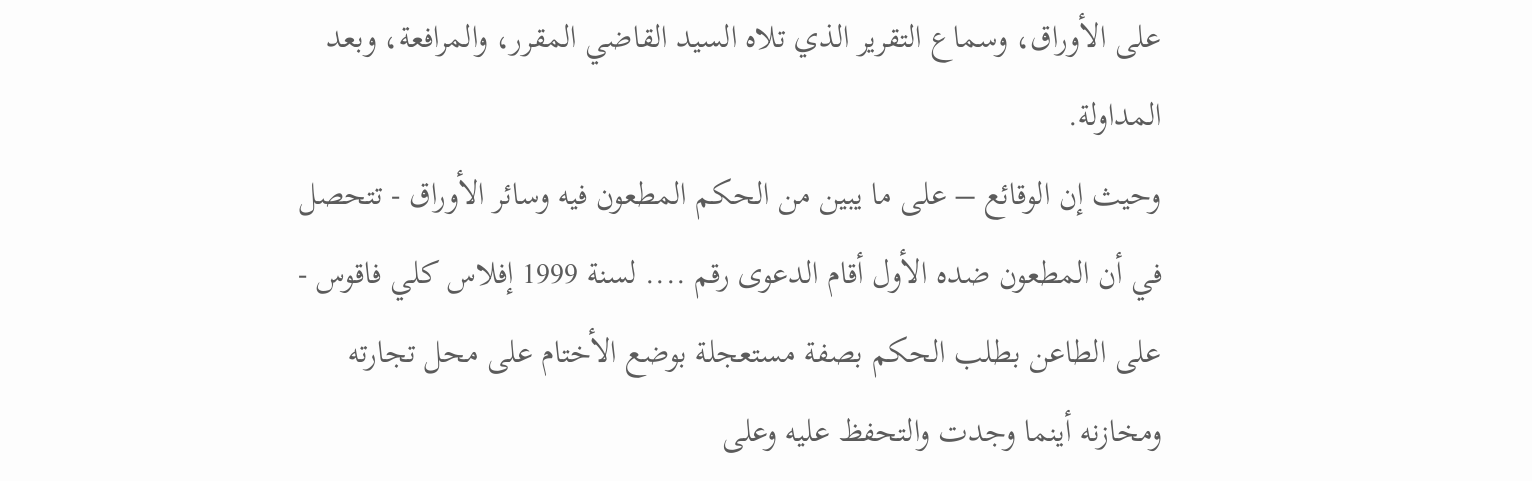على الأوراق، وسماع التقرير الذي تلاه السيد القاضي المقرر، والمرافعة، وبعد المداولة.
وحيث إن الوقائع – على ما يبين من الحكم المطعون فيه وسائر الأوراق - تتحصل في أن المطعون ضده الأول أقام الدعوى رقم .... لسنة 1999 إفلاس كلي فاقوس - على الطاعن بطلب الحكم بصفة مستعجلة بوضع الأختام على محل تجارته ومخازنه أينما وجدت والتحفظ عليه وعلى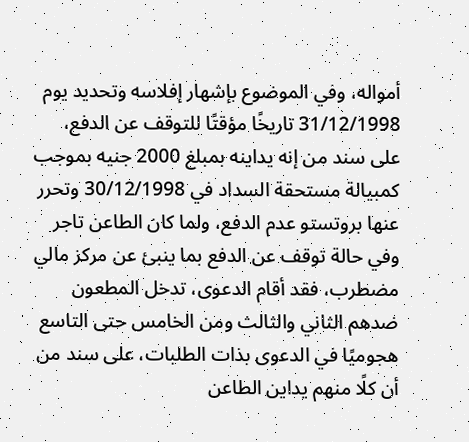أمواله، وفي الموضوع بإشهار إفلاسه وتحديد يوم 31/12/1998 تاريخًا مؤقتًا للتوقف عن الدفع، على سند من إنه يداينه بمبلغ 2000 جنيه بموجب كمبيالة مستحقة السداد في 30/12/1998 وتحرر عنها بروتستو عدم الدفع، ولما كان الطاعن تاجر وفي حالة توقف عن الدفع بما ينبئ عن مركز مالي مضطرب، فقد أقام الدعوى، تدخل المطعون ضدهم الثاني والثالث ومن الخامس حتى التاسع هجوميًا في الدعوى بذات الطلبات، على سند من أن كلًا منهم يداين الطاعن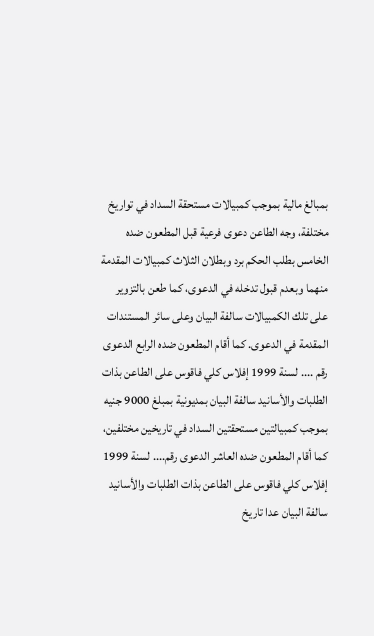بمبالغ مالية بموجب كمبيالات مستحقة السداد في تواريخ مختلفة، وجه الطاعن دعوى فرعية قبل المطعون ضده الخامس بطلب الحكم برد وبطلان الثلاث كمبيالات المقدمة منهما وبعدم قبول تدخله في الدعوى، كما طعن بالتزوير على تلك الكمبيالات سالفة البيان وعلى سائر المستندات المقدمة في الدعوى. كما أقام المطعون ضده الرابع الدعوى رقم .... لسنة 1999 إفلاس كلي فاقوس على الطاعن بذات الطلبات والأسانيد سالفة البيان بمديونية بمبلغ 9000 جنيه بموجب كمبيالتين مستحقتين السداد في تاريخين مختلفين، كما أقام المطعون ضده العاشر الدعوى رقم.... لسنة 1999 إفلاس كلي فاقوس على الطاعن بذات الطلبات والأسانيد سالفة البيان عدا تاريخ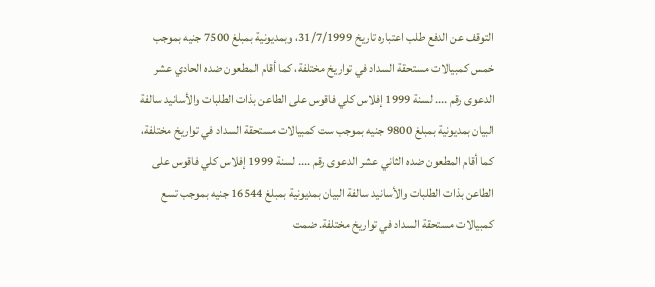التوقف عن الدفع طلب اعتباره تاريخ 31/7/1999، وبمديونية بمبلغ 7500 جنيه بموجب خمس كمبيالات مستحقة السداد في تواريخ مختلفة، كما أقام المطعون ضده الحادي عشر الدعوى رقم .... لسنة 1999 إفلاس كلي فاقوس على الطاعن بذات الطلبات والأسانيد سالفة البيان بمديونية بمبلغ 9800 جنيه بموجب ست كمبيالات مستحقة السداد في تواريخ مختلفة، كما أقام المطعون ضده الثاني عشر الدعوى رقم .... لسنة 1999 إفلاس كلي فاقوس على الطاعن بذات الطلبات والأسانيد سالفة البيان بمديونية بمبلغ 16544 جنيه بموجب تسع كمبيالات مستحقة السداد في تواريخ مختلفة. ضمت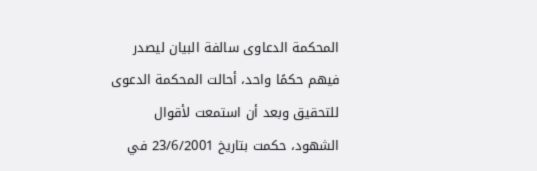المحكمة الدعاوى سالفة البيان ليصدر فيهم حكمًا واحد، أحالت المحكمة الدعوى للتحقيق وبعد أن استمعت لأقوال الشهود، حكمت بتاريخ 23/6/2001 في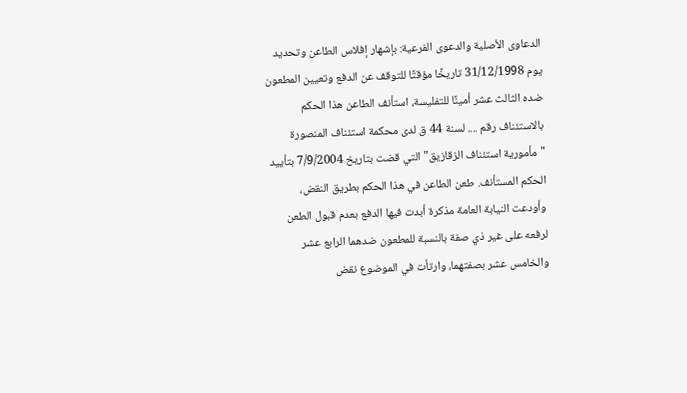الدعاوى الأصلية والدعوى الفرعية: بإشهار إفلاس الطاعن وتحديد يوم 31/12/1998 تاريخًا مؤقتًا للتوقف عن الدفع وتعيين المطعون ضده الثالث عشر أمينًا للتفليسة، استأنف الطاعن هذا الحكم بالاستئناف رقم .... لسنة 44 ق لدى محكمة استئناف المنصورة "مأمورية استئناف الزقازيق" التي قضت بتاريخ 7/9/2004 بتأييد الحكم المستأنف. طعن الطاعن في هذا الحكم بطريق النقض، وأودعت النيابة العامة مذكرة أبدت فيها الدفع بعدم قبول الطعن لرفعه على غير ذي صفة بالنسبة للمطعون ضدهما الرابع عشر والخامس عشر بصفتهما، وارتأت في الموضوع نقض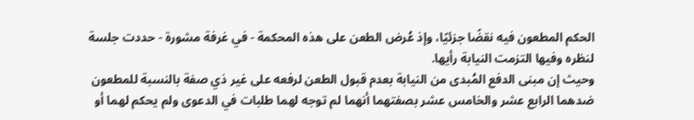الحكم المطعون فيه نقضًا جزئيًا، وإذ عُرض الطعن على هذه المحكمة - في غرفة مشورة - حددت جلسة لنظره وفيها التزمت النيابة رأيها.
وحيث إن مبنى الدفع المُبدى من النيابة بعدم قبول الطعن لرفعه على غير ذي صفة بالنسبة للمطعون ضدهما الرابع عشر والخامس عشر بصفتهما أنهما لم توجه لهما طلبات في الدعوى ولم يحكم لهما أو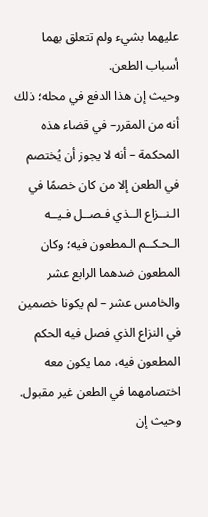عليهما بشيء ولم تتعلق بهما أسباب الطعن.
وحيث إن هذا الدفع في محله؛ ذلك أنه من المقرر– في قضاء هذه المحكمة – أنه لا يجوز أن يُختصم في الطعن إلا من كان خصمًا في الـنــزاع الــذي فـصــل فـيــه الـحـكــم الـمطعون فيه؛ وكان المطعون ضدهما الرابع عشر والخامس عشر – لم يكونا خصمين في النزاع الذي فصل فيه الحكم المطعون فيه، مما يكون معه اختصامهما في الطعن غير مقبول.
وحيث إن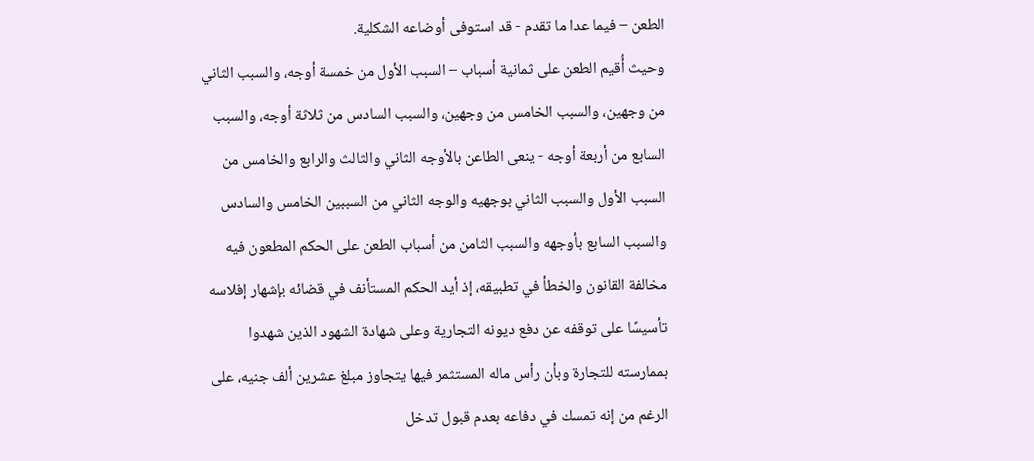الطعن – فيما عدا ما تقدم - قد استوفى أوضاعه الشكلية.
وحيث أُقيم الطعن على ثمانية أسباب – السبب الأول من خمسة أوجه، والسبب الثاني من وجهين، والسبب الخامس من وجهين، والسبب السادس من ثلاثة أوجه، والسبب السابع من أربعة أوجه - ينعى الطاعن بالأوجه الثاني والثالث والرابع والخامس من السبب الأول والسبب الثاني بوجهيه والوجه الثاني من السببين الخامس والسادس والسبب السابع بأوجهه والسبب الثامن من أسباب الطعن على الحكم المطعون فيه مخالفة القانون والخطأ في تطبيقه، إذ أيد الحكم المستأنف في قضائه بإشهار إفلاسه تأسيسًا على توقفه عن دفع ديونه التجارية وعلى شهادة الشهود الذين شهدوا بممارسته للتجارة وبأن رأس ماله المستثمر فيها يتجاوز مبلغ عشرين ألف جنيه، على الرغم من إنه تمسك في دفاعه بعدم قبول تدخل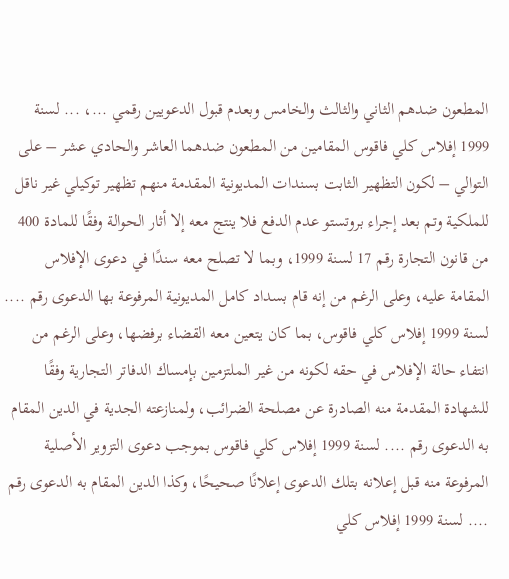المطعون ضدهم الثاني والثالث والخامس وبعدم قبول الدعويين رقمي ...، ... لسنة 1999 إفلاس كلي فاقوس المقامين من المطعون ضدهما العاشر والحادي عشر – على التوالي – لكون التظهير الثابت بسندات المديونية المقدمة منهم تظهير توكيلي غير ناقل للملكية وتم بعد إجراء بروتستو عدم الدفع فلا ينتج معه إلا أثار الحوالة وفقًا للمادة 400 من قانون التجارة رقم 17 لسنة 1999، وبما لا تصلح معه سندًا في دعوى الإفلاس المقامة عليه، وعلى الرغم من إنه قام بسداد كامل المديونية المرفوعة بها الدعوى رقم .... لسنة 1999 إفلاس كلي فاقوس، بما كان يتعين معه القضاء برفضها، وعلى الرغم من انتفاء حالة الإفلاس في حقه لكونه من غير الملتزمين بإمساك الدفاتر التجارية وفقًا للشهادة المقدمة منه الصادرة عن مصلحة الضرائب، ولمنازعته الجدية في الدين المقام به الدعوى رقم .... لسنة 1999 إفلاس كلي فاقوس بموجب دعوى التزوير الأصلية المرفوعة منه قبل إعلانه بتلك الدعوى إعلانًا صحيحًا، وكذا الدين المقام به الدعوى رقم .... لسنة 1999 إفلاس كلي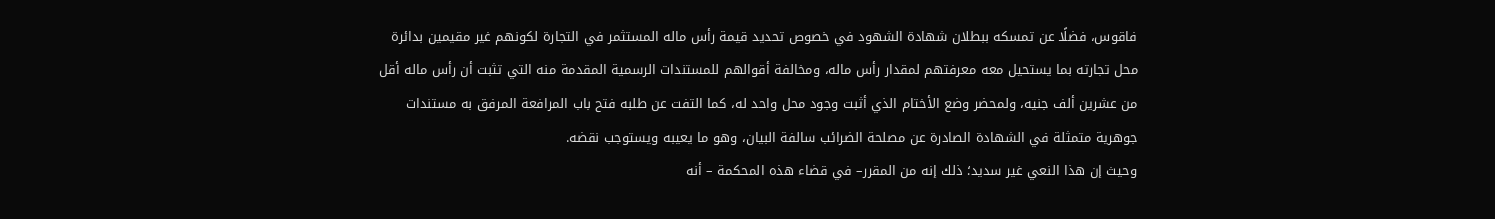فاقوس، فضلًا عن تمسكه ببطلان شهادة الشهود في خصوص تحديد قيمة رأس ماله المستثمر في التجارة لكونهم غير مقيمين بدائرة محل تجارته بما يستحيل معه معرفتهم لمقدار رأس ماله، ومخالفة أقوالهم للمستندات الرسمية المقدمة منه التي تثبت أن رأس ماله أقل من عشرين ألف جنيه، ولمحضر وضع الأختام الذي أثبت وجود محل واحد له، كما التفت عن طلبه فتح باب المرافعة المرفق به مستندات جوهرية متمثلة في الشهادة الصادرة عن مصلحة الضرائب سالفة البيان، وهو ما يعيبه ويستوجب نقضه.
وحيث إن هذا النعي غير سديد؛ ذلك إنه من المقرر– في قضاء هذه المحكمة – أنه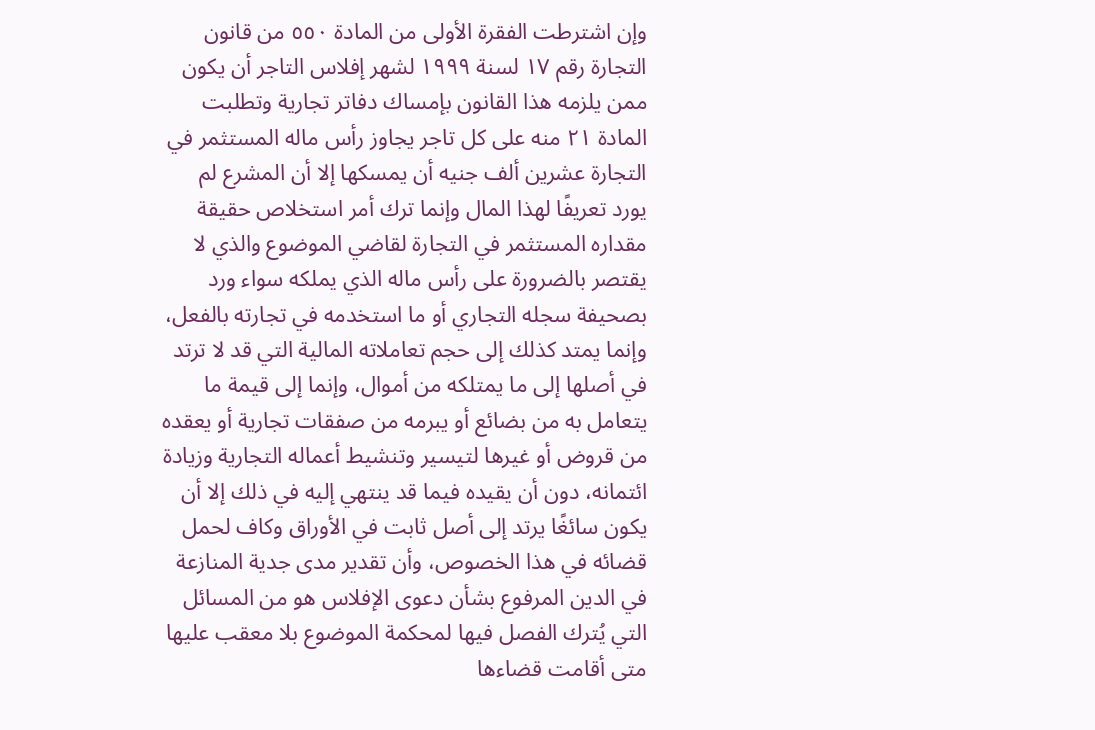وإن اشترطت الفقرة الأولى من المادة ٥٥٠ من قانون التجارة رقم ١٧ لسنة ١٩٩٩ لشهر إفلاس التاجر أن يكون ممن يلزمه هذا القانون بإمساك دفاتر تجارية وتطلبت المادة ٢١ منه على كل تاجر يجاوز رأس ماله المستثمر في التجارة عشرين ألف جنيه أن يمسكها إلا أن المشرع لم يورد تعريفًا لهذا المال وإنما ترك أمر استخلاص حقيقة مقداره المستثمر في التجارة لقاضي الموضوع والذي لا يقتصر بالضرورة على رأس ماله الذي يملكه سواء ورد بصحيفة سجله التجاري أو ما استخدمه في تجارته بالفعل، وإنما يمتد كذلك إلى حجم تعاملاته المالية التي قد لا ترتد في أصلها إلى ما يمتلكه من أموال، وإنما إلى قيمة ما يتعامل به من بضائع أو يبرمه من صفقات تجارية أو يعقده من قروض أو غيرها لتيسير وتنشيط أعماله التجارية وزيادة ائتمانه، دون أن يقيده فيما قد ينتهي إليه في ذلك إلا أن يكون سائغًا يرتد إلى أصل ثابت في الأوراق وكاف لحمل قضائه في هذا الخصوص، وأن تقدير مدى جدية المنازعة في الدين المرفوع بشأن دعوى الإفلاس هو من المسائل التي يُترك الفصل فيها لمحكمة الموضوع بلا معقب عليها متى أقامت قضاءها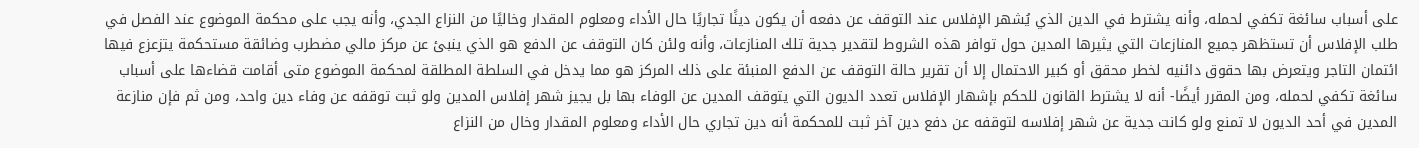على أسباب سائغة تكفي لحمله، وأنه يشترط في الدين الذي يُشهر الإفلاس عند التوقف عن دفعه أن يكون دينًا تجاريًا حال الأداء ومعلوم المقدار وخاليًا من النزاع الجدي، وأنه يجب على محكمة الموضوع عند الفصل في طلب الإفلاس أن تستظهر جميع المنازعات التي يثيرها المدين حول توافر هذه الشروط لتقدير جدية تلك المنازعات، وأنه ولئن كان التوقف عن الدفع هو الذي ينبئ عن مركز مالي مضطرب وضائقة مستحكمة يتزعزع فيها ائتمان التاجر ويتعرض بها حقوق دائنيه لخطر محقق أو كبير الاحتمال إلا أن تقرير حالة التوقف عن الدفع المنبئة على ذلك المركز هو مما يدخل في السلطة المطلقة لمحكمة الموضوع متى أقامت قضاءها على أسباب سائغة تكفي لحمله، ومن المقرر أيضًا- أنه لا يشترط القانون للحكم بإشهار الإفلاس تعدد الديون التي يتوقف المدين عن الوفاء بها بل يجيز شهر إفلاس المدين ولو ثبت توقفه عن وفاء دين واحد، ومن ثم فإن منازعة المدين في أحد الديون لا تمنع ولو كانت جدية عن شهر إفلاسه لتوقفه عن دفع دين آخر ثبت للمحكمة أنه دين تجاري حال الأداء ومعلوم المقدار وخال من النزاع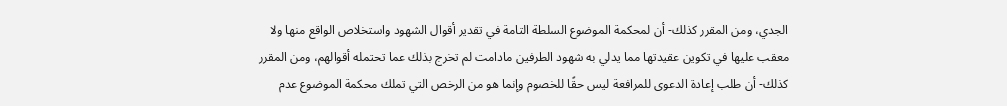الجدي، ومن المقرر كذلك- أن لمحكمة الموضوع السلطة التامة في تقدير أقوال الشهود واستخلاص الواقع منها ولا معقب عليها في تكوين عقيدتها مما يدلي به شهود الطرفين مادامت لم تخرج بذلك عما تحتمله أقوالهم، ومن المقرر كذلك- أن طلب إعادة الدعوى للمرافعة ليس حقًا للخصوم وإنما هو من الرخص التي تملك محكمة الموضوع عدم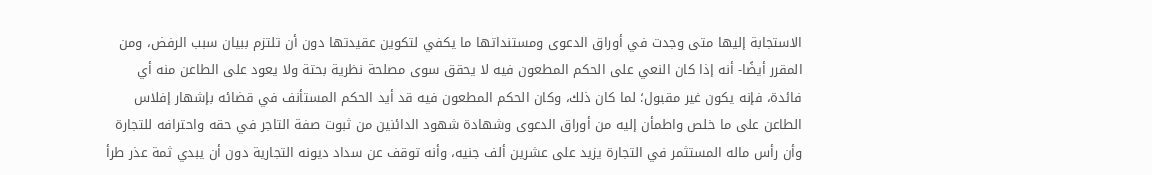الاستجابة إليها متى وجدت في أوراق الدعوى ومستنداتها ما يكفي لتكوين عقيدتها دون أن تلتزم ببيان سبب الرفض، ومن المقرر أيضًا- أنه إذا كان النعي على الحكم المطعون فيه لا يحقق سوى مصلحة نظرية بحتة ولا يعود على الطاعن منه أي فائدة، فإنه يكون غير مقبول؛ لما كان ذلك، وكان الحكم المطعون فيه قد أيد الحكم المستأنف في قضائه بإشهار إفلاس الطاعن على ما خلص واطمأن إليه من أوراق الدعوى وشهادة شهود الدائنين من ثبوت صفة التاجر في حقه واحترافه للتجارة وأن رأس ماله المستثمر في التجارة يزيد على عشرين ألف جنيه، وأنه توقف عن سداد ديونه التجارية دون أن يبدي ثمة عذر طرأ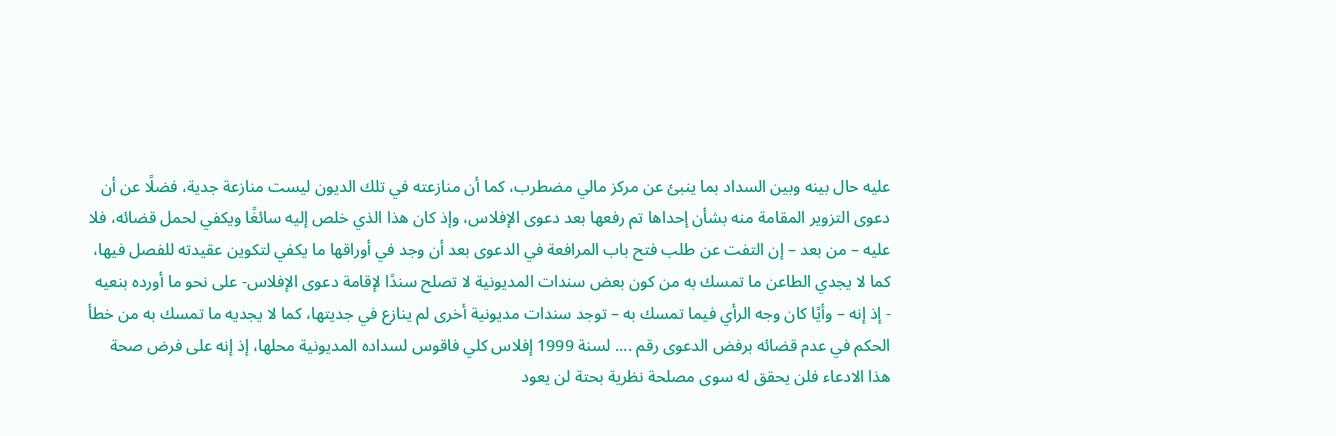عليه حال بينه وبين السداد بما ينبئ عن مركز مالي مضطرب، كما أن منازعته في تلك الديون ليست منازعة جدية، فضلًا عن أن دعوى التزوير المقامة منه بشأن إحداها تم رفعها بعد دعوى الإفلاس، وإذ كان هذا الذي خلص إليه سائغًا ويكفي لحمل قضائه، فلا عليه – من بعد – إن التفت عن طلب فتح باب المرافعة في الدعوى بعد أن وجد في أوراقها ما يكفي لتكوين عقيدته للفصل فيها، كما لا يجدي الطاعن ما تمسك به من كون بعض سندات المديونية لا تصلح سندًا لإقامة دعوى الإفلاس- على نحو ما أورده بنعيه - إذ إنه – وأيًا كان وجه الرأي فيما تمسك به – توجد سندات مديونية أخرى لم ينازع في جديتها، كما لا يجديه ما تمسك به من خطأ الحكم في عدم قضائه برفض الدعوى رقم .... لسنة 1999 إفلاس كلي فاقوس لسداده المديونية محلها، إذ إنه على فرض صحة هذا الادعاء فلن يحقق له سوى مصلحة نظرية بحتة لن يعود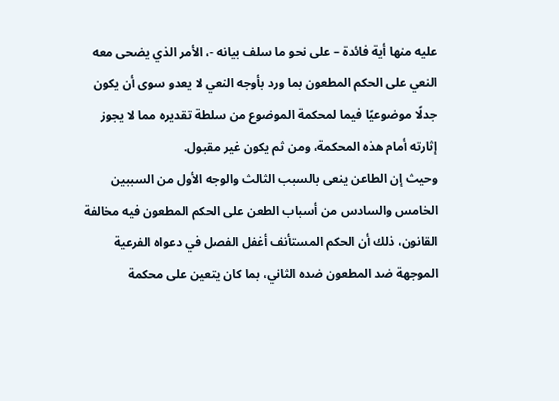عليه منها أية فائدة – على نحو ما سلف بيانه -، الأمر الذي يضحى معه النعي على الحكم المطعون بما ورد بأوجه النعي لا يعدو سوى أن يكون جدلًا موضوعيًا فيما لمحكمة الموضوع من سلطة تقديره مما لا يجوز إثارته أمام هذه المحكمة، ومن ثم يكون غير مقبول.
وحيث إن الطاعن ينعى بالسبب الثالث والوجه الأول من السببين الخامس والسادس من أسباب الطعن على الحكم المطعون فيه مخالفة القانون، ذلك أن الحكم المستأنف أغفل الفصل في دعواه الفرعية الموجهة ضد المطعون ضده الثاني، بما كان يتعين على محكمة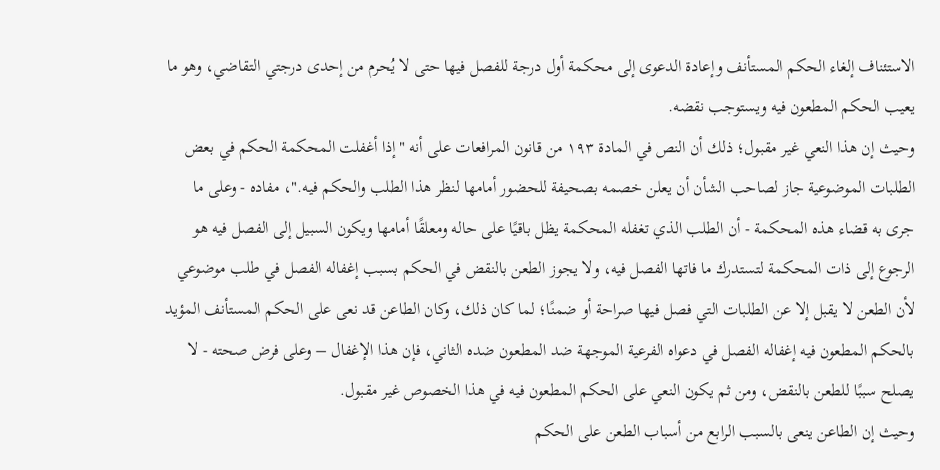الاستئناف إلغاء الحكم المستأنف وإعادة الدعوى إلى محكمة أول درجة للفصل فيها حتى لا يُحرم من إحدى درجتي التقاضي، وهو ما يعيب الحكم المطعون فيه ويستوجب نقضه.
وحيث إن هذا النعي غير مقبول؛ ذلك أن النص في المادة ١٩٣ من قانون المرافعات على أنه "إذا أغفلت المحكمة الحكم في بعض الطلبات الموضوعية جاز لصاحب الشأن أن يعلن خصمه بصحيفة للحضور أمامها لنظر هذا الطلب والحكم فيه."، مفاده - وعلى ما جرى به قضاء هذه المحكمة - أن الطلب الذي تغفله المحكمة يظل باقيًا على حاله ومعلقًا أمامها ويكون السبيل إلى الفصل فيه هو الرجوع إلى ذات المحكمة لتستدرك ما فاتها الفصل فيه، ولا يجوز الطعن بالنقض في الحكم بسبب إغفاله الفصل في طلب موضوعي لأن الطعن لا يقبل إلا عن الطلبات التي فصل فيها صراحة أو ضمنًا؛ لما كان ذلك، وكان الطاعن قد نعى على الحكم المستأنف المؤيد بالحكم المطعون فيه إغفاله الفصل في دعواه الفرعية الموجهة ضد المطعون ضده الثاني، فإن هذا الإغفال – وعلى فرض صحته - لا يصلح سببًا للطعن بالنقض، ومن ثم يكون النعي على الحكم المطعون فيه في هذا الخصوص غير مقبول.
وحيث إن الطاعن ينعى بالسبب الرابع من أسباب الطعن على الحكم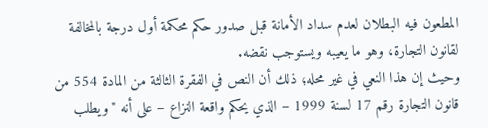المطعون فيه البطلان لعدم سداد الأمانة قبل صدور حكم محكمة أول درجة بالمخالفة لقانون التجارة، وهو ما يعيبه ويستوجب نقضه.
وحيث إن هذا النعي في غير محله؛ ذلك أن النص في الفقرة الثالثة من المادة 554 من قانون التجارة رقم 17 لسنة 1999 – الذي يحكم واقعة النزاع – على أنه "ويطلب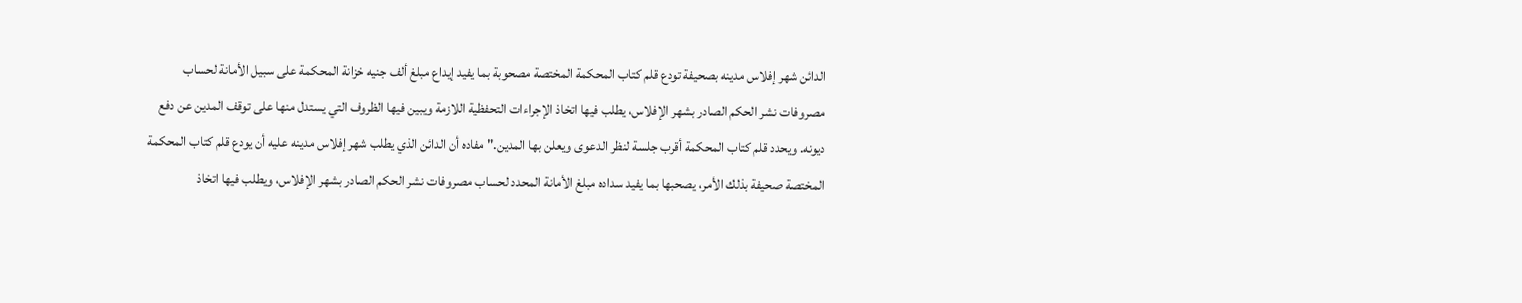الدائن شهر إفلاس مدينه بصحيفة تودع قلم كتاب المحكمة المختصة مصحوبة بما يفيد إيداع مبلغ ألف جنيه خزانة المحكمة على سبيل الأمانة لحساب مصروفات نشر الحكم الصادر بشهر الإفلاس، يطلب فيها اتخاذ الإجراءات التحفظية اللازمة ويبين فيها الظروف التي يستدل منها على توقف المدين عن دفع ديونه. ويحدد قلم كتاب المحكمة أقرب جلسة لنظر الدعوى ويعلن بها المدين." مفاده أن الدائن الذي يطلب شهر إفلاس مدينه عليه أن يودع قلم كتاب المحكمة المختصة صحيفة بذلك الأمر، يصحبها بما يفيد سداده مبلغ الأمانة المحدد لحساب مصروفات نشر الحكم الصادر بشهر الإفلاس، ويطلب فيها اتخاذ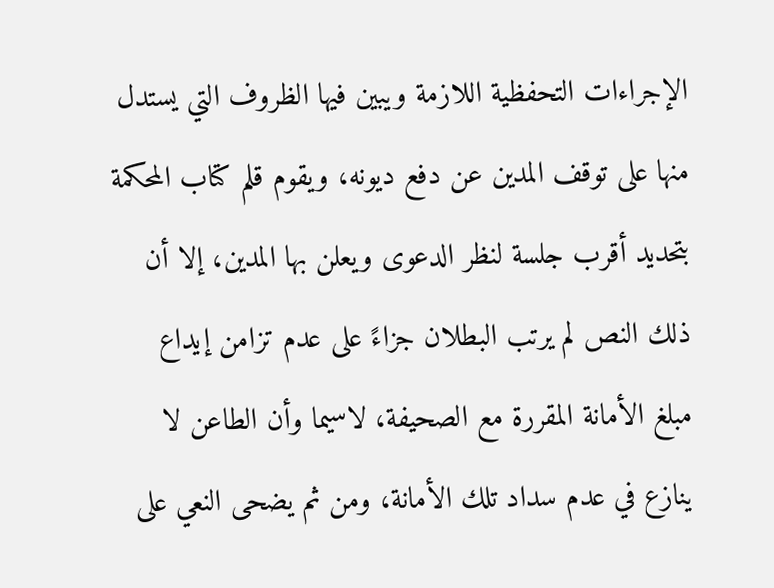الإجراءات التحفظية اللازمة ويبين فيها الظروف التي يستدل منها على توقف المدين عن دفع ديونه، ويقوم قلم كتاب المحكمة بتحديد أقرب جلسة لنظر الدعوى ويعلن بها المدين، إلا أن ذلك النص لم يرتب البطلان جزاءً على عدم تزامن إيداع مبلغ الأمانة المقررة مع الصحيفة، لاسيما وأن الطاعن لا ينازع في عدم سداد تلك الأمانة، ومن ثم يضحى النعي على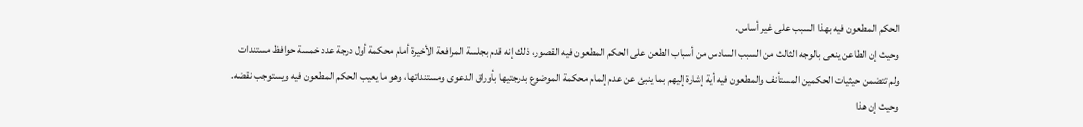الحكم المطعون فيه بهذا السبب على غير أساس.
وحيث إن الطاعن ينعى بالوجه الثالث من السبب السادس من أسباب الطعن على الحكم المطعون فيه القصور، ذلك إنه قدم بجلسة المرافعة الأخيرة أمام محكمة أول درجة عدد خمسة حوافظ مستندات ولم تتضمن حيثيات الحكمين المستأنف والمطعون فيه أية إشارة إليهم بما ينبئ عن عدم إلمام محكمة الموضوع بدرجتيها بأوراق الدعوى ومستنداتها، وهو ما يعيب الحكم المطعون فيه ويستوجب نقضه.
وحيث إن هذا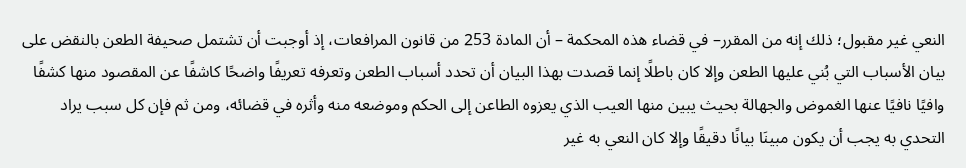النعي غير مقبول؛ ذلك إنه من المقرر– في قضاء هذه المحكمة – أن المادة 253 من قانون المرافعات، إذ أوجبت أن تشتمل صحيفة الطعن بالنقض على بيان الأسباب التي بُني عليها الطعن وإلا كان باطلًا إنما قصدت بهذا البيان أن تحدد أسباب الطعن وتعرفه تعريفًا واضحًا كاشفًا عن المقصود منها كشفًا وافيًا نافيًا عنها الغموض والجهالة بحيث يبين منها العيب الذي يعزوه الطاعن إلى الحكم وموضعه منه وأثره في قضائه، ومن ثم فإن كل سبب يراد التحدي به يجب أن يكون مبينَا بيانًا دقيقًا وإلا كان النعي به غير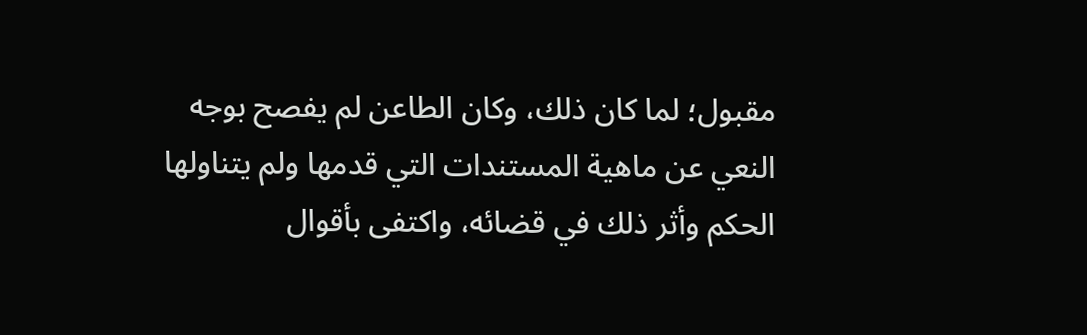مقبول؛ لما كان ذلك، وكان الطاعن لم يفصح بوجه النعي عن ماهية المستندات التي قدمها ولم يتناولها الحكم وأثر ذلك في قضائه، واكتفى بأقوال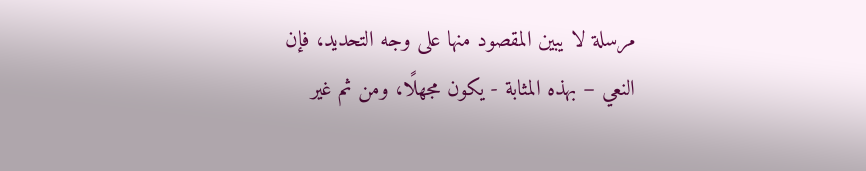مرسلة لا يبين المقصود منها على وجه التحديد، فإن النعي – بهذه المثابة - يكون مجهلًا، ومن ثم غير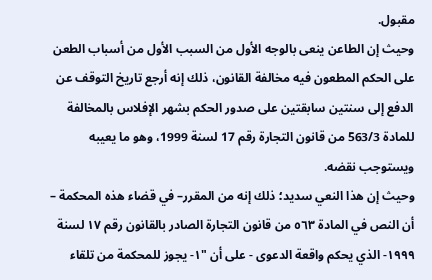مقبول.
وحيث إن الطاعن ينعى بالوجه الأول من السبب الأول من أسباب الطعن على الحكم المطعون فيه مخالفة القانون، ذلك إنه أرجع تاريخ التوقف عن الدفع إلى سنتين سابقتين على صدور الحكم بشهر الإفلاس بالمخالفة للمادة 563/3 من قانون التجارة رقم 17 لسنة 1999، وهو ما يعيبه ويستوجب نقضه.
وحيث إن هذا النعي سديد؛ ذلك إنه من المقرر– في قضاء هذه المحكمة – أن النص في المادة ٥٦٣ من قانون التجارة الصادر بالقانون رقم ١٧ لسنة ١٩٩٩- الذي يحكم واقعة الدعوى - على أن "١- يجوز للمحكمة من تلقاء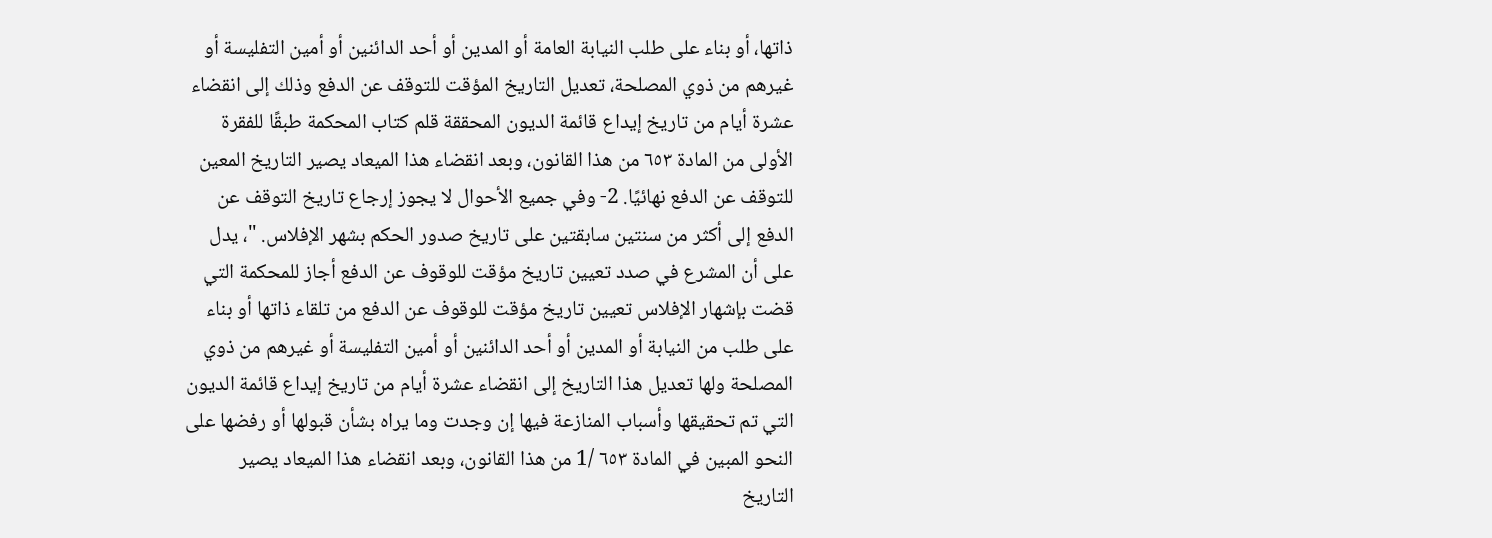ذاتها، أو بناء على طلب النيابة العامة أو المدين أو أحد الدائنين أو أمين التفليسة أو غيرهم من ذوي المصلحة، تعديل التاريخ المؤقت للتوقف عن الدفع وذلك إلى انقضاء عشرة أيام من تاريخ إيداع قائمة الديون المحققة قلم كتاب المحكمة طبقًا للفقرة الأولى من المادة ٦٥٣ من هذا القانون، وبعد انقضاء هذا الميعاد يصير التاريخ المعين للتوقف عن الدفع نهائيًا. 2- وفي جميع الأحوال لا يجوز إرجاع تاريخ التوقف عن الدفع إلى أكثر من سنتين سابقتين على تاريخ صدور الحكم بشهر الإفلاس. "، يدل على أن المشرع في صدد تعيين تاريخ مؤقت للوقوف عن الدفع أجاز للمحكمة التي قضت بإشهار الإفلاس تعيين تاريخ مؤقت للوقوف عن الدفع من تلقاء ذاتها أو بناء على طلب من النيابة أو المدين أو أحد الدائنين أو أمين التفليسة أو غيرهم من ذوي المصلحة ولها تعديل هذا التاريخ إلى انقضاء عشرة أيام من تاريخ إيداع قائمة الديون التي تم تحقيقها وأسباب المنازعة فيها إن وجدت وما يراه بشأن قبولها أو رفضها على النحو المبين في المادة ٦٥٣ /1 من هذا القانون، وبعد انقضاء هذا الميعاد يصير التاريخ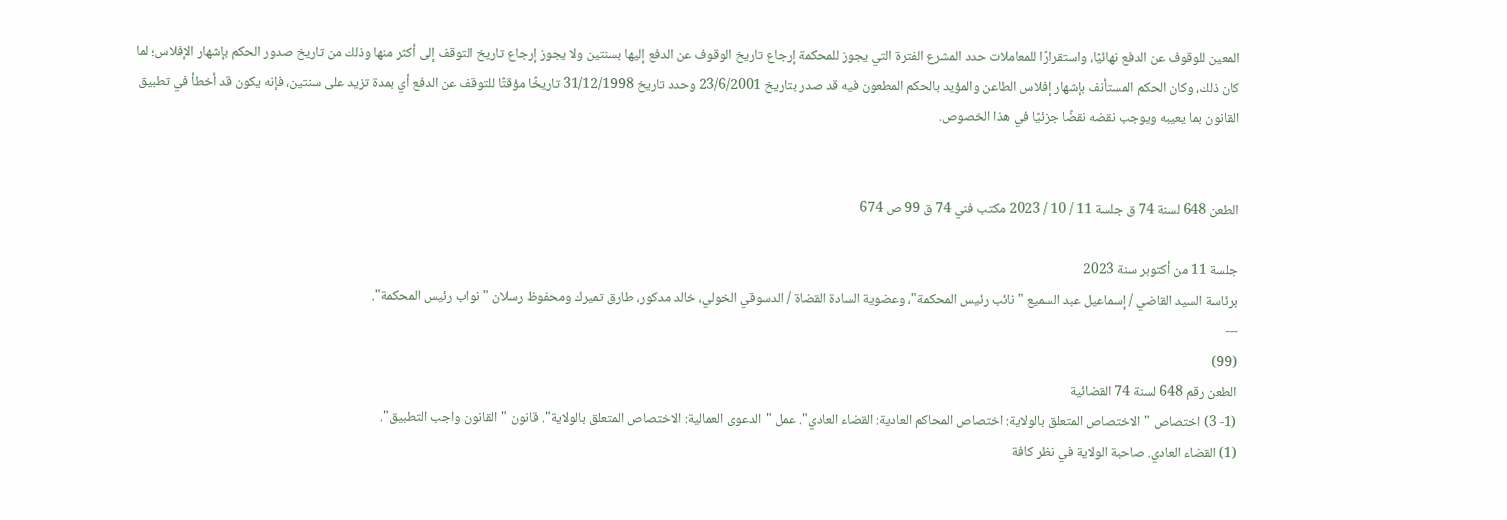المعين للوقوف عن الدفع نهائيًا، واستقرارًا للمعاملات حدد المشرع الفترة التي يجوز للمحكمة إرجاع تاريخ الوقوف عن الدفع إليها بسنتين ولا يجوز إرجاع تاريخ التوقف إلى أكثر منها وذلك من تاريخ صدور الحكم بإشهار الإفلاس؛ لما كان ذلك، وكان الحكم المستأنف بإشهار إفلاس الطاعن والمؤيد بالحكم المطعون فيه قد صدر بتاريخ 23/6/2001 وحدد تاريخ 31/12/1998 تاريخًا مؤقتًا للتوقف عن الدفع أي بمدة تزيد على سنتين، فإنه يكون قد أخطأ في تطبيق القانون بما يعيبه ويوجب نقضه نقضًا جزئيًا في هذا الخصوص.


الطعن 648 لسنة 74 ق جلسة 11 / 10 / 2023 مكتب فني 74 ق 99 ص 674

جلسة 11 من أكتوبر سنة 2023
برئاسة السيد القاضي / إسماعيل عبد السميع "نائب رئيس المحكمة"، وعضوية السادة القضاة / الدسوقي الخولي، خالد مدكور، طارق تميرك ومحفوظ رسلان "نواب رئيس المحكمة".
---
(99)
الطعن رقم 648 لسنة 74 القضائية
(1- 3) اختصاص "الاختصاص المتعلق بالولاية: اختصاص المحاكم العادية: القضاء العادي". عمل "الدعوى العمالية: الاختصاص المتعلق بالولاية". قانون "القانون واجب التطبيق".
(1) القضاء العادي. صاحبة الولاية في نظر كافة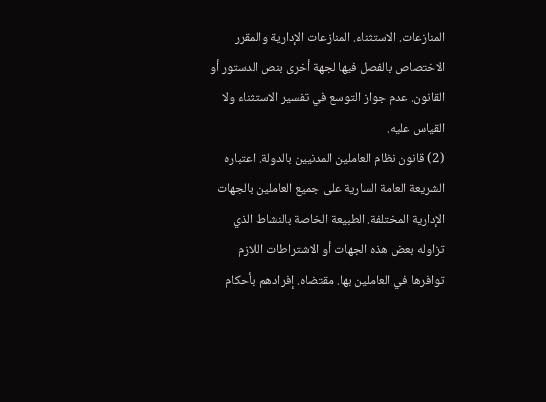المنازعات. الاستثناء. المنازعات الإدارية والمقرر الاختصاص بالفصل فيها لجهة أخرى بنص الدستور أو القانون. عدم جواز التوسع في تفسير الاستثناء ولا القياس عليه.
(2) قانون نظام العاملين المدنيين بالدولة. اعتباره الشريعة العامة السارية على جميع العاملين بالجهات الإدارية المختلفة. الطبيعة الخاصة بالنشاط الذي تزاوله بعض هذه الجهات أو الاشتراطات اللازم توافرها في العاملين بها. مقتضاه. إفرادهم بأحكام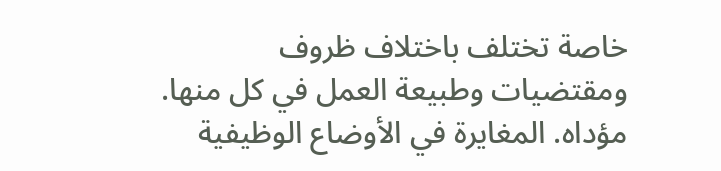خاصة تختلف باختلاف ظروف ومقتضيات وطبيعة العمل في كل منها. مؤداه. المغايرة في الأوضاع الوظيفية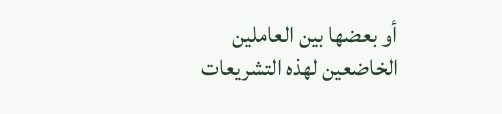أو بعضها بين العاملين الخاضعين لهذه التشريعات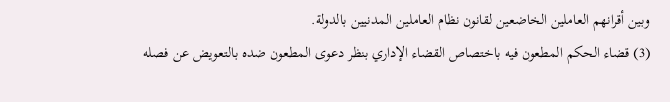وبين أقرانهم العاملين الخاضعين لقانون نظام العاملين المدنيين بالدولة.
(3) قضاء الحكم المطعون فيه باختصاص القضاء الإداري بنظر دعوى المطعون ضده بالتعويض عن فصله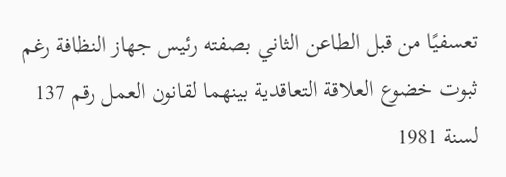تعسفيًا من قبل الطاعن الثاني بصفته رئيس جهاز النظافة رغم ثبوت خضوع العلاقة التعاقدية بينهما لقانون العمل رقم 137 لسنة 1981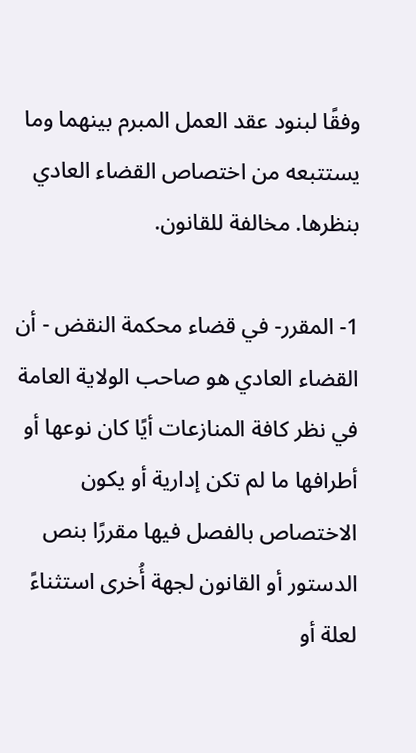وفقًا لبنود عقد العمل المبرم بينهما وما يستتبعه من اختصاص القضاء العادي بنظرها. مخالفة للقانون.

1- المقرر- في قضاء محكمة النقض - أن القضاء العادي هو صاحب الولاية العامة في نظر كافة المنازعات أيًا كان نوعها أو أطرافها ما لم تكن إدارية أو يكون الاختصاص بالفصل فيها مقررًا بنص الدستور أو القانون لجهة أُخرى استثناءً لعلة أو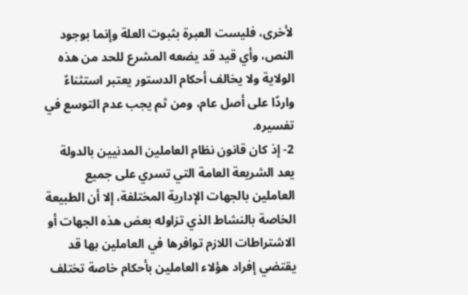لأخرى، فليست العبرة بثبوت العلة وإنما بوجود النص، وأي قيد قد يضعه المشرع للحد من هذه الولاية ولا يخالف أحكام الدستور يعتبر استثناءً واردًا على أصل عام، ومن ثم يجب عدم التوسع في تفسيره.
2- إذ كان قانون نظام العاملين المدنيين بالدولة يعد الشريعة العامة التي تسري على جميع العاملين بالجهات الإدارية المختلفة، إلا أن الطبيعة الخاصة بالنشاط الذي تزاوله بعض هذه الجهات أو الاشتراطات اللازم توافرها في العاملين بها قد يقتضي إفراد هؤلاء العاملين بأحكام خاصة تختلف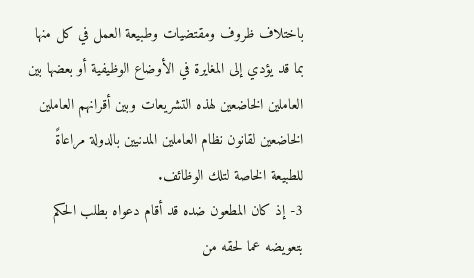باختلاف ظروف ومقتضيات وطبيعة العمل في كل منها بما قد يؤدي إلى المغايرة في الأوضاع الوظيفية أو بعضها بين العاملين الخاضعين لهذه التشريعات وبين أقرانهم العاملين الخاضعين لقانون نظام العاملين المدنيين بالدولة مراعاةً للطبيعة الخاصة لتلك الوظائف.
3- إذ كان المطعون ضده قد أقام دعواه بطلب الحكم بتعويضه عما لحقه من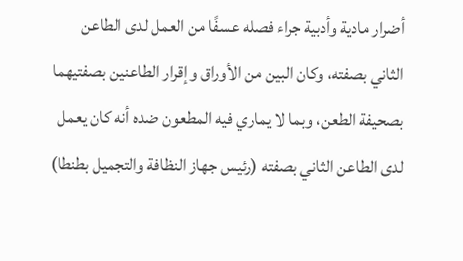أضرار مادية وأدبية جراء فصله عسفًا من العمل لدى الطاعن الثاني بصفته، وكان البين من الأوراق وإقرار الطاعنين بصفتيهما بصحيفة الطعن، وبما لا يماري فيه المطعون ضده أنه كان يعمل لدى الطاعن الثاني بصفته (رئيس جهاز النظافة والتجميل بطنطا)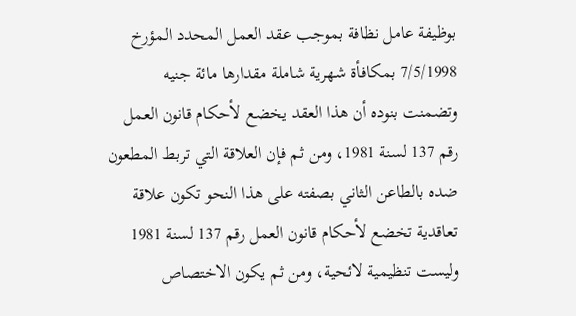بوظيفة عامل نظافة بموجب عقد العمل المحدد المؤرخ 7/5/1998 بمكافأة شهرية شاملة مقدارها مائة جنيه وتضمنت بنوده أن هذا العقد يخضع لأحكام قانون العمل رقم 137 لسنة 1981، ومن ثم فإن العلاقة التي تربط المطعون ضده بالطاعن الثاني بصفته على هذا النحو تكون علاقة تعاقدية تخضع لأحكام قانون العمل رقم 137 لسنة 1981 وليست تنظيمية لائحية، ومن ثم يكون الاختصاص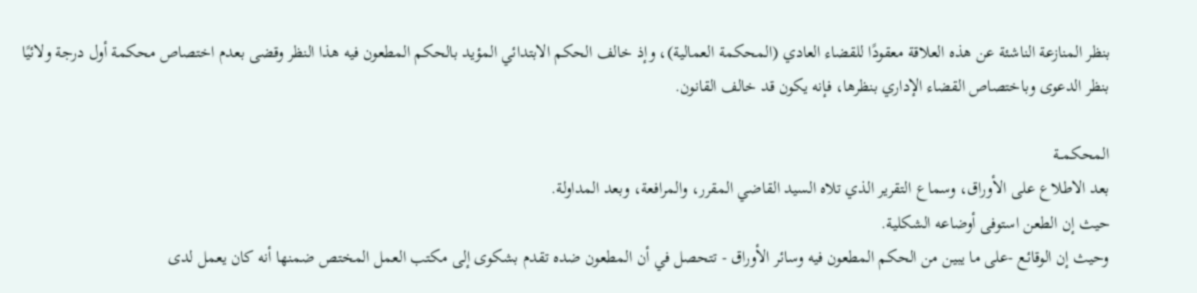بنظر المنازعة الناشئة عن هذه العلاقة معقودًا للقضاء العادي (المحكمة العمالية)، وإذ خالف الحكم الابتدائي المؤيد بالحكم المطعون فيه هذا النظر وقضى بعدم اختصاص محكمة أول درجة ولائيًا بنظر الدعوى وباختصاص القضاء الإداري بنظرها، فإنه يكون قد خالف القانون.

المحكمــة
بعد الاطلاع على الأوراق، وسماع التقرير الذي تلاه السيد القاضي المقرر، والمرافعة، وبعد المداولة.
حيث إن الطعن استوفى أوضاعه الشكلية.
وحيث إن الوقائع -على ما يبين من الحكم المطعون فيه وسائر الأوراق - تتحصل في أن المطعون ضده تقدم بشكوى إلى مكتب العمل المختص ضمنها أنه كان يعمل لدى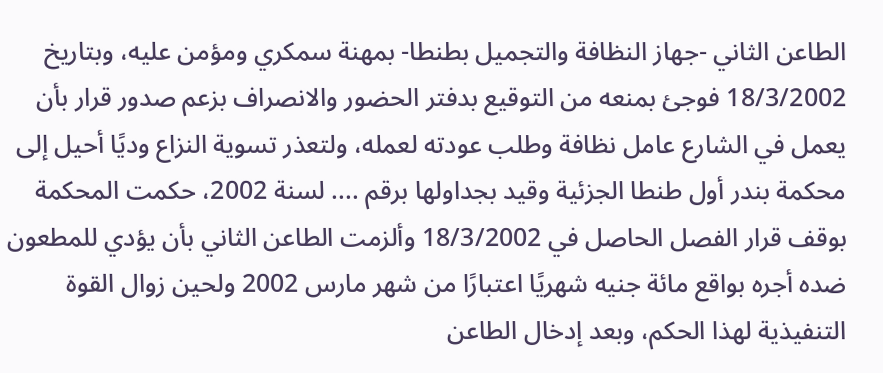الطاعن الثاني -جهاز النظافة والتجميل بطنطا- بمهنة سمكري ومؤمن عليه، وبتاريخ 18/3/2002 فوجئ بمنعه من التوقيع بدفتر الحضور والانصراف بزعم صدور قرار بأن يعمل في الشارع عامل نظافة وطلب عودته لعمله، ولتعذر تسوية النزاع وديًا أحيل إلى محكمة بندر أول طنطا الجزئية وقيد بجداولها برقم .... لسنة 2002، حكمت المحكمة بوقف قرار الفصل الحاصل في 18/3/2002 وألزمت الطاعن الثاني بأن يؤدي للمطعون ضده أجره بواقع مائة جنيه شهريًا اعتبارًا من شهر مارس 2002 ولحين زوال القوة التنفيذية لهذا الحكم، وبعد إدخال الطاعن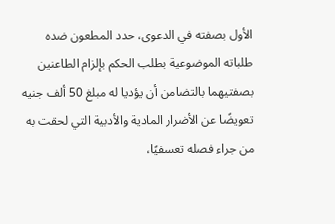الأول بصفته في الدعوى، حدد المطعون ضده طلباته الموضوعية بطلب الحكم بإلزام الطاعنين بصفتيهما بالتضامن أن يؤديا له مبلغ 50 ألف جنيه تعويضًا عن الأضرار المادية والأدبية التي لحقت به من جراء فصله تعسفيًا،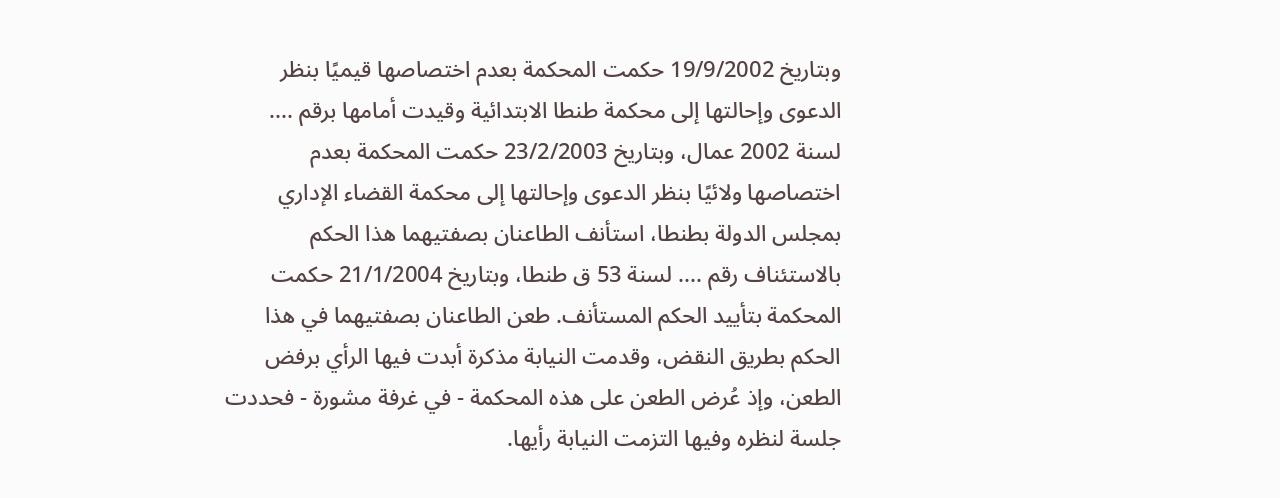وبتاريخ 19/9/2002 حكمت المحكمة بعدم اختصاصها قيميًا بنظر الدعوى وإحالتها إلى محكمة طنطا الابتدائية وقيدت أمامها برقم .... لسنة 2002 عمال، وبتاريخ 23/2/2003 حكمت المحكمة بعدم اختصاصها ولائيًا بنظر الدعوى وإحالتها إلى محكمة القضاء الإداري بمجلس الدولة بطنطا، استأنف الطاعنان بصفتيهما هذا الحكم بالاستئناف رقم .... لسنة 53 ق طنطا، وبتاريخ 21/1/2004 حكمت المحكمة بتأييد الحكم المستأنف. طعن الطاعنان بصفتيهما في هذا الحكم بطريق النقض، وقدمت النيابة مذكرة أبدت فيها الرأي برفض الطعن، وإذ عُرض الطعن على هذه المحكمة - في غرفة مشورة - فحددت جلسة لنظره وفيها التزمت النيابة رأيها.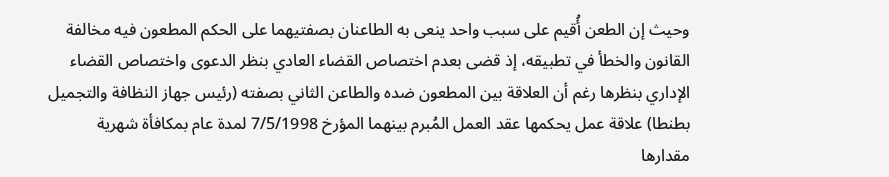وحيث إن الطعن أُقيم على سبب واحد ينعى به الطاعنان بصفتيهما على الحكم المطعون فيه مخالفة القانون والخطأ في تطبيقه، إذ قضى بعدم اختصاص القضاء العادي بنظر الدعوى واختصاص القضاء الإداري بنظرها رغم أن العلاقة بين المطعون ضده والطاعن الثاني بصفته (رئيس جهاز النظافة والتجميل بطنطا) علاقة عمل يحكمها عقد العمل المُبرم بينهما المؤرخ 7/5/1998 لمدة عام بمكافأة شهرية مقدارها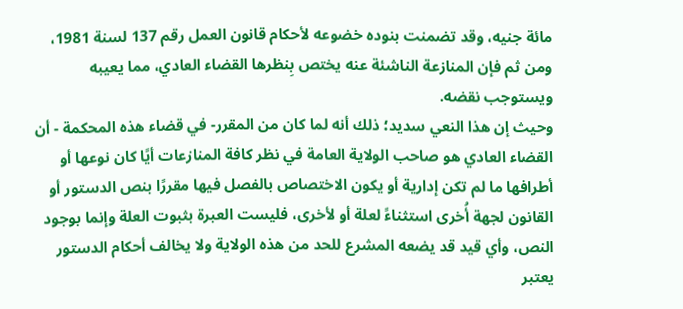مائة جنيه، وقد تضمنت بنوده خضوعه لأحكام قانون العمل رقم 137 لسنة 1981، ومن ثم فإن المنازعة الناشئة عنه يختص بِنظرها القضاء العادي، مما يعيبه ويستوجب نقضه.
وحيث إن هذا النعي سديد؛ ذلك أنه لما كان من المقرر- في قضاء هذه المحكمة - أن القضاء العادي هو صاحب الولاية العامة في نظر كافة المنازعات أيًا كان نوعها أو أطرافها ما لم تكن إدارية أو يكون الاختصاص بالفصل فيها مقررًا بنص الدستور أو القانون لجهة أُخرى استثناءً لعلة أو لأخرى، فليست العبرة بثبوت العلة وإنما بوجود النص، وأي قيد قد يضعه المشرع للحد من هذه الولاية ولا يخالف أحكام الدستور يعتبر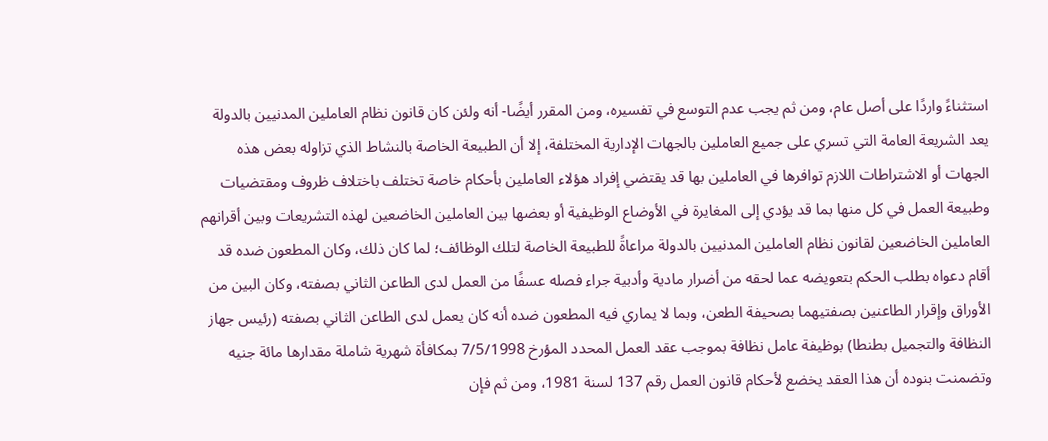استثناءً واردًا على أصل عام، ومن ثم يجب عدم التوسع في تفسيره، ومن المقرر أيضًا- أنه ولئن كان قانون نظام العاملين المدنيين بالدولة يعد الشريعة العامة التي تسري على جميع العاملين بالجهات الإدارية المختلفة، إلا أن الطبيعة الخاصة بالنشاط الذي تزاوله بعض هذه الجهات أو الاشتراطات اللازم توافرها في العاملين بها قد يقتضي إفراد هؤلاء العاملين بأحكام خاصة تختلف باختلاف ظروف ومقتضيات وطبيعة العمل في كل منها بما قد يؤدي إلى المغايرة في الأوضاع الوظيفية أو بعضها بين العاملين الخاضعين لهذه التشريعات وبين أقرانهم العاملين الخاضعين لقانون نظام العاملين المدنيين بالدولة مراعاةً للطبيعة الخاصة لتلك الوظائف؛ لما كان ذلك، وكان المطعون ضده قد أقام دعواه بطلب الحكم بتعويضه عما لحقه من أضرار مادية وأدبية جراء فصله عسفًا من العمل لدى الطاعن الثاني بصفته، وكان البين من الأوراق وإقرار الطاعنين بصفتيهما بصحيفة الطعن، وبما لا يماري فيه المطعون ضده أنه كان يعمل لدى الطاعن الثاني بصفته (رئيس جهاز النظافة والتجميل بطنطا) بوظيفة عامل نظافة بموجب عقد العمل المحدد المؤرخ 7/5/1998 بمكافأة شهرية شاملة مقدارها مائة جنيه وتضمنت بنوده أن هذا العقد يخضع لأحكام قانون العمل رقم 137 لسنة 1981، ومن ثم فإن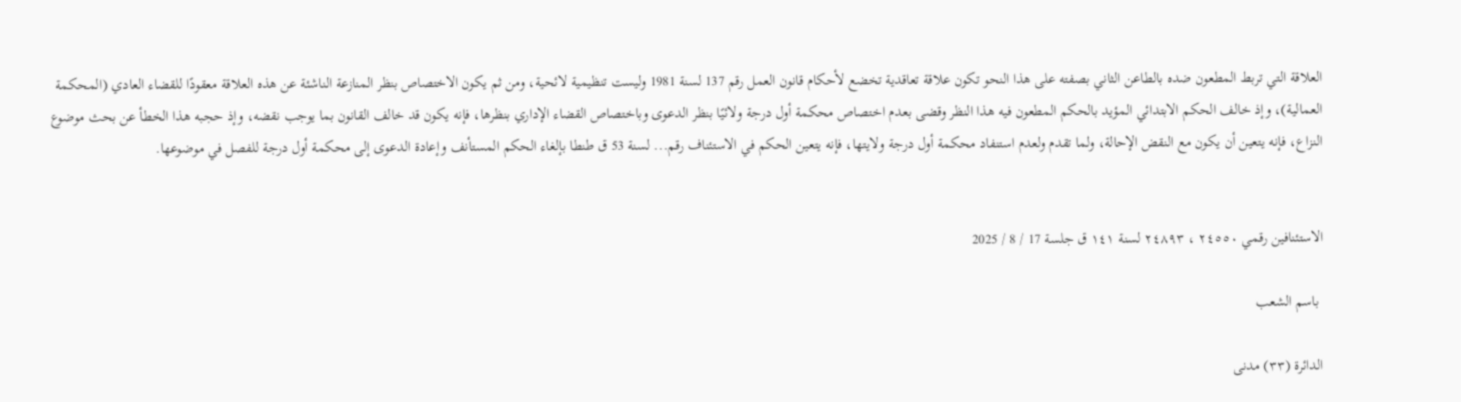العلاقة التي تربط المطعون ضده بالطاعن الثاني بصفته على هذا النحو تكون علاقة تعاقدية تخضع لأحكام قانون العمل رقم 137 لسنة 1981 وليست تنظيمية لائحية، ومن ثم يكون الاختصاص بنظر المنازعة الناشئة عن هذه العلاقة معقودًا للقضاء العادي (المحكمة العمالية)، وإذ خالف الحكم الابتدائي المؤيد بالحكم المطعون فيه هذا النظر وقضى بعدم اختصاص محكمة أول درجة ولائيًا بنظر الدعوى وباختصاص القضاء الإداري بنظرها، فإنه يكون قد خالف القانون بما يوجب نقضه، وإذ حجبه هذا الخطأ عن بحث موضوع النزاع، فإنه يتعين أن يكون مع النقض الإحالة، ولما تقدم ولعدم استنفاد محكمة أول درجة ولايتها، فإنه يتعين الحكم في الاستئناف رقم... لسنة 53 ق طنطا بإلغاء الحكم المستأنف وإعادة الدعوى إلى محكمة أول درجة للفصل في موضوعها.


الاستئنافين رقمي ٢٤٥٥٠ ، ٢٤٨٩٣ لسنة ١٤١ ق جلسة 17 / 8 / 2025

 باسم الشعب

الدائرة (۳۳) مدنى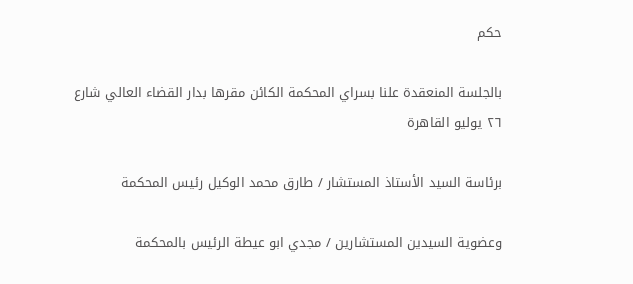حكم

بالجلسة المنعقدة علنا بسراي المحكمة الكائن مقرها بدار القضاء العالي شارع ٢٦ يوليو القاهرة

برئاسة السيد الأستاذ المستشار / طارق محمد الوكيل رئيس المحكمة

وعضوية السيدين المستشارين / مجدي ابو عيطة الرئيس بالمحكمة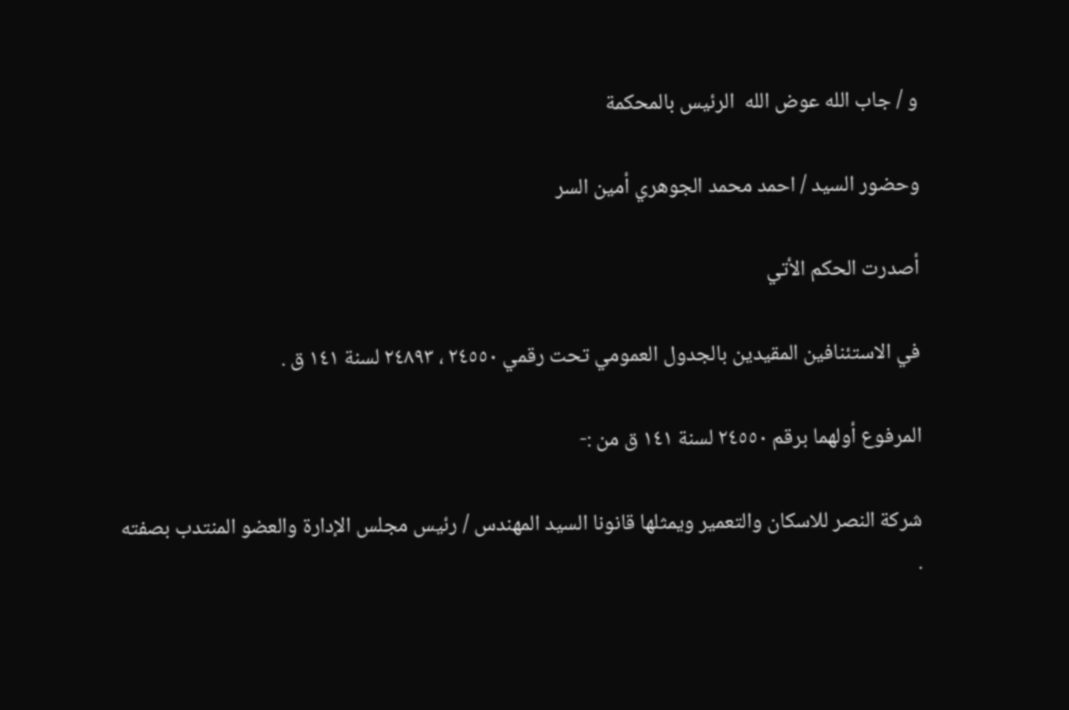و / جاب الله عوض الله  الرئيس بالمحكمة

وحضور السيد / احمد محمد الجوهري أمين السر

أصدرت الحكم الأتي

في الاستئنافين المقيدين بالجدول العمومي تحت رقمي ٢٤٥٥٠ ، ٢٤٨٩٣ لسنة ١٤١ ق .

المرفوع أولهما برقم ٢٤٥٥٠ لسنة ١٤١ ق من :-

شركة النصر للاسكان والتعمير ويمثلها قانونا السيد المهندس / رئيس مجلس الإدارة والعضو المنتدب بصفته .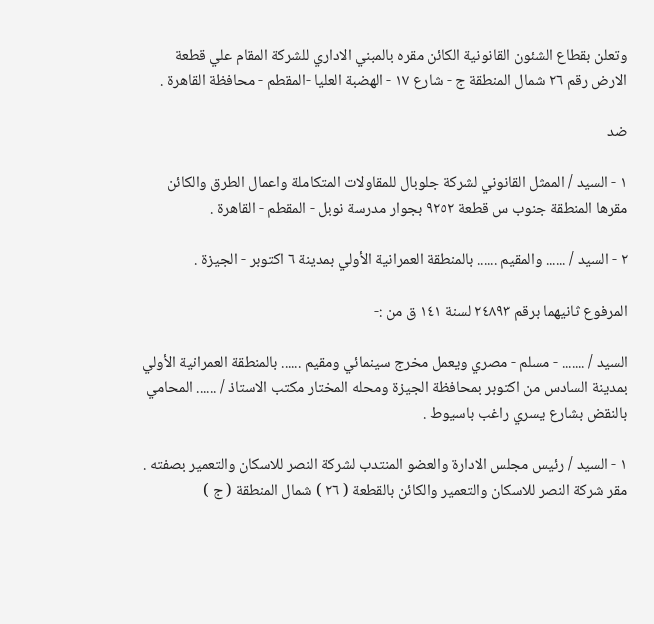وتعلن بقطاع الشئون القانونية الكائن مقره بالمبني الاداري للشركة المقام علي قطعة الارض رقم ٢٦ شمال المنطقة ج - شارع ۱۷ - الهضبة العليا -المقطم - محافظة القاهرة .

ضد

١ - السيد / الممثل القانوني لشركة جلوبال للمقاولات المتكاملة واعمال الطرق والكائن مقرها المنطقة جنوب س قطعة ۹۲٥٢ بجوار مدرسة نوبل - المقطم - القاهرة .

٢ - السيد / ...... والمقيم ...... بالمنطقة العمرانية الأولي بمدينة ٦ اكتوبر - الجيزة .

المرفوع ثانيهما برقم ٢٤٨٩٣ لسنة ١٤١ ق من :-

السيد / ....... - مسلم - مصري ويعمل مخرج سينمائي ومقيم ...... بالمنطقة العمرانية الأولي بمدينة السادس من اكتوبر بمحافظة الجيزة ومحله المختار مكتب الاستاذ / ...... المحامي بالنقض بشارع يسري راغب باسيوط .

۱ - السيد / رئيس مجلس الادارة والعضو المنتدب لشركة النصر للاسكان والتعمير بصفته . مقر شركة النصر للاسكان والتعمير والكائن بالقطعة ( ٢٦ ) شمال المنطقة ( ج )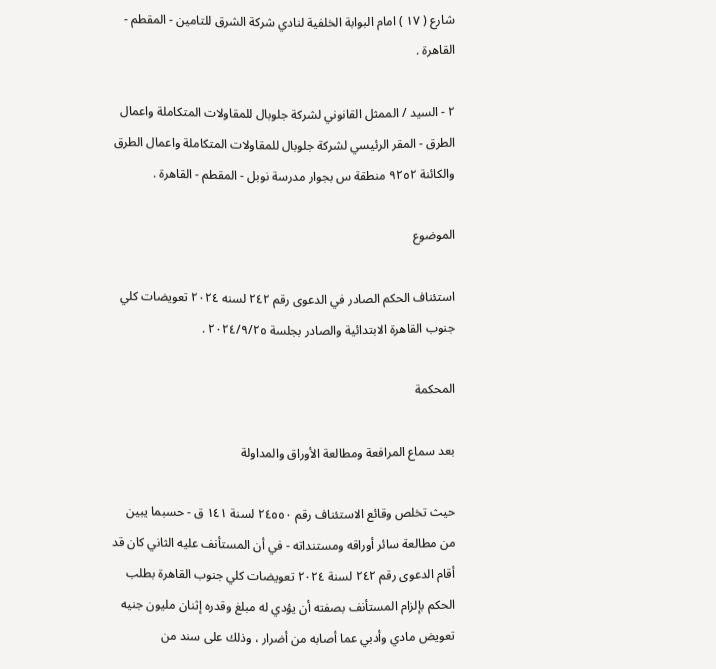شارع ( ۱۷ ) امام البوابة الخلفية لنادي شركة الشرق للتامين - المقطم - القاهرة .

٢ - السيد / الممثل القانوني لشركة جلوبال للمقاولات المتكاملة واعمال الطرق - المقر الرئيسي لشركة جلوبال للمقاولات المتكاملة واعمال الطرق والكائنة ٩٢٥٢ منطقة س بجوار مدرسة نوبل - المقطم - القاهرة .

الموضوع

استئناف الحكم الصادر في الدعوى رقم ٢٤٢ لسنه ۲۰۲٤ تعويضات كلي جنوب القاهرة الابتدائية والصادر بجلسة ٢٠٢٤/٩/٢٥ .

المحكمة

بعد سماع المرافعة ومطالعة الأوراق والمداولة

حيث تخلص وقائع الاستئناف رقم ٢٤٥٥٠ لسنة ١٤١ ق - حسبما يبين من مطالعة سائر أوراقه ومستنداته - في أن المستأنف عليه الثاني كان قد أقام الدعوى رقم ٢٤٢ لسنة ٢٠٢٤ تعويضات كلي جنوب القاهرة بطلب الحكم بإلزام المستأنف بصفته أن يؤدي له مبلغ وقدره إثنان مليون جنيه تعويض مادي وأدبي عما أصابه من أضرار ، وذلك على سند من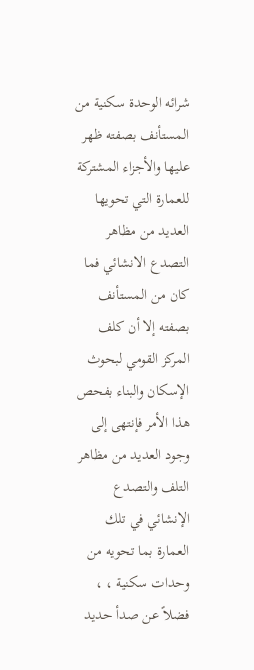شرائه الوحدة سكنية من المستأنف بصفته ظهر عليها والأجزاء المشتركة للعمارة التي تحويها العديد من مظاهر التصدع الانشائي فما كان من المستأنف بصفته إلا أن كلف المركز القومي لبحوث الإسكان والبناء بفحص هذا الأمر فإنتهى إلى وجود العديد من مظاهر التلف والتصدع الإنشائي في تلك العمارة بما تحويه من وحدات سكنية ، ، فضلاً عن صدأ حديد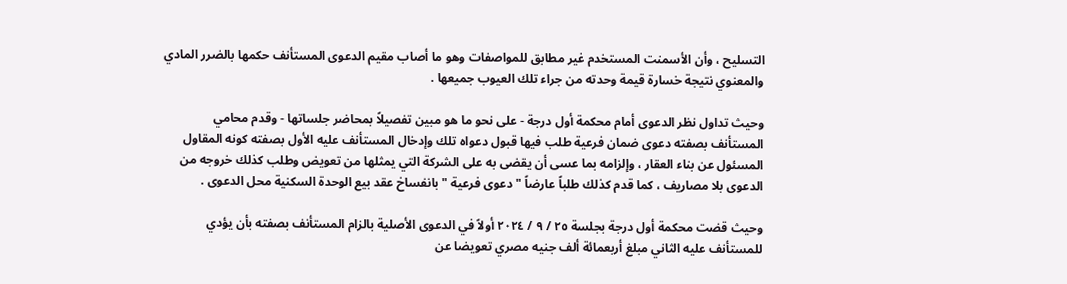التسليح ، وأن الأسمنت المستخدم غير مطابق للمواصفات وهو ما أصاب مقيم الدعوى المستأنف حكمها بالضرر المادي والمعنوي نتيجة خسارة قيمة وحدته من جراء تلك العيوب جميعها .

وحيث تداول نظر الدعوى أمام محكمة أول درجة - على نحو ما هو مبين تفصيلاً بمحاضر جلساتها - وقدم محامي المستأنف بصفته دعوى ضمان فرعية طلب فيها قبول دعواه تلك وإدخال المستأنف عليه الأول بصفته كونه المقاول المسئول عن بناء العقار ، وإلزامه بما عسى أن يقضى به على الشركة التي يمثلها من تعويض وطلب كذلك خروجه من الدعوى بلا مصاريف ، كما قدم كذلك طلباً عارضاً " دعوى فرعية " بانفساخ عقد بيع الوحدة السكنية محل الدعوى .

وحيث قضت محكمة أول درجة بجلسة ٢٥ / ٩ / ٢٠٢٤ أولاً في الدعوى الأصلية بالزام المستأنف بصفته بأن يؤدي للمستأنف عليه الثاني مبلغ أربعمائة ألف جنيه مصري تعويضا عن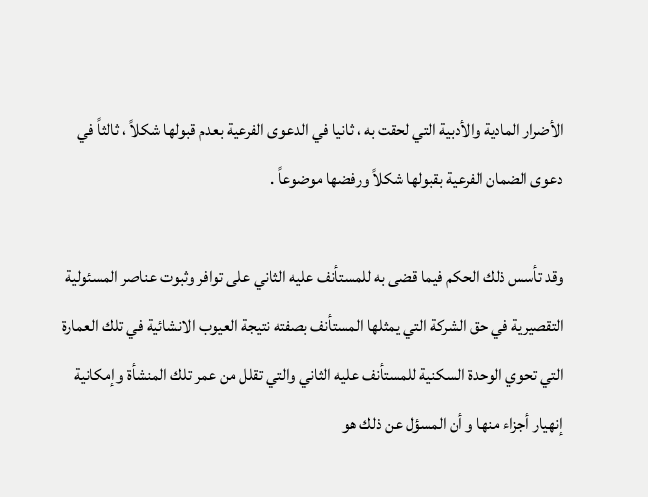الأضرار المادية والأدبية التي لحقت به ، ثانيا في الدعوى الفرعية بعدم قبولها شكلاً ، ثالثاً في دعوى الضمان الفرعية بقبولها شكلاً ورفضها موضوعاً .

وقد تأسس ذلك الحكم فيما قضى به للمستأنف عليه الثاني على توافر وثبوت عناصر المسئولية التقصيرية في حق الشركة التي يمثلها المستأنف بصفته نتيجة العيوب الانشائية في تلك العمارة التي تحوي الوحدة السكنية للمستأنف عليه الثاني والتي تقلل من عمر تلك المنشأة وإمكانية إنهيار أجزاء منها و أن المسؤل عن ذلك هو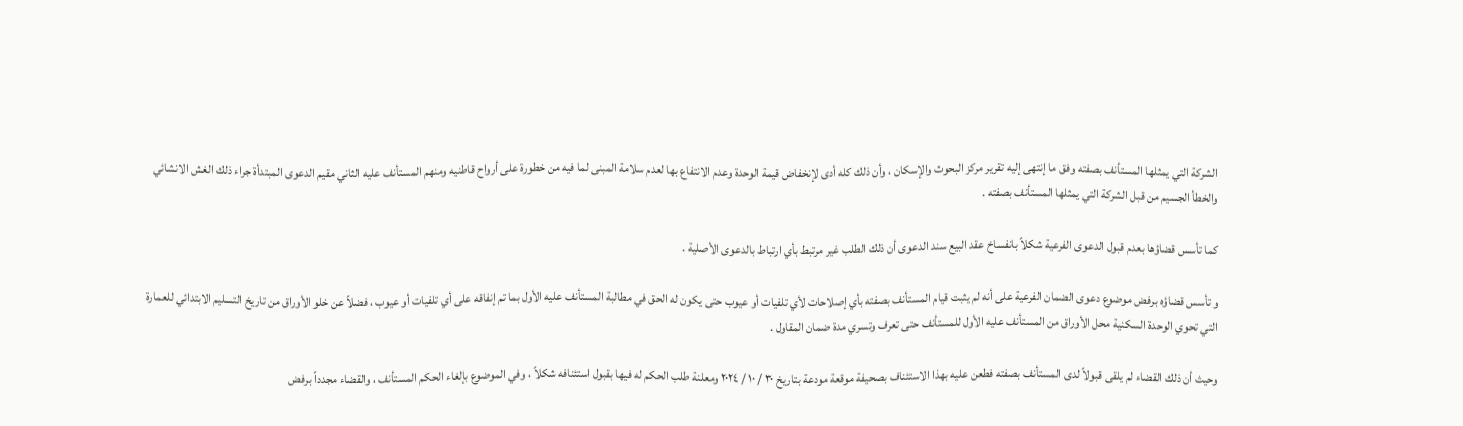الشركة التي يمثلها المستأنف بصفته وفق ما إنتهى إليه تقرير مركز البحوث والإسكان ، وأن ذلك كله أدى لإنخفاض قيمة الوحدة وعدم الانتفاع بها لعدم سلامة المبنى لما فيه من خطورة على أرواح قاطنيه ومنهم المستأنف عليه الثاني مقيم الدعوى المبتدأة جراء ذلك الغش الانشائي والخطأ الجسيم من قبل الشركة التي يمثلها المستأنف بصفته .

كما تأسس قضاؤها بعدم قبول الدعوى الفرعية شكلاً بانفساخ عقد البيع سند الدعوى أن ذلك الطلب غير مرتبط بأي ارتباط بالدعوى الأصلية .

و تأسس قضاؤه برفض موضوع دعوى الضمان الفرعية على أنه لم يثبت قيام المستأنف بصفته بأي إصلاحات لأي تلفيات أو عيوب حتى يكون له الحق في مطالبة المستأنف عليه الأول بما تم إنفاقه على أي تلفيات أو عيوب ، فضلاً عن خلو الأوراق من تاريخ التسليم الابتدائي للعمارة التي تحوي الوحدة السكنية محل الأوراق من المستأنف عليه الأول للمستأنف حتى تعرف وتسري مدة ضمان المقاول .

وحيث أن ذلك القضاء لم يلقى قبولاً لدى المستأنف بصفته فطعن عليه بهذا الاستئناف بصحيفة موقعة مودعة بتاريخ ٣٠ / ١٠ / ٢٠٢٤ ومعلنة طلب الحكم له فيها بقبول استئنافه شكلاً ، وفي الموضوع بإلغاء الحكم المستأنف ، والقضاء مجدداً برفض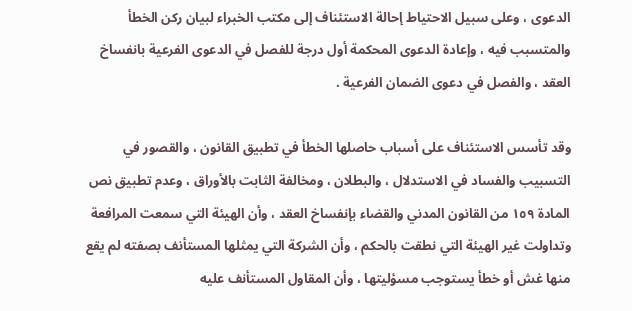الدعوى ، وعلى سبيل الاحتياط إحالة الاستئناف إلى مكتب الخبراء لبيان ركن الخطأ والمتسبب فيه ، وإعادة الدعوى المحكمة أول درجة للفصل في الدعوى الفرعية بانفساخ العقد ، والفصل في دعوى الضمان الفرعية .

وقد تأسس الاستئناف على أسباب حاصلها الخطأ في تطبيق القانون ، والقصور في التسبيب والفساد في الاستدلال ، والبطلان ، ومخالفة الثابت بالأوراق ، وعدم تطبيق نص المادة ١٥٩ من القانون المدني والقضاء بإنفساخ العقد ، وأن الهيئة التي سمعت المرافعة وتداولت غير الهيئة التي نطقت بالحكم ، وأن الشركة التي يمثلها المستأنف بصفته لم يقع منها غش أو خطأ يستوجب مسؤليتها ، وأن المقاول المستأنف عليه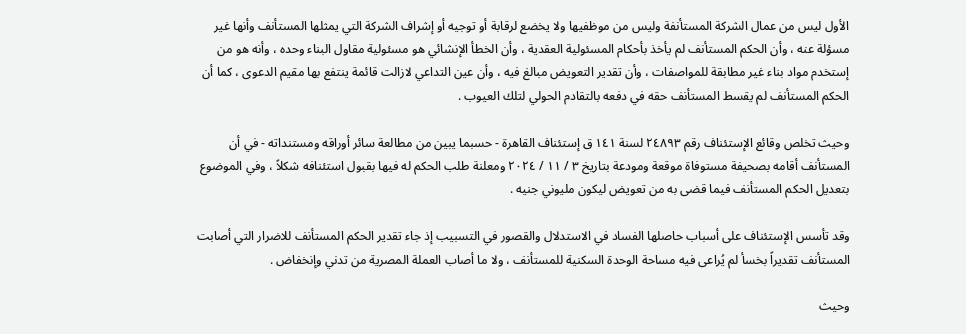الأول ليس من عمال الشركة المستأنفة وليس من موظفيها ولا يخضع لرقابة أو توجيه أو إشراف الشركة التي يمثلها المستأنف وأنها غير مسؤلة عنه ، وأن الحكم المستأنف لم يأخذ بأحكام المسئولية العقدية ، وأن الخطأ الإنشائي هو مسئولية مقاول البناء وحده ، وأنه هو من إستخدم مواد بناء غير مطابقة للمواصفات ، وأن تقدير التعويض مبالغ فيه ، وأن عين التداعي لازالت قائمة ينتفع بها مقيم الدعوى ، كما أن الحكم المستأنف لم يقسط المستأنف حقه في دفعه بالتقادم الحولي لتلك العيوب .

وحيث تخلص وقائع الإستئناف رقم ٢٤٨٩٣ لسنة ١٤١ ق إستئناف القاهرة - حسبما يبين من مطالعة سائر أوراقه ومستنداته - في أن المستأنف أقامه بصحيفة مستوفاة موقعة ومودعة بتاريخ ٣ / ١١ / ۲۰۲٤ ومعلنة طلب الحكم له فيها بقبول استئنافه شكلاً ، وفي الموضوع بتعديل الحكم المستأنف فيما قضى به من تعويض ليكون مليوني جنيه .

وقد تأسس الإستئناف على أسباب حاصلها الفساد في الاستدلال والقصور في التسبيب إذ جاء تقدير الحكم المستأنف للاضرار التي أصابت المستأنف تقديراً بخسأ لم يُراعى فيه مساحة الوحدة السكنية للمستأنف ، ولا ما أصاب العملة المصرية من تدني وإنخفاض .

وحيث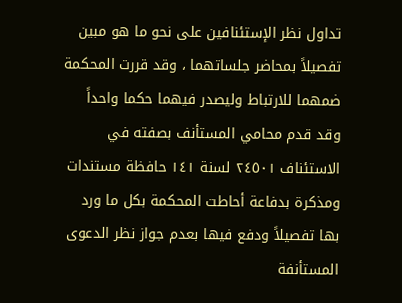تداول نظر الإستئنافين على نحو ما هو مبين تفصيلاً بمحاضر جلساتهما ، وقد قررت المحكمة ضمهما للارتباط وليصدر فيهما حكما واحداً وقد قدم محامي المستأنف بصفته في الاستئناف ٢٤٥٠١ لسنة ١٤١ حافظة مستندات ومذكرة بدفاعة أحاطت المحكمة بكل ما ورد بها تفصيلاً ودفع فيها بعدم جواز نظر الدعوى المستأنفة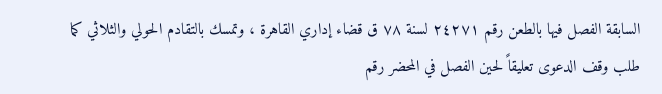السابقة الفصل فيها بالطعن رقم ٢٤٢٧١ لسنة ٧٨ ق قضاء إداري القاهرة ، وتمسك بالتقادم الحولي والثلاثي كما طلب وقف الدعوى تعليقاً لحين الفصل في المحضر رقم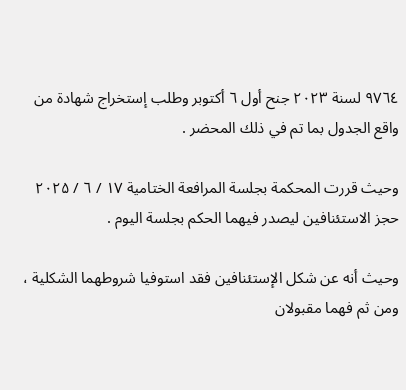٩٧٦٤ لسنة ٢٠٢٣ جنح أول ٦ أكتوبر وطلب إستخراج شهادة من واقع الجدول بما تم في ذلك المحضر .

وحيث قررت المحكمة بجلسة المرافعة الختامية ١٧ / ٦ / ۲۰۲۵ حجز الاستئنافين ليصدر فيهما الحكم بجلسة اليوم .

وحيث أنه عن شكل الإستئنافين فقد استوفيا شروطهما الشكلية ، ومن ثم فهما مقبولان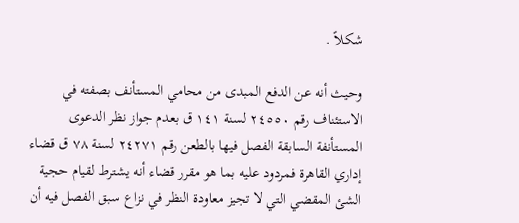شكلاً .

وحيث أنه عن الدفع المبدى من محامي المستأنف بصفته في الاستئناف رقم ٢٤٥٥٠ لسنة ١٤١ ق بعدم جواز نظر الدعوى المستأنفة السابقة الفصل فيها بالطعن رقم ٢٤٢٧١ لسنة ۷۸ ق قضاء إداري القاهرة فمردود عليه بما هو مقرر قضاء أنه يشترط لقيام حجية الشئ المقضي التي لا تجيز معاودة النظر في نزاع سبق الفصل فيه أن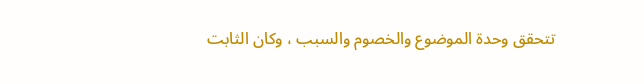تتحقق وحدة الموضوع والخصوم والسبب ، وكان الثابت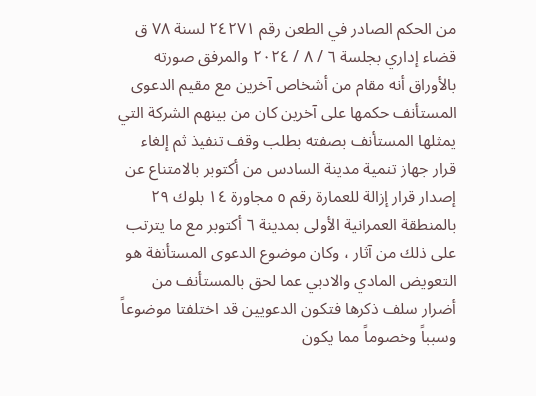من الحكم الصادر في الطعن رقم ٢٤٢٧١ لسنة ٧٨ ق قضاء إداري بجلسة ٦ / ٨ / ٢٠٢٤ والمرفق صورته بالأوراق أنه مقام من أشخاص آخرين مع مقيم الدعوى المستأنف حكمها على آخرين كان من بينهم الشركة التي يمثلها المستأنف بصفته بطلب وقف تنفيذ ثم إلغاء قرار جهاز تنمية مدينة السادس من أكتوبر بالامتناع عن إصدار قرار إزالة للعمارة رقم ٥ مجاورة ١٤ بلوك ۲۹ بالمنطقة العمرانية الأولى بمدينة ٦ أكتوبر مع ما يترتب على ذلك من آثار ، وكان موضوع الدعوى المستأنفة هو التعويض المادي والادبي عما لحق بالمستأنف من أضرار سلف ذكرها فتكون الدعويين قد اختلفتا موضوعاً وسبباً وخصوماً مما يكون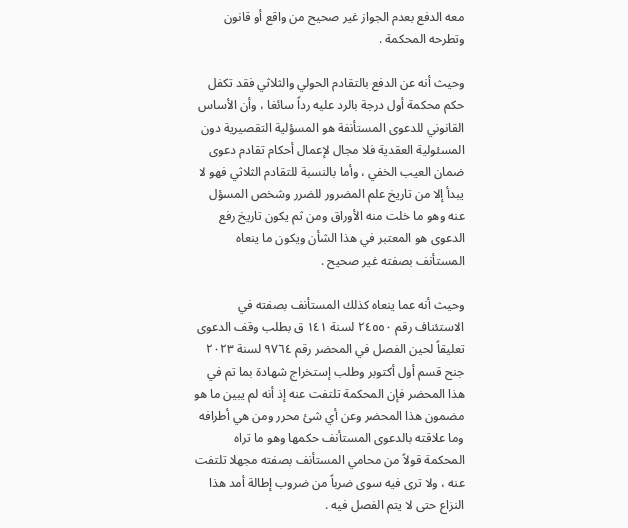معه الدفع بعدم الجواز غير صحيح من واقع أو قانون وتطرحه المحكمة .

وحيث أنه عن الدفع بالتقادم الحولي والثلاثي فقد تكفل حكم محكمة أول درجة بالرد عليه رداً سائغا ، وأن الأساس القانوني للدعوى المستأنفة هو المسؤلية التقصيرية دون المسئولية العقدية فلا مجال لإعمال أحكام تقادم دعوى ضمان العيب الخفي ، وأما بالنسبة للتقادم الثلاثي فهو لا يبدأ إلا من تاريخ علم المضرور للضرر وشخص المسؤل عنه وهو ما خلت منه الأوراق ومن ثم يكون تاريخ رفع الدعوى هو المعتبر في هذا الشأن ويكون ما ينعاه المستأنف بصفته غير صحيح .

وحيث أنه عما ينعاه كذلك المستأنف بصفته في الاستئناف رقم ٢٤٥٥٠ لسنة ١٤١ ق بطلب وقف الدعوى تعليقاً لحين الفصل في المحضر رقم ٩٧٦٤ لسنة ٢٠٢٣ جنح قسم أول أكتوبر وطلب إستخراج شهادة بما تم في هذا المحضر فإن المحكمة تلتفت عنه إذ أنه لم يبين ما هو مضمون هذا المحضر وعن أي شئ محرر ومن هي أطرافه وما علاقته بالدعوى المستأنف حكمها وهو ما تراه المحكمة قولاً من محامي المستأنف بصفته مجهلا تلتفت عنه ، ولا ترى فيه سوى ضرباً من ضروب إطالة أمد هذا النزاع حتى لا يتم الفصل فيه .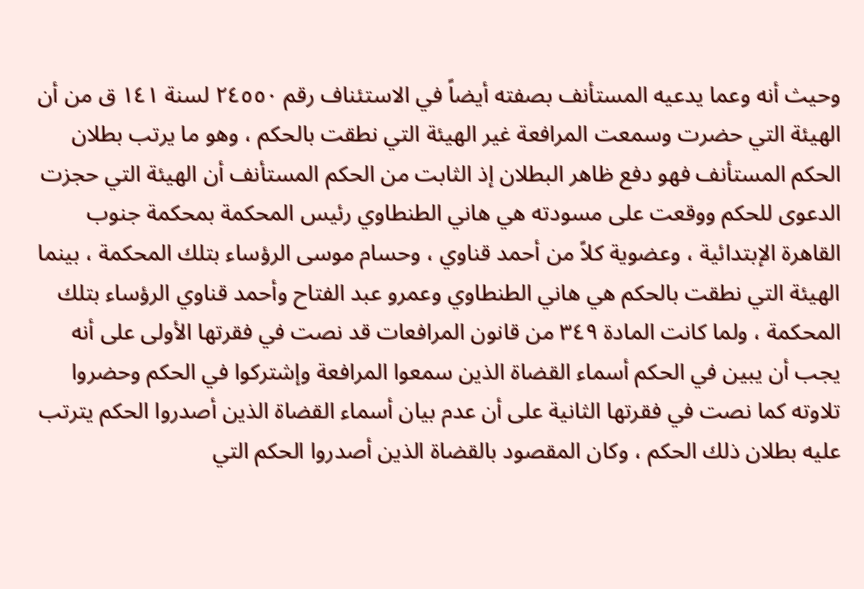وحيث أنه وعما يدعيه المستأنف بصفته أيضاً في الاستئناف رقم ٢٤٥٥٠ لسنة ١٤١ ق من أن الهيئة التي حضرت وسمعت المرافعة غير الهيئة التي نطقت بالحكم ، وهو ما يرتب بطلان الحكم المستأنف فهو دفع ظاهر البطلان إذ الثابت من الحكم المستأنف أن الهيئة التي حجزت الدعوى للحكم ووقعت على مسودته هي هاني الطنطاوي رئيس المحكمة بمحكمة جنوب القاهرة الإبتدائية ، وعضوية كلاً من أحمد قناوي ، وحسام موسى الرؤساء بتلك المحكمة ، بينما الهيئة التي نطقت بالحكم هي هاني الطنطاوي وعمرو عبد الفتاح وأحمد قناوي الرؤساء بتلك المحكمة ، ولما كانت المادة ٣٤٩ من قانون المرافعات قد نصت في فقرتها الأولى على أنه يجب أن يبين في الحكم أسماء القضاة الذين سمعوا المرافعة وإشتركوا في الحكم وحضروا تلاوته كما نصت في فقرتها الثانية على أن عدم بيان أسماء القضاة الذين أصدروا الحكم يترتب عليه بطلان ذلك الحكم ، وكان المقصود بالقضاة الذين أصدروا الحكم التي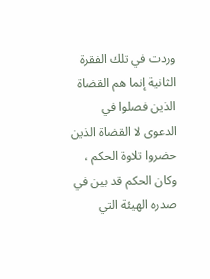وردت في تلك الفقرة الثانية إنما هم القضاة الذين فصلوا في الدعوى لا القضاة الذين حضروا تلاوة الحكم ، وكان الحكم قد بين في صدره الهيئة التي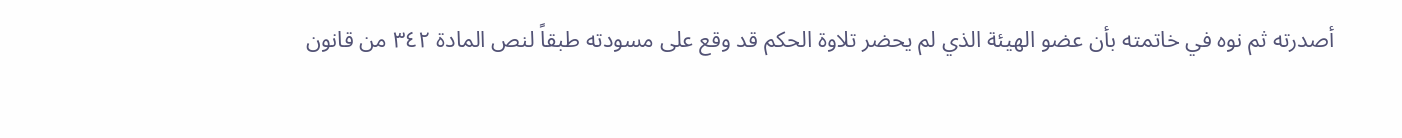أصدرته ثم نوه في خاتمته بأن عضو الهيئة الذي لم يحضر تلاوة الحكم قد وقع على مسودته طبقاً لنص المادة ٣٤٢ من قانون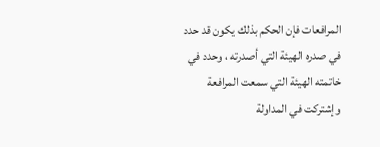المرافعات فإن الحكم بذلك يكون قد حدد في صدره الهيئة التي أصدرته ، وحدد في خاتمته الهيئة التي سمعت المرافعة وإشتركت في المداولة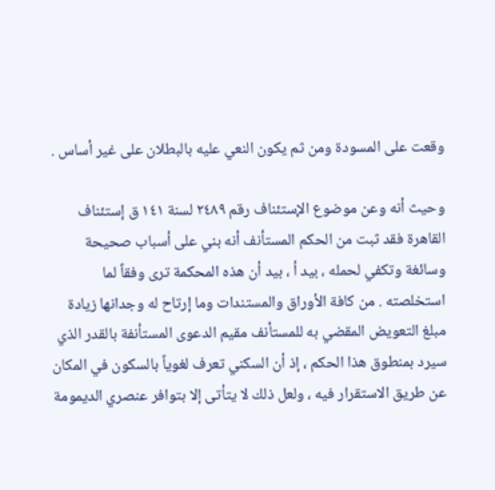وقعت على المسودة ومن ثم يكون النعي عليه بالبطلان على غير أساس .

وحيث أنه وعن موضوع الإستئناف رقم ٢٤٨٩ لسنة ١٤١ ق إستئناف القاهرة فقد ثبت من الحكم المستأنف أنه بني على أسباب صحيحة وسائغة وتكفي لحمله ، بيد أ ، بيد أن هذه المحكمة ترى وفقاً لما استخلصته . من كافة الأوراق والمستندات وما إرتاح له وجدانها زيادة مبلغ التعويض المقضي به للمستأنف مقيم الدعوى المستأنفة بالقدر الذي سيرد بمنطوق هذا الحكم ، إذ أن السكني تعرف لغوياً بالسكون في المكان عن طريق الاستقرار فيه ، ولعل ذلك لا يتأتى إلا بتوافر عنصري الديمومة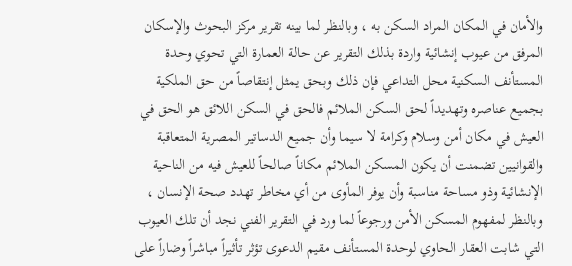والأمان في المكان المراد السكن به ، وبالنظر لما بينه تقریر مركز البحوث والإسكان المرفق من عيوب إنشائية واردة بذلك التقرير عن حالة العمارة التي تحوي وحدة المستأنف السكنية محل التداعي فإن ذلك وبحق يمثل إنتقاصاً من حق الملكية بجميع عناصره وتهديداً لحق السكن الملائم فالحق في السكن اللائق هو الحق في العيش في مكان أمن وسلام وكرامة لا سيما وأن جميع الدساتير المصرية المتعاقبة والقوانيين تضمنت أن يكون المسكن الملائم مكاناً صالحاً للعيش فيه من الناحية الإنشائية وذو مساحة مناسبة وأن يوفر المأوى من أي مخاطر تهدد صحة الإنسان ، وبالنظر لمفهوم المسكن الأمن ورجوعاً لما ورد في التقرير الفني نجد أن تلك العيوب التي شابت العقار الحاوي لوحدة المستأنف مقيم الدعوى تؤثر تأثيراً مباشراً وضاراً على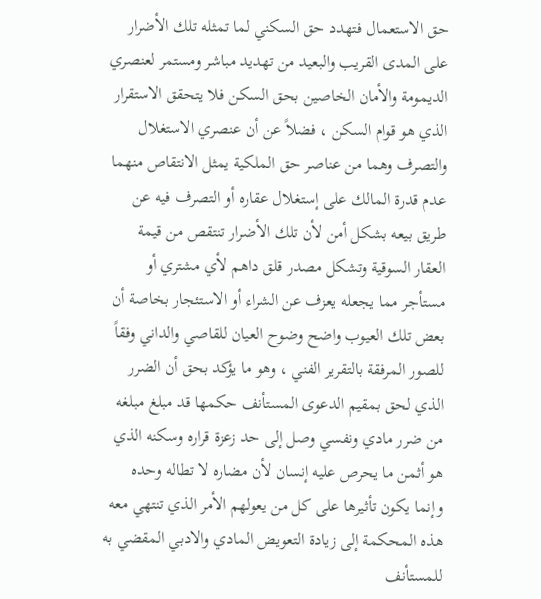حق الاستعمال فتهدد حق السكني لما تمثله تلك الأضرار على المدى القريب والبعيد من تهديد مباشر ومستمر لعنصري الديمومة والأمان الخاصين بحق السكن فلا يتحقق الاستقرار الذي هو قوام السكن ، فضلاً عن أن عنصري الاستغلال والتصرف وهما من عناصر حق الملكية يمثل الانتقاص منهما عدم قدرة المالك على إستغلال عقاره أو التصرف فيه عن طريق بيعه بشكل أمن لأن تلك الأضرار تنتقص من قيمة العقار السوقية وتشكل مصدر قلق داهم لأي مشتري أو مستأجر مما يجعله يعزف عن الشراء أو الاستئجار بخاصة أن بعض تلك العيوب واضح وضوح العيان للقاصي والداني وفقاً للصور المرفقة بالتقرير الفني ، وهو ما يؤكد بحق أن الضرر الذي لحق بمقيم الدعوى المستأنف حكمها قد مبلغ مبلغه من ضرر مادي ونفسي وصل إلى حد زعزة قراره وسكنه الذي هو أثمن ما يحرص عليه إنسان لأن مضاره لا تطاله وحده وإنما يكون تأثيرها على كل من يعولهم الأمر الذي تنتهي معه هذه المحكمة إلى زيادة التعويض المادي والادبي المقضي به للمستأنف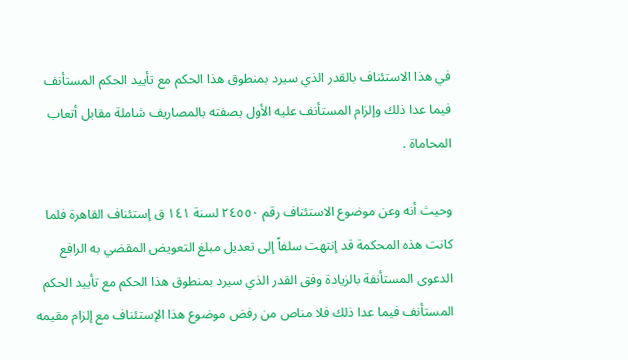في هذا الاستئناف بالقدر الذي سيرد بمنطوق هذا الحكم مع تأييد الحكم المستأنف فيما عدا ذلك وإلزام المستأنف عليه الأول بصفته بالمصاريف شاملة مقابل أتعاب المحاماة .

وحيث أنه وعن موضوع الاستئناف رقم ٢٤٥٥٠ لسنة ١٤١ ق إستئناف القاهرة فلما كانت هذه المحكمة قد إنتهت سلفاً إلى تعديل مبلغ التعويض المقضي به الرافع الدعوى المستأنفة بالزيادة وفق القدر الذي سيرد بمنطوق هذا الحكم مع تأييد الحكم المستأنف فيما عدا ذلك فلا مناص من رفض موضوع هذا الإستئناف مع إلزام مقيمه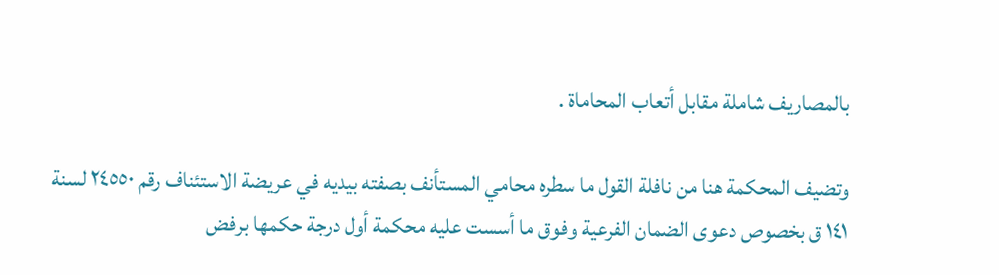بالمصاريف شاملة مقابل أتعاب المحاماة .

وتضيف المحكمة هنا من نافلة القول ما سطره محامي المستأنف بصفته بيديه في عريضة الاستئناف رقم ٢٤٥٥٠ لسنة ١٤١ ق بخصوص دعوى الضمان الفرعية وفوق ما أسست عليه محكمة أول درجة حكمها برفض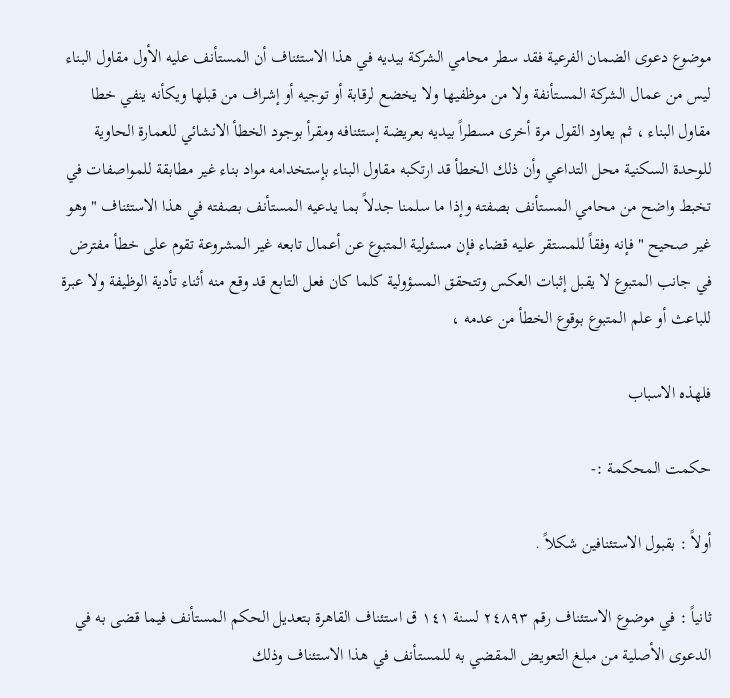موضوع دعوى الضمان الفرعية فقد سطر محامي الشركة بيديه في هذا الاستئناف أن المستأنف عليه الأول مقاول البناء ليس من عمال الشركة المستأنفة ولا من موظفيها ولا يخضع لرقابة أو توجيه أو إشراف من قبلها ويكأنه ينفي خطا مقاول البناء ، ثم يعاود القول مرة أخرى مسطراً بيديه بعريضة إستئنافه ومقرأ بوجود الخطأ الانشائي للعمارة الحاوية للوحدة السكنية محل التداعي وأن ذلك الخطأ قد ارتكبه مقاول البناء بإستخدامه مواد بناء غير مطابقة للمواصفات في تخبط واضح من محامي المستأنف بصفته وإذا ما سلمنا جدلاً بما يدعيه المستأنف بصفته في هذا الاستئناف " وهو غير صحيح " فإنه وفقاً للمستقر عليه قضاء فإن مسئولية المتبوع عن أعمال تابعه غير المشروعة تقوم على خطأ مفترض في جانب المتبوع لا يقبل إثبات العكس وتتحقق المسؤولية كلما كان فعل التابع قد وقع منه أثناء تأدية الوظيفة ولا عبرة للباعث أو علم المتبوع بوقوع الخطأ من عدمه ،

فلهذه الاسباب

حكمت المحكمة :-

أولاً : بقبول الاستئنافين شكلاً .

ثانياً : في موضوع الاستئناف رقم ٢٤٨٩٣ لسنة ١٤١ ق استئناف القاهرة بتعديل الحكم المستأنف فيما قضى به في الدعوى الأصلية من مبلغ التعويض المقضي به للمستأنف في هذا الاستئناف وذلك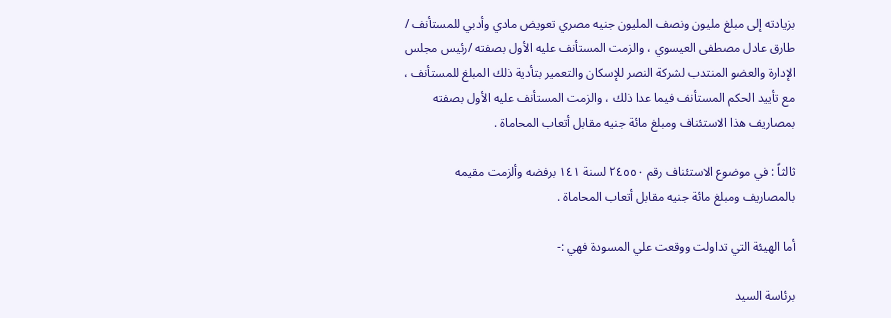بزيادته إلى مبلغ مليون ونصف المليون جنيه مصري تعويض مادي وأدبي للمستأنف / طارق عادل مصطفى العيسوي ، والزمت المستأنف عليه الأول بصفته /رئيس مجلس الإدارة والعضو المنتدب لشركة النصر للإسكان والتعمير بتأدية ذلك المبلغ للمستأنف ، مع تأييد الحكم المستأنف فيما عدا ذلك ، والزمت المستأنف عليه الأول بصفته بمصاريف هذا الاستئناف ومبلغ مائة جنيه مقابل أتعاب المحاماة .

ثالثاً : في موضوع الاستئناف رقم ٢٤٥٥٠ لسنة ١٤١ برفضه وألزمت مقيمه بالمصاريف ومبلغ مائة جنيه مقابل أتعاب المحاماة .

أما الهيئة التي تداولت ووقعت علي المسودة فهي :-

برئاسة السيد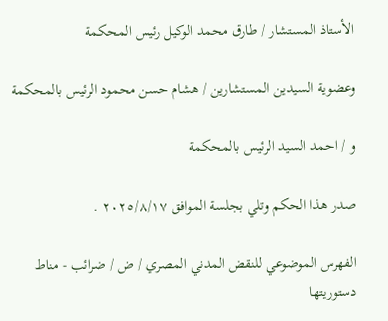الأستاذ المستشار / طارق محمد الوكيل رئيس المحكمة

وعضوية السيدين المستشارين / هشام حسن محمود الرئيس بالمحكمة

و / احمد السيد الرئيس بالمحكمة

صدر هذا الحكم وتلي بجلسة الموافق ٢٠٢٥/٨/١٧ .

الفهرس الموضوعي للنقض المدني المصري / ض / ضرائب - مناط دستوريتها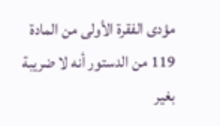مؤدى الفقرة الأولى من المادة 119 من الدستور أنه لا ضريبة بغير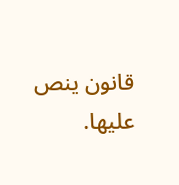قانون ينص عليها.